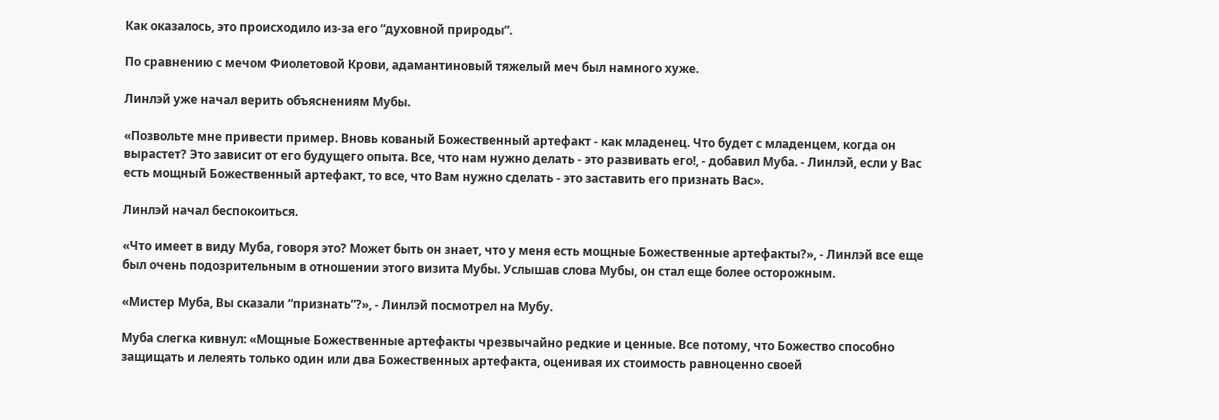Как оказалось, это происходило из-за его “духовной природы”.

По сравнению с мечом Фиолетовой Крови, адамантиновый тяжелый меч был намного хуже.

Линлэй уже начал верить объяснениям Мубы.

«Позвольте мне привести пример. Вновь кованый Божественный артефакт - как младенец. Что будет с младенцем, когда он вырастет? Это зависит от его будущего опыта. Все, что нам нужно делать - это развивать его!, - добавил Муба. - Линлэй, если у Вас есть мощный Божественный артефакт, то все, что Вам нужно сделать - это заставить его признать Вас».

Линлэй начал беспокоиться.

«Что имеет в виду Муба, говоря это? Может быть он знает, что у меня есть мощные Божественные артефакты?», - Линлэй все еще был очень подозрительным в отношении этого визита Мубы. Услышав слова Мубы, он стал еще более осторожным.

«Мистер Муба, Вы сказали “признать”?», - Линлэй посмотрел на Мубу.

Муба слегка кивнул: «Мощные Божественные артефакты чрезвычайно редкие и ценные. Все потому, что Божество способно защищать и лелеять только один или два Божественных артефакта, оценивая их стоимость равноценно своей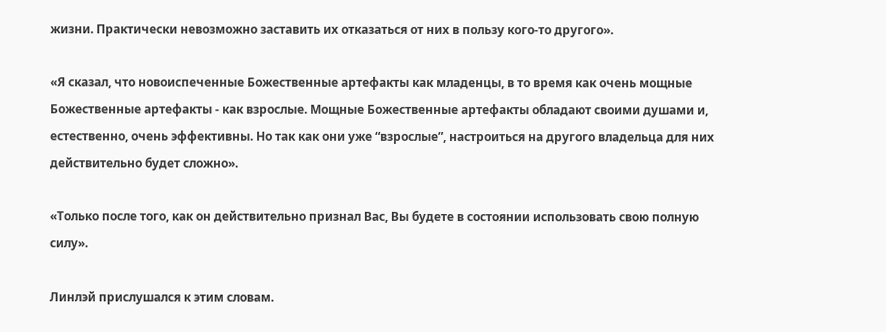жизни. Практически невозможно заставить их отказаться от них в пользу кого-то другого».

«Я сказал, что новоиспеченные Божественные артефакты как младенцы, в то время как очень мощные Божественные артефакты - как взрослые. Мощные Божественные артефакты обладают своими душами и, естественно, очень эффективны. Но так как они уже “взрослые”, настроиться на другого владельца для них действительно будет сложно».

«Только после того, как он действительно признал Вас, Вы будете в состоянии использовать свою полную силу».

Линлэй прислушался к этим словам.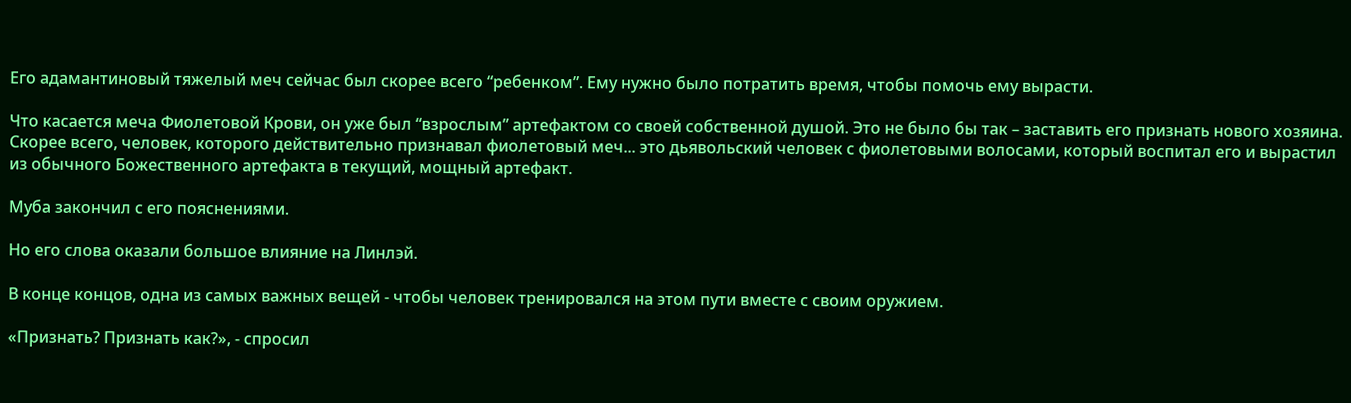Его адамантиновый тяжелый меч сейчас был скорее всего “ребенком”. Ему нужно было потратить время, чтобы помочь ему вырасти.

Что касается меча Фиолетовой Крови, он уже был “взрослым” артефактом со своей собственной душой. Это не было бы так – заставить его признать нового хозяина. Скорее всего, человек, которого действительно признавал фиолетовый меч... это дьявольский человек с фиолетовыми волосами, который воспитал его и вырастил из обычного Божественного артефакта в текущий, мощный артефакт.

Муба закончил с его пояснениями.

Но его слова оказали большое влияние на Линлэй.

В конце концов, одна из самых важных вещей - чтобы человек тренировался на этом пути вместе с своим оружием.

«Признать? Признать как?», - спросил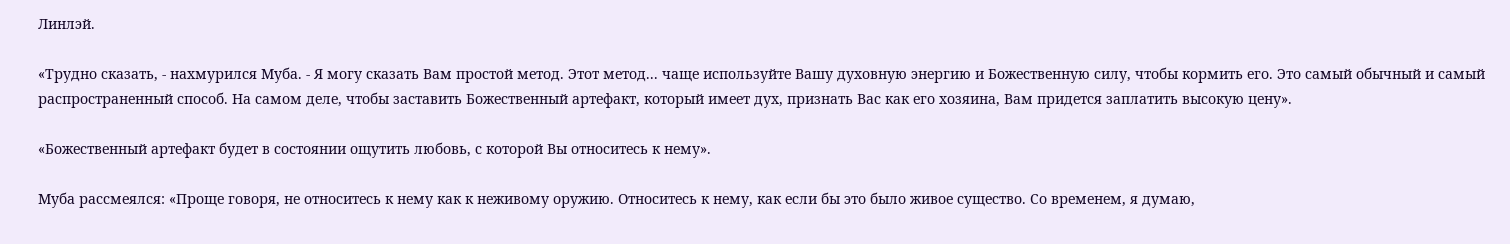Линлэй.

«Трудно сказать, - нахмурился Муба. - Я могу сказать Вам простой метод. Этот метод... чаще используйте Вашу духовную энергию и Божественную силу, чтобы кормить его. Это самый обычный и самый распространенный способ. На самом деле, чтобы заставить Божественный артефакт, который имеет дух, признать Вас как его хозяина, Вам придется заплатить высокую цену».

«Божественный артефакт будет в состоянии ощутить любовь, с которой Вы относитесь к нему».

Муба рассмеялся: «Проще говоря, не относитесь к нему как к неживому оружию. Относитесь к нему, как если бы это было живое существо. Со временем, я думаю,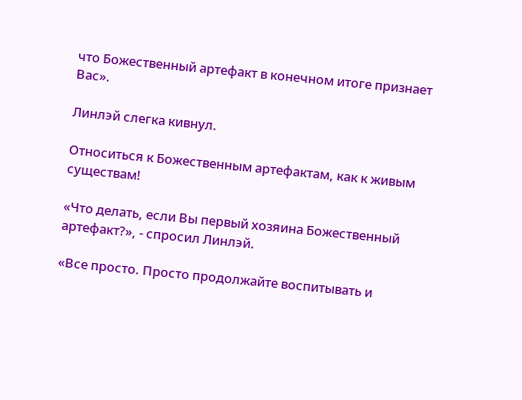что Божественный артефакт в конечном итоге признает Вас».

Линлэй слегка кивнул.

Относиться к Божественным артефактам, как к живым существам!

«Что делать, если Вы первый хозяина Божественный артефакт?», - спросил Линлэй.

«Все просто. Просто продолжайте воспитывать и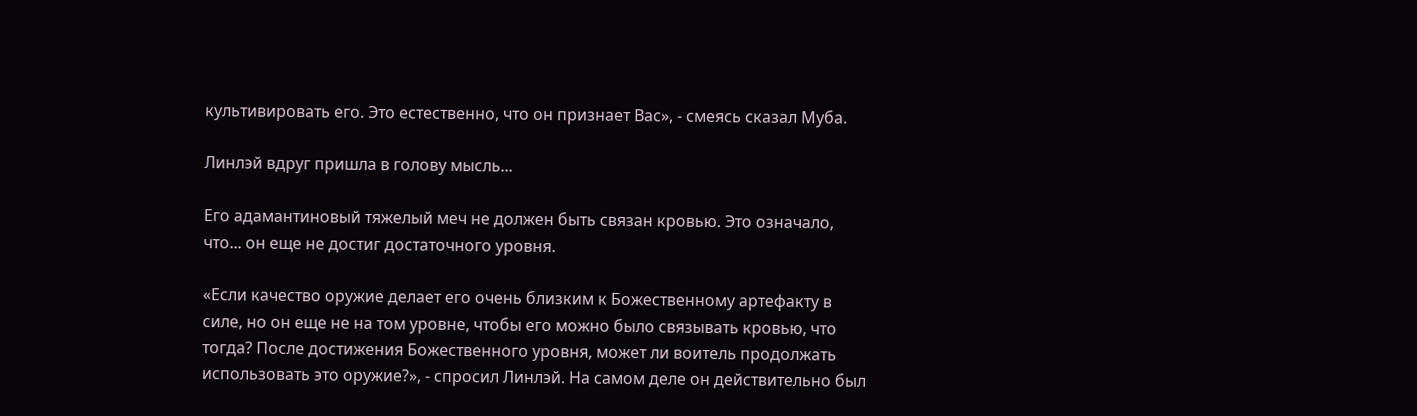культивировать его. Это естественно, что он признает Вас», - смеясь сказал Муба.

Линлэй вдруг пришла в голову мысль...

Его адамантиновый тяжелый меч не должен быть связан кровью. Это означало, что... он еще не достиг достаточного уровня.

«Если качество оружие делает его очень близким к Божественному артефакту в силе, но он еще не на том уровне, чтобы его можно было связывать кровью, что тогда? После достижения Божественного уровня, может ли воитель продолжать использовать это оружие?», - спросил Линлэй. На самом деле он действительно был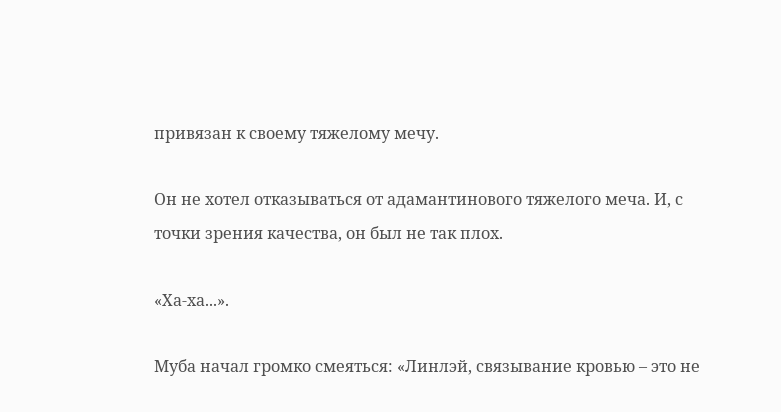привязан к своему тяжелому мечу.

Он не хотел отказываться от адамантинового тяжелого меча. И, с точки зрения качества, он был не так плох.

«Ха-ха...».

Муба начал громко смеяться: «Линлэй, связывание кровью – это не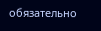обязательно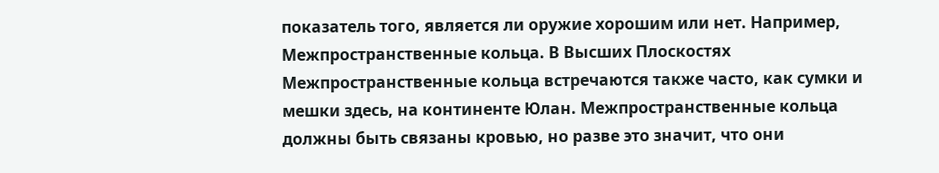показатель того, является ли оружие хорошим или нет. Например, Межпространственные кольца. В Высших Плоскостях Межпространственные кольца встречаются также часто, как сумки и мешки здесь, на континенте Юлан. Межпространственные кольца должны быть связаны кровью, но разве это значит, что они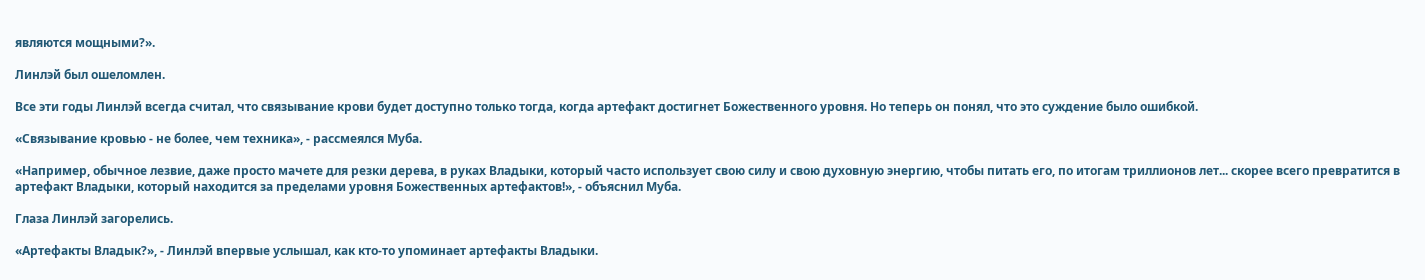являются мощными?».

Линлэй был ошеломлен.

Все эти годы Линлэй всегда считал, что связывание крови будет доступно только тогда, когда артефакт достигнет Божественного уровня. Но теперь он понял, что это суждение было ошибкой.

«Связывание кровью - не более, чем техника», - рассмеялся Муба.

«Например, обычное лезвие, даже просто мачете для резки дерева, в руках Владыки, который часто использует свою силу и свою духовную энергию, чтобы питать его, по итогам триллионов лет... скорее всего превратится в артефакт Владыки, который находится за пределами уровня Божественных артефактов!», - объяснил Муба.

Глаза Линлэй загорелись.

«Артефакты Владык?», - Линлэй впервые услышал, как кто-то упоминает артефакты Владыки.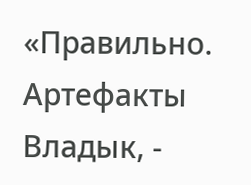«Правильно. Артефакты Владык, -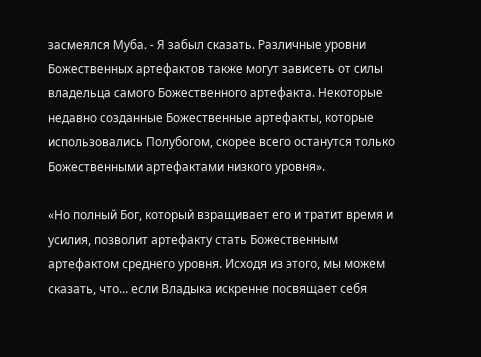засмеялся Муба. - Я забыл сказать. Различные уровни Божественных артефактов также могут зависеть от силы владельца самого Божественного артефакта. Некоторые недавно созданные Божественные артефакты, которые использовались Полубогом, скорее всего останутся только Божественными артефактами низкого уровня».

«Но полный Бог, который взращивает его и тратит время и усилия, позволит артефакту стать Божественным артефактом среднего уровня. Исходя из этого, мы можем сказать, что... если Владыка искренне посвящает себя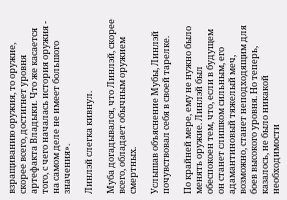взращиванию оружия, то оружие, скорее всего, достигнет уровня артефакта Владыки. Что же касается того, с чего началась история оружия - на самом деле не имеет большого значения».

Линлэй слегка кивнул.

Муба догадывался, что Линлэй, скорее всего, обладает обычным оружием смертных.

Услышав объяснение Мубы, Линлэй почувствовал себя в своей тарелке.

По крайней мере, ему не нужно было менять оружие. Линлэй был обеспокоен тем, что, если в будущем он станет слишком сильным, его адамантиновый тяжелый меч, возможно, станет неподходящим для боев высокого уровня. Но теперь, казалось, не было никакой необходимости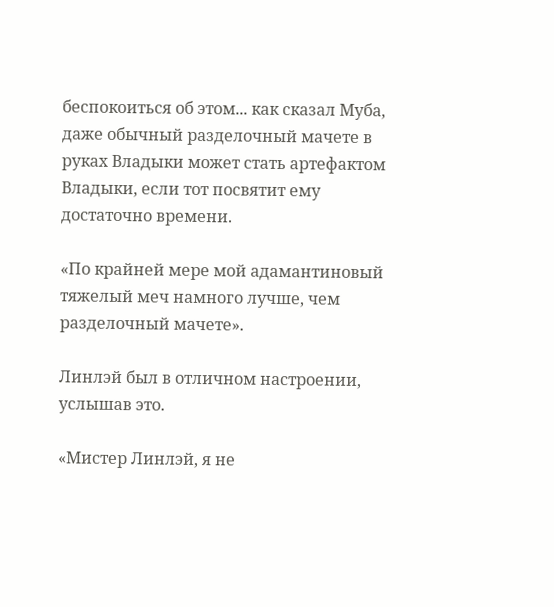беспокоиться об этом... как сказал Муба, даже обычный разделочный мачете в руках Владыки может стать артефактом Владыки, если тот посвятит ему достаточно времени.

«По крайней мере мой адамантиновый тяжелый меч намного лучше, чем разделочный мачете».

Линлэй был в отличном настроении, услышав это.

«Мистер Линлэй, я не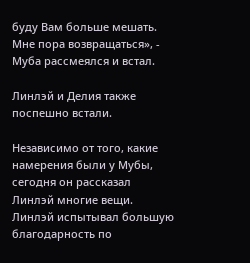буду Вам больше мешать. Мне пора возвращаться», - Муба рассмеялся и встал.

Линлэй и Делия также поспешно встали.

Независимо от того, какие намерения были у Мубы, сегодня он рассказал Линлэй многие вещи. Линлэй испытывал большую благодарность по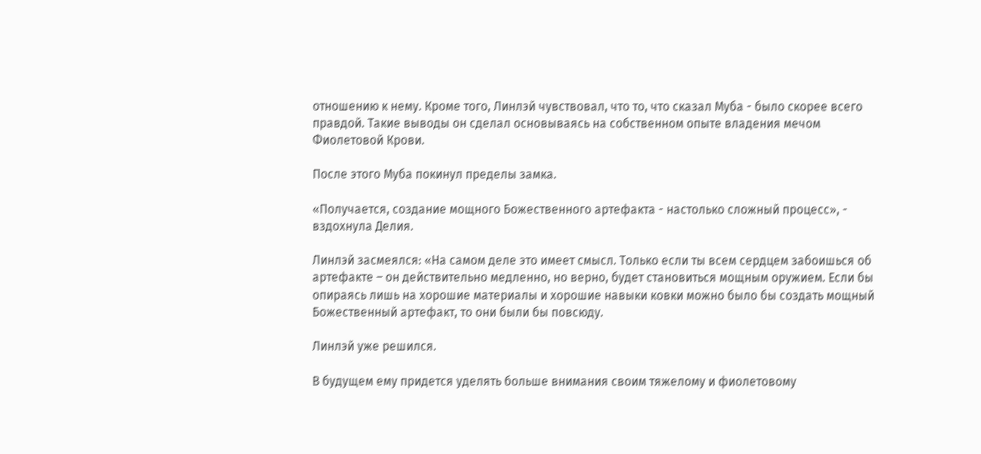отношению к нему. Кроме того, Линлэй чувствовал, что то, что сказал Муба - было скорее всего правдой. Такие выводы он сделал основываясь на собственном опыте владения мечом Фиолетовой Крови.

После этого Муба покинул пределы замка.

«Получается, создание мощного Божественного артефакта - настолько сложный процесс», - вздохнула Делия.

Линлэй засмеялся: «На самом деле это имеет смысл. Только если ты всем сердцем забоишься об артефакте – он действительно медленно, но верно, будет становиться мощным оружием. Если бы опираясь лишь на хорошие материалы и хорошие навыки ковки можно было бы создать мощный Божественный артефакт, то они были бы повсюду.

Линлэй уже решился.

В будущем ему придется уделять больше внимания своим тяжелому и фиолетовому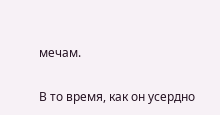мечам.

В то время, как он усердно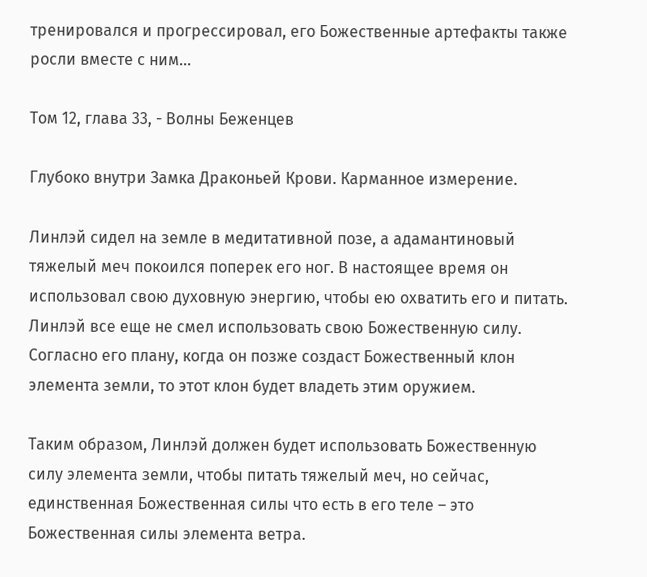тренировался и прогрессировал, его Божественные артефакты также росли вместе с ним...

Том 12, глава 33, - Волны Беженцев

Глубоко внутри Замка Драконьей Крови. Карманное измерение.

Линлэй сидел на земле в медитативной позе, а адамантиновый тяжелый меч покоился поперек его ног. В настоящее время он использовал свою духовную энергию, чтобы ею охватить его и питать. Линлэй все еще не смел использовать свою Божественную силу. Согласно его плану, когда он позже создаст Божественный клон элемента земли, то этот клон будет владеть этим оружием.

Таким образом, Линлэй должен будет использовать Божественную силу элемента земли, чтобы питать тяжелый меч, но сейчас, единственная Божественная силы что есть в его теле – это Божественная силы элемента ветра.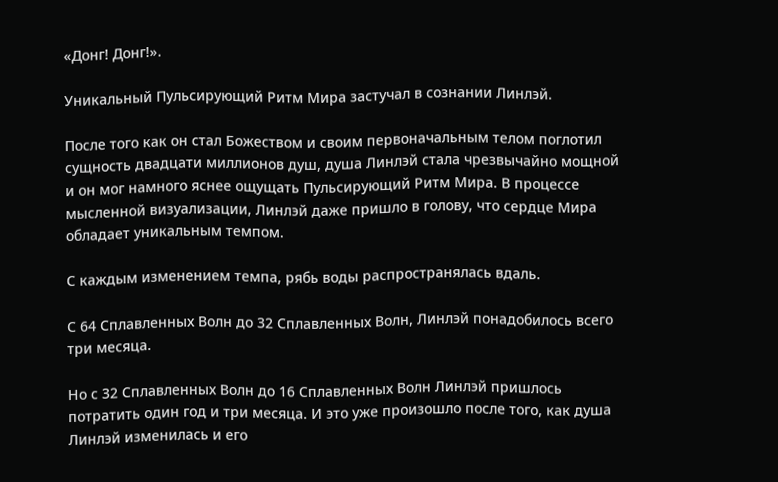«Донг! Донг!».

Уникальный Пульсирующий Ритм Мира застучал в сознании Линлэй.

После того как он стал Божеством и своим первоначальным телом поглотил сущность двадцати миллионов душ, душа Линлэй стала чрезвычайно мощной и он мог намного яснее ощущать Пульсирующий Ритм Мира. В процессе мысленной визуализации, Линлэй даже пришло в голову, что сердце Мира обладает уникальным темпом.

С каждым изменением темпа, рябь воды распространялась вдаль.

С 64 Сплавленных Волн до 32 Сплавленных Волн, Линлэй понадобилось всего три месяца.

Но с 32 Сплавленных Волн до 16 Сплавленных Волн Линлэй пришлось потратить один год и три месяца. И это уже произошло после того, как душа Линлэй изменилась и его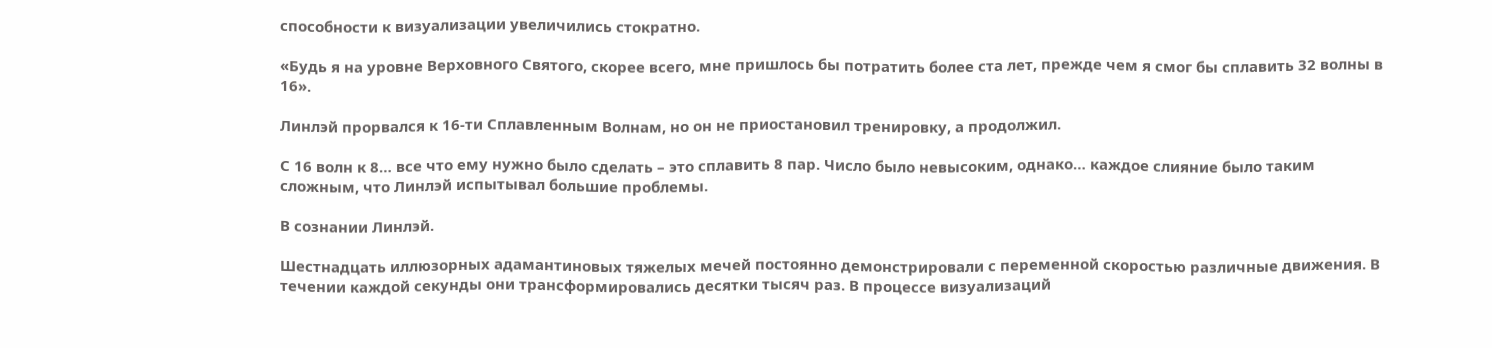способности к визуализации увеличились стократно.

«Будь я на уровне Верховного Святого, скорее всего, мне пришлось бы потратить более ста лет, прежде чем я смог бы сплавить 32 волны в 16».

Линлэй прорвался к 16-ти Сплавленным Волнам, но он не приостановил тренировку, а продолжил.

С 16 волн к 8… все что ему нужно было сделать – это сплавить 8 пар. Число было невысоким, однако… каждое слияние было таким сложным, что Линлэй испытывал большие проблемы.

В сознании Линлэй.

Шестнадцать иллюзорных адамантиновых тяжелых мечей постоянно демонстрировали с переменной скоростью различные движения. В течении каждой секунды они трансформировались десятки тысяч раз. В процессе визуализаций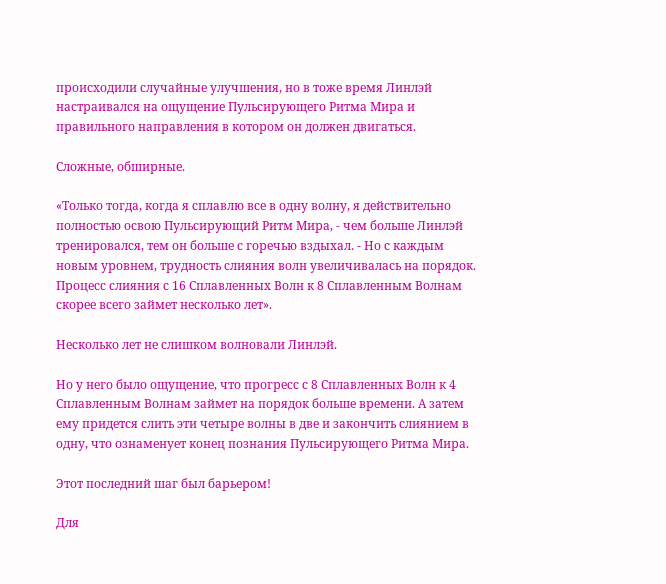происходили случайные улучшения, но в тоже время Линлэй настраивался на ощущение Пульсирующего Ритма Мира и правильного направления в котором он должен двигаться.

Сложные, обширные.

«Только тогда, когда я сплавлю все в одну волну, я действительно полностью освою Пульсирующий Ритм Мира, - чем больше Линлэй тренировался, тем он больше с горечью вздыхал. - Но с каждым новым уровнем, трудность слияния волн увеличивалась на порядок. Процесс слияния с 16 Сплавленных Волн к 8 Сплавленным Волнам скорее всего займет несколько лет».

Несколько лет не слишком волновали Линлэй.

Но у него было ощущение, что прогресс с 8 Сплавленных Волн к 4 Сплавленным Волнам займет на порядок больше времени. А затем ему придется слить эти четыре волны в две и закончить слиянием в одну, что ознаменует конец познания Пульсирующего Ритма Мира.

Этот последний шаг был барьером!

Для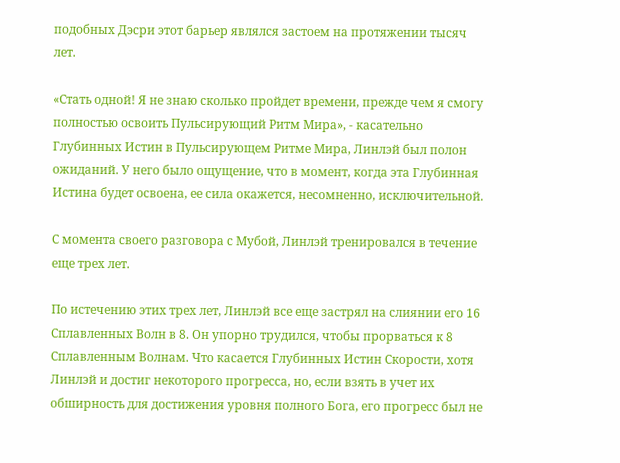подобных Дэсри этот барьер являлся застоем на протяжении тысяч лет.

«Стать одной! Я не знаю сколько пройдет времени, прежде чем я смогу полностью освоить Пульсирующий Ритм Мира», - касательно Глубинных Истин в Пульсирующем Ритме Мира, Линлэй был полон ожиданий. У него было ощущение, что в момент, когда эта Глубинная Истина будет освоена, ее сила окажется, несомненно, исключительной.

С момента своего разговора с Мубой, Линлэй тренировался в течение еще трех лет.

По истечению этих трех лет, Линлэй все еще застрял на слиянии его 16 Сплавленных Волн в 8. Он упорно трудился, чтобы прорваться к 8 Сплавленным Волнам. Что касается Глубинных Истин Скорости, хотя Линлэй и достиг некоторого прогресса, но, если взять в учет их обширность для достижения уровня полного Бога, его прогресс был не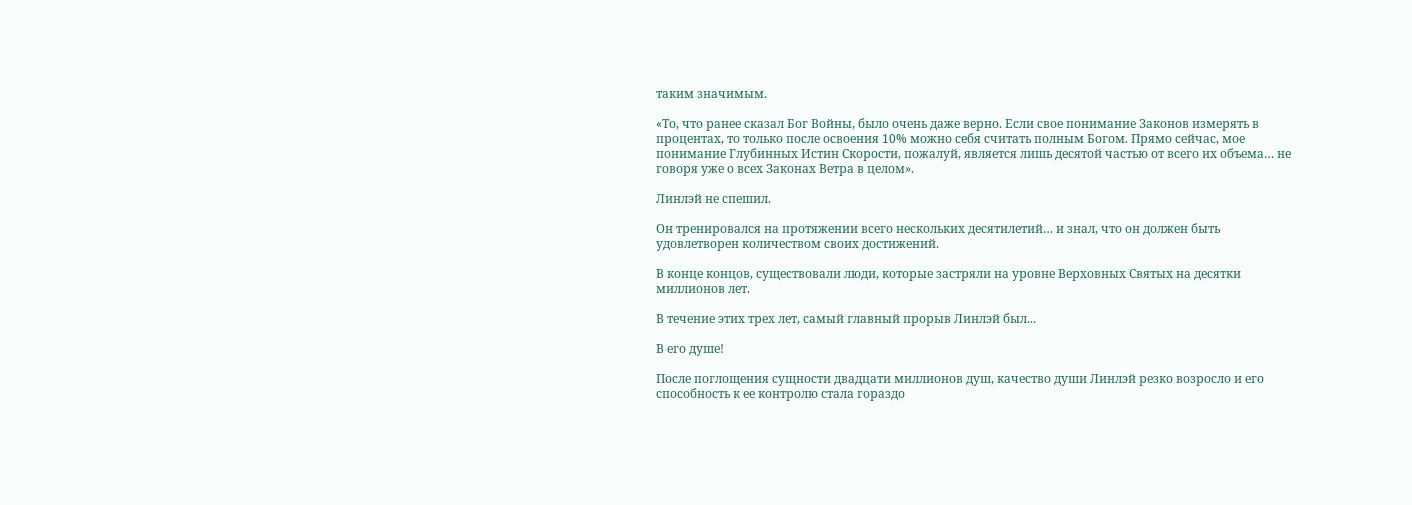таким значимым.

«То, что ранее сказал Бог Войны, было очень даже верно. Если свое понимание Законов измерять в процентах, то только после освоения 10% можно себя считать полным Богом. Прямо сейчас, мое понимание Глубинных Истин Скорости, пожалуй, является лишь десятой частью от всего их объема… не говоря уже о всех Законах Ветра в целом».

Линлэй не спешил.

Он тренировался на протяжении всего нескольких десятилетий… и знал, что он должен быть удовлетворен количеством своих достижений.

В конце концов, существовали люди, которые застряли на уровне Верховных Святых на десятки миллионов лет.

В течение этих трех лет, самый главный прорыв Линлэй был...

В его душе!

После поглощения сущности двадцати миллионов душ, качество души Линлэй резко возросло и его способность к ее контролю стала гораздо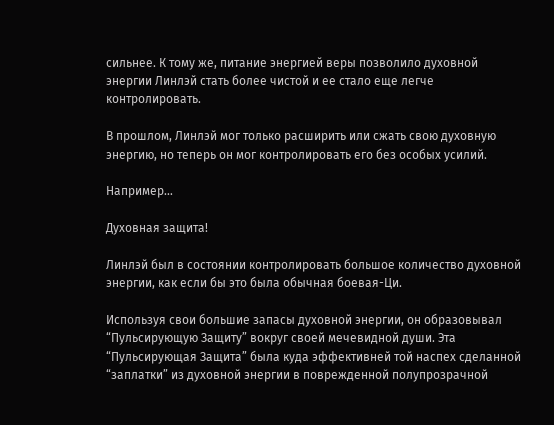сильнее. К тому же, питание энергией веры позволило духовной энергии Линлэй стать более чистой и ее стало еще легче контролировать.

В прошлом, Линлэй мог только расширить или сжать свою духовную энергию, но теперь он мог контролировать его без особых усилий.

Например…

Духовная защита!

Линлэй был в состоянии контролировать большое количество духовной энергии, как если бы это была обычная боевая-Ци.

Используя свои большие запасы духовной энергии, он образовывал “Пульсирующую Защиту” вокруг своей мечевидной души. Эта “Пульсирующая Защита” была куда эффективней той наспех сделанной “заплатки” из духовной энергии в поврежденной полупрозрачной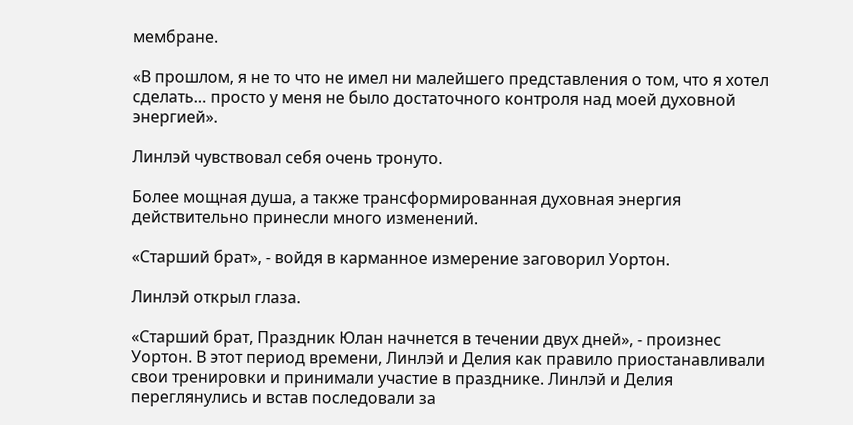мембране.

«В прошлом, я не то что не имел ни малейшего представления о том, что я хотел сделать… просто у меня не было достаточного контроля над моей духовной энергией».

Линлэй чувствовал себя очень тронуто.

Более мощная душа, а также трансформированная духовная энергия действительно принесли много изменений.

«Старший брат», - войдя в карманное измерение заговорил Уортон.

Линлэй открыл глаза.

«Старший брат, Праздник Юлан начнется в течении двух дней», - произнес Уортон. В этот период времени, Линлэй и Делия как правило приостанавливали свои тренировки и принимали участие в празднике. Линлэй и Делия переглянулись и встав последовали за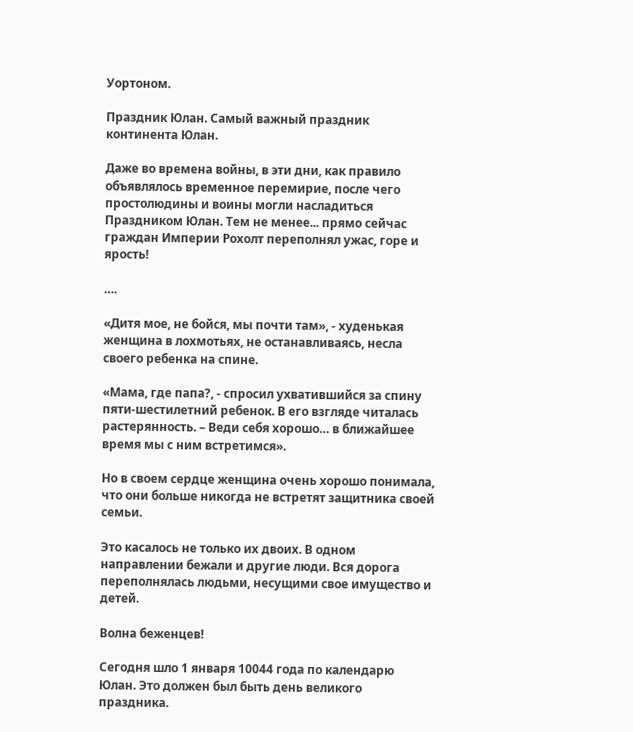Уортоном.

Праздник Юлан. Самый важный праздник континента Юлан.

Даже во времена войны, в эти дни, как правило объявлялось временное перемирие, после чего простолюдины и воины могли насладиться Праздником Юлан. Тем не менее... прямо сейчас граждан Империи Рохолт переполнял ужас, горе и ярость!

….

«Дитя мое, не бойся, мы почти там», - худенькая женщина в лохмотьях, не останавливаясь, несла своего ребенка на спине.

«Мама, где папа?, - спросил ухватившийся за спину пяти-шестилетний ребенок. В его взгляде читалась растерянность. – Веди себя хорошо… в ближайшее время мы с ним встретимся».

Но в своем сердце женщина очень хорошо понимала, что они больше никогда не встретят защитника своей семьи.

Это касалось не только их двоих. В одном направлении бежали и другие люди. Вся дорога переполнялась людьми, несущими свое имущество и детей.

Волна беженцев!

Сегодня шло 1 января 10044 года по календарю Юлан. Это должен был быть день великого праздника.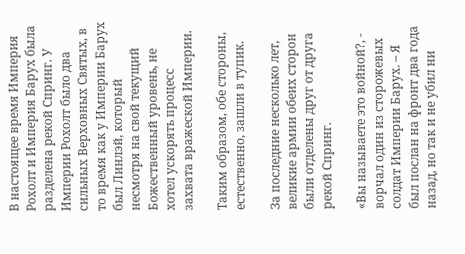В настоящее время Империя Рохолт и Империя Барух была разделена рекой Спринг. У Империи Рохолт было два сильных Верховных Святых, в то время как у Империи Барух был Линлэй, который несмотря на свой текущий Божественный уровень, не хотел ускорять процесс захвата вражеской Империи.

Таким образом, обе стороны, естественно, зашли в тупик.

За последние несколько лет, великие армии обеих сторон были отделены друг от друга рекой Спринг.

«Вы называете это войной?, - ворчал один из сторожевых солдат Империи Барух. – Я был послан на фронт два года назад, но так и не убил ни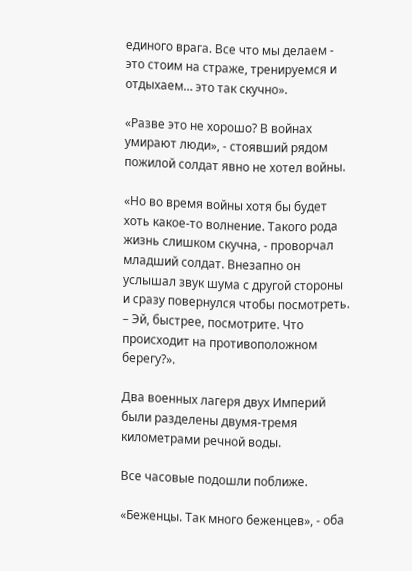единого врага. Все что мы делаем - это стоим на страже, тренируемся и отдыхаем… это так скучно».

«Разве это не хорошо? В войнах умирают люди», - стоявший рядом пожилой солдат явно не хотел войны.

«Но во время войны хотя бы будет хоть какое-то волнение. Такого рода жизнь слишком скучна, - проворчал младший солдат. Внезапно он услышал звук шума с другой стороны и сразу повернулся чтобы посмотреть. – Эй, быстрее, посмотрите. Что происходит на противоположном берегу?».

Два военных лагеря двух Империй были разделены двумя-тремя километрами речной воды.

Все часовые подошли поближе.

«Беженцы. Так много беженцев», - оба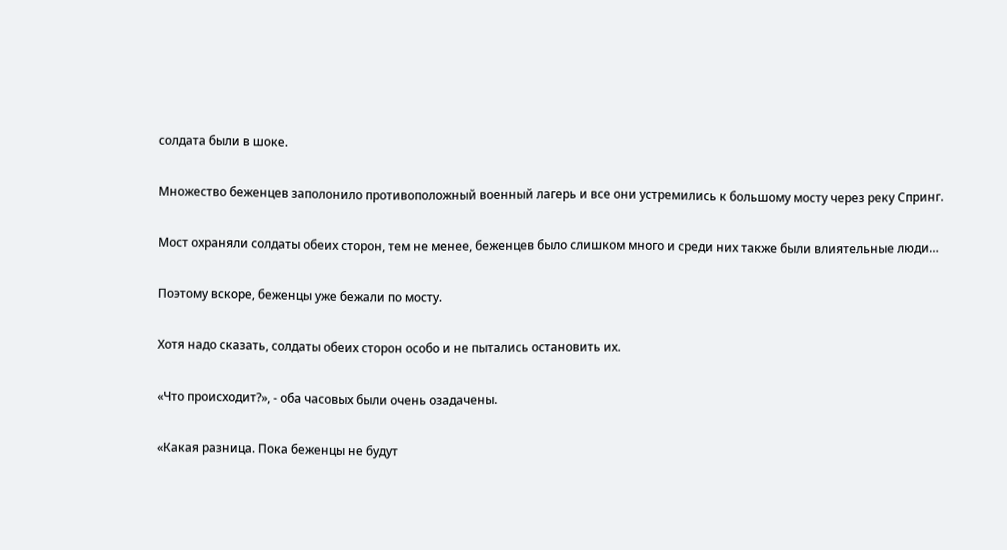солдата были в шоке.

Множество беженцев заполонило противоположный военный лагерь и все они устремились к большому мосту через реку Спринг.

Мост охраняли солдаты обеих сторон, тем не менее, беженцев было слишком много и среди них также были влиятельные люди…

Поэтому вскоре, беженцы уже бежали по мосту.

Хотя надо сказать, солдаты обеих сторон особо и не пытались остановить их.

«Что происходит?», - оба часовых были очень озадачены.

«Какая разница. Пока беженцы не будут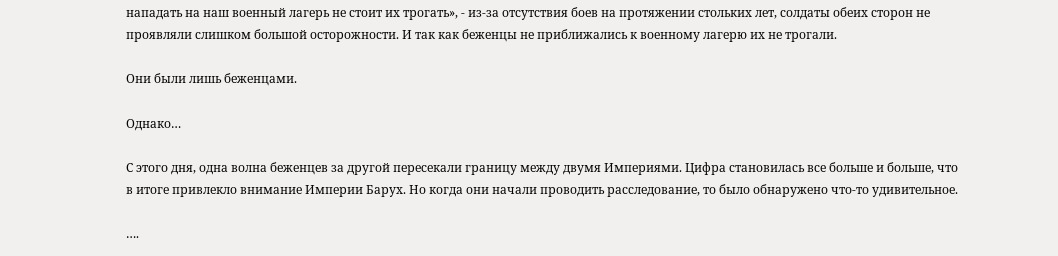нападать на наш военный лагерь не стоит их трогать», - из-за отсутствия боев на протяжении стольких лет, солдаты обеих сторон не проявляли слишком большой осторожности. И так как беженцы не приближались к военному лагерю их не трогали.

Они были лишь беженцами.

Однако…

С этого дня, одна волна беженцев за другой пересекали границу между двумя Империями. Цифра становилась все больше и больше, что в итоге привлекло внимание Империи Барух. Но когда они начали проводить расследование, то было обнаружено что-то удивительное.

….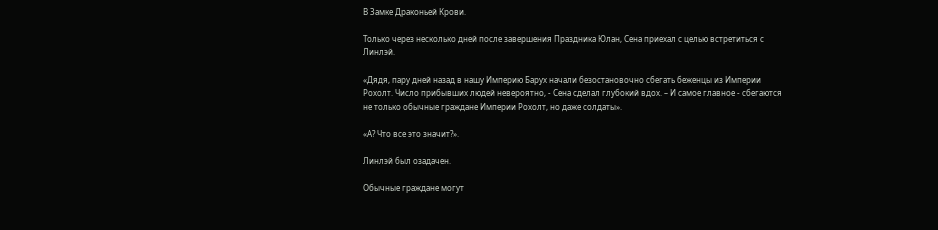В Замке Драконьей Крови.

Только через несколько дней после завершения Праздника Юлан, Сена приехал с целью встретиться с Линлэй.

«Дядя, пару дней назад в нашу Империю Барух начали безостановочно сбегать беженцы из Империи Рохолт. Число прибывших людей невероятно, - Сена сделал глубокий вдох. – И самое главное - сбегаются не только обычные граждане Империи Рохолт, но даже солдаты».

«А? Что все это значит?».

Линлэй был озадачен.

Обычные граждане могут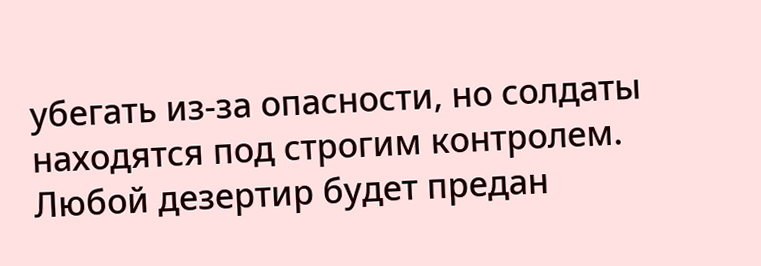убегать из-за опасности, но солдаты находятся под строгим контролем. Любой дезертир будет предан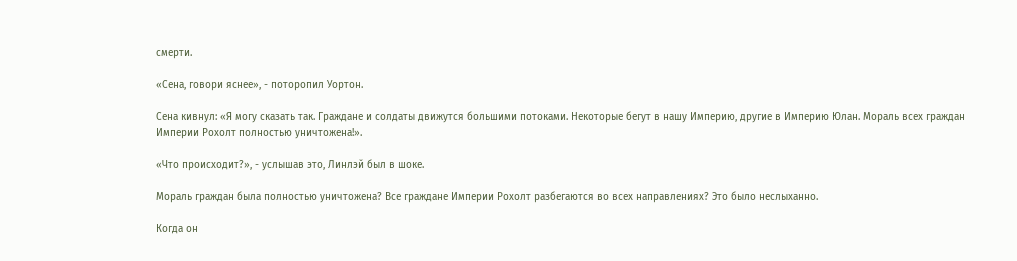смерти.

«Сена, говори яснее», - поторопил Уортон.

Сена кивнул: «Я могу сказать так. Граждане и солдаты движутся большими потоками. Некоторые бегут в нашу Империю, другие в Империю Юлан. Мораль всех граждан Империи Рохолт полностью уничтожена!».

«Что происходит?», - услышав это, Линлэй был в шоке.

Мораль граждан была полностью уничтожена? Все граждане Империи Рохолт разбегаются во всех направлениях? Это было неслыханно.

Когда он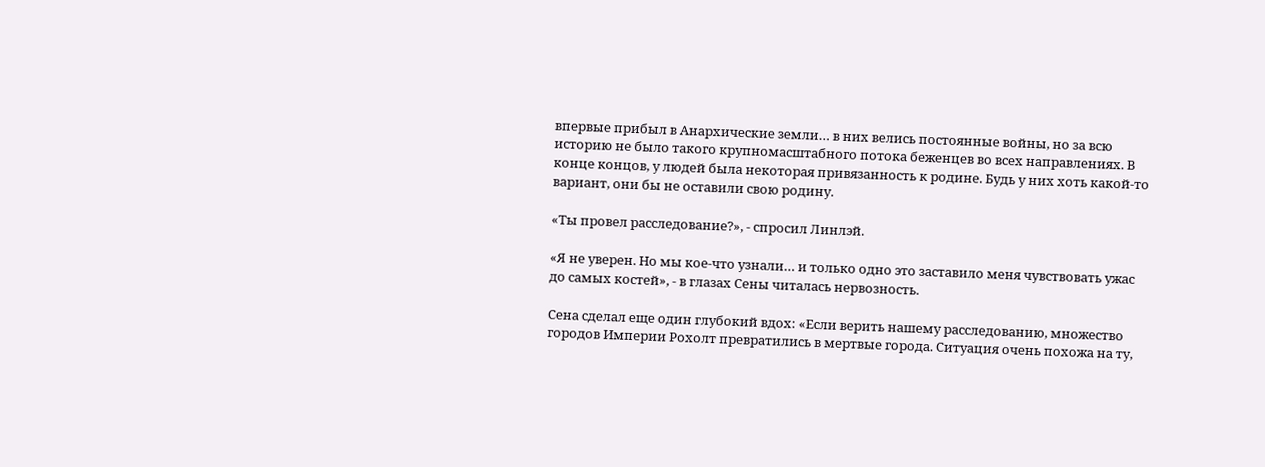впервые прибыл в Анархические земли… в них велись постоянные войны, но за всю историю не было такого крупномасштабного потока беженцев во всех направлениях. В конце концов, у людей была некоторая привязанность к родине. Будь у них хоть какой-то вариант, они бы не оставили свою родину.

«Ты провел расследование?», - спросил Линлэй.

«Я не уверен. Но мы кое-что узнали… и только одно это заставило меня чувствовать ужас до самых костей», - в глазах Сены читалась нервозность.

Сена сделал еще один глубокий вдох: «Если верить нашему расследованию, множество городов Империи Рохолт превратились в мертвые города. Ситуация очень похожа на ту,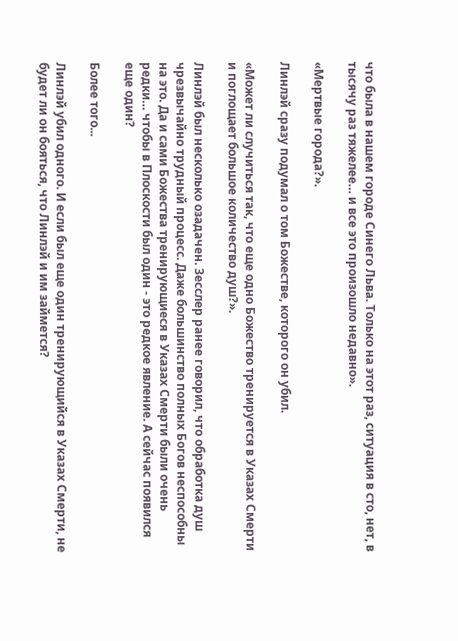что была в нашем городе Синего Льва. Только на этот раз, ситуация в сто, нет, в тысячу раз тяжелее… и все это произошло недавно».

«Мертвые города?».

Линлэй сразу подумал о том Божестве, которого он убил.

«Может ли случиться так, что еще одно Божество тренируется в Указах Смерти и поглощает большое количество душ?».

Линлэй был несколько озадачен. Зесслер ранее говорил, что обработка душ чрезвычайно трудный процесс. Даже большинство полных Богов неспособны на это. Да и сами Божества тренирующиеся в Указах Смерти были очень редки… чтобы в Плоскости был один - это редкое явление. А сейчас появился еще один?

Более того...

Линлэй убил одного. И если был еще один тренирующийся в Указах Смерти, не будет ли он бояться, что Линлэй и им займется?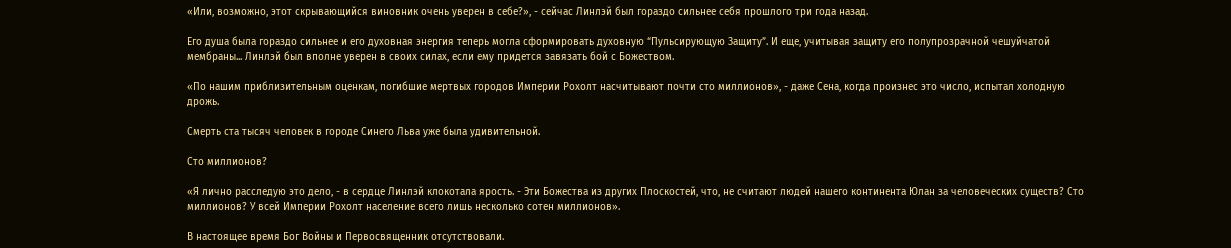«Или, возможно, этот скрывающийся виновник очень уверен в себе?», - сейчас Линлэй был гораздо сильнее себя прошлого три года назад.

Его душа была гораздо сильнее и его духовная энергия теперь могла сформировать духовную “Пульсирующую Защиту”. И еще, учитывая защиту его полупрозрачной чешуйчатой мембраны... Линлэй был вполне уверен в своих силах, если ему придется завязать бой с Божеством.

«По нашим приблизительным оценкам, погибшие мертвых городов Империи Рохолт насчитывают почти сто миллионов», - даже Сена, когда произнес это число, испытал холодную дрожь.

Смерть ста тысяч человек в городе Синего Льва уже была удивительной.

Сто миллионов?

«Я лично расследую это дело, - в сердце Линлэй клокотала ярость. - Эти Божества из других Плоскостей, что, не считают людей нашего континента Юлан за человеческих существ? Сто миллионов? У всей Империи Рохолт население всего лишь несколько сотен миллионов».

В настоящее время Бог Войны и Первосвященник отсутствовали.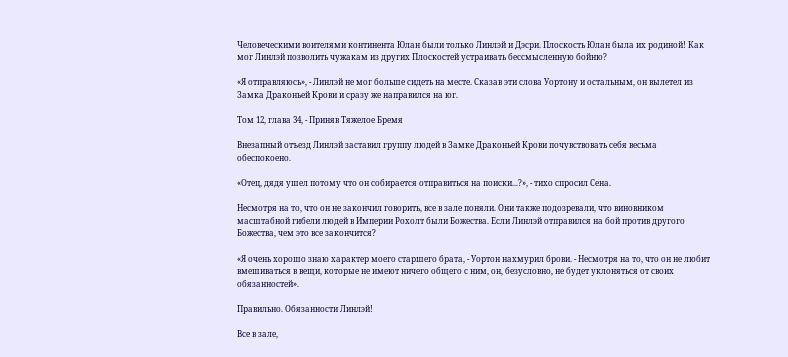Человеческими воителями континента Юлан были только Линлэй и Дэсри. Плоскость Юлан была их родиной! Как мог Линлэй позволить чужакам из других Плоскостей устраивать бессмысленную бойню?

«Я отправляюсь», - Линлэй не мог больше сидеть на месте. Сказав эти слова Уортону и остальным, он вылетел из Замка Драконьей Крови и сразу же направился на юг.

Том 12, глава 34, - Приняв Тяжелое Бремя

Внезапный отъезд Линлэй заставил группу людей в Замке Драконьей Крови почувствовать себя весьма обеспокоено.

«Отец, дядя ушел потому что он собирается отправиться на поиски...?», - тихо спросил Сена.

Несмотря на то, что он не закончил говорить, все в зале поняли. Они также подозревали, что виновником масштабной гибели людей в Империи Рохолт были Божества. Если Линлэй отправился на бой против другого Божества, чем это все закончится?

«Я очень хорошо знаю характер моего старшего брата, - Уортон нахмурил брови. - Несмотря на то, что он не любит вмешиваться в вещи, которые не имеют ничего общего с ним, он, безусловно, не будет уклоняться от своих обязанностей».

Правильно. Обязанности Линлэй!

Все в зале,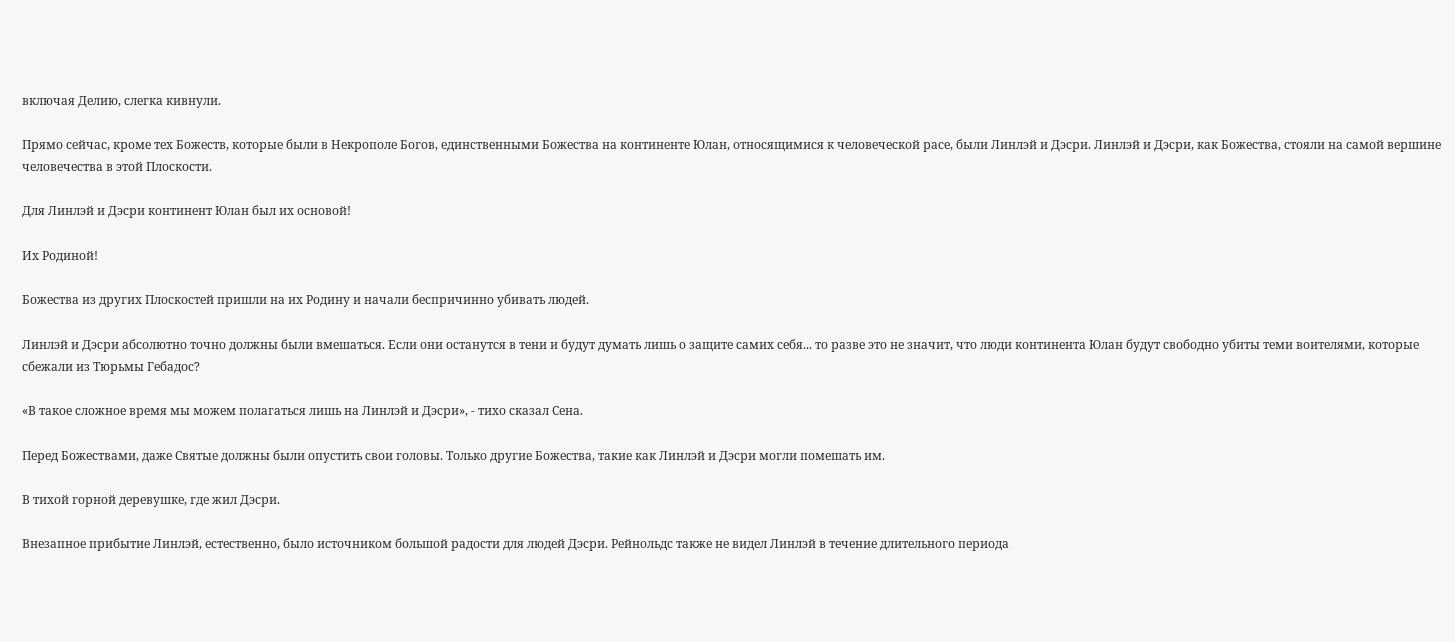включая Делию, слегка кивнули.

Прямо сейчас, кроме тех Божеств, которые были в Некрополе Богов, единственными Божества на континенте Юлан, относящимися к человеческой расе, были Линлэй и Дэсри. Линлэй и Дэсри, как Божества, стояли на самой вершине человечества в этой Плоскости.

Для Линлэй и Дэсри континент Юлан был их основой!

Их Родиной!

Божества из других Плоскостей пришли на их Родину и начали беспричинно убивать людей.

Линлэй и Дэсри абсолютно точно должны были вмешаться. Если они останутся в тени и будут думать лишь о защите самих себя... то разве это не значит, что люди континента Юлан будут свободно убиты теми воителями, которые сбежали из Тюрьмы Гебадос?

«В такое сложное время мы можем полагаться лишь на Линлэй и Дэсри», - тихо сказал Сена.

Перед Божествами, даже Святые должны были опустить свои головы. Только другие Божества, такие как Линлэй и Дэсри могли помешать им.

В тихой горной деревушке, где жил Дэсри.

Внезапное прибытие Линлэй, естественно, было источником большой радости для людей Дэсри. Рейнольдс также не видел Линлэй в течение длительного периода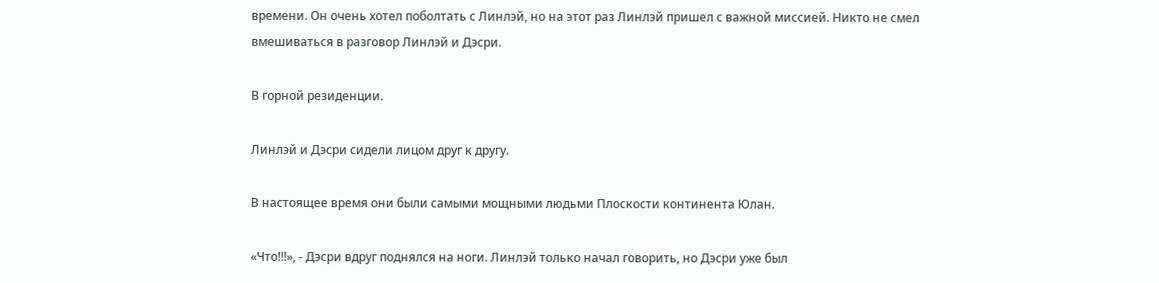времени. Он очень хотел поболтать с Линлэй, но на этот раз Линлэй пришел с важной миссией. Никто не смел вмешиваться в разговор Линлэй и Дэсри.

В горной резиденции.

Линлэй и Дэсри сидели лицом друг к другу.

В настоящее время они были самыми мощными людьми Плоскости континента Юлан.

«Что!!!», - Дэсри вдруг поднялся на ноги. Линлэй только начал говорить, но Дэсри уже был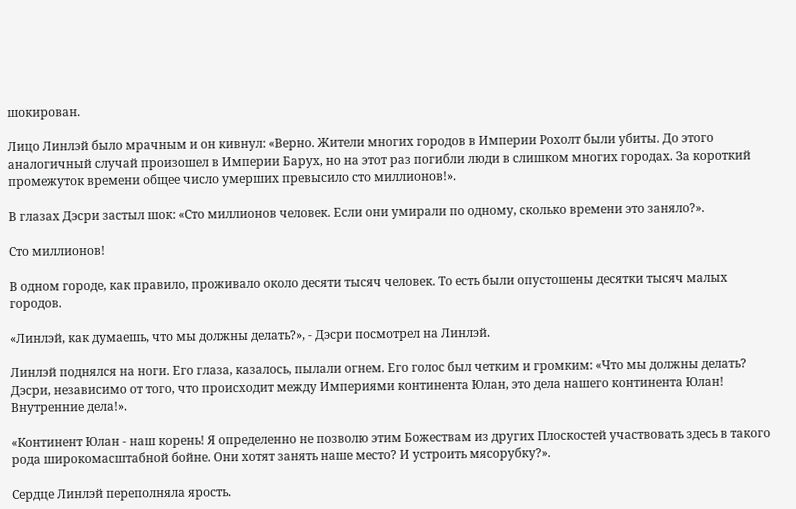шокирован.

Лицо Линлэй было мрачным и он кивнул: «Верно. Жители многих городов в Империи Рохолт были убиты. До этого аналогичный случай произошел в Империи Барух, но на этот раз погибли люди в слишком многих городах. За короткий промежуток времени общее число умерших превысило сто миллионов!».

В глазах Дэсри застыл шок: «Сто миллионов человек. Если они умирали по одному, сколько времени это заняло?».

Сто миллионов!

В одном городе, как правило, проживало около десяти тысяч человек. То есть были опустошены десятки тысяч малых городов.

«Линлэй, как думаешь, что мы должны делать?», - Дэсри посмотрел на Линлэй.

Линлэй поднялся на ноги. Его глаза, казалось, пылали огнем. Его голос был четким и громким: «Что мы должны делать? Дэсри, независимо от того, что происходит между Империями континента Юлан, это дела нашего континента Юлан! Внутренние дела!».

«Континент Юлан - наш корень! Я определенно не позволю этим Божествам из других Плоскостей участвовать здесь в такого рода широкомасштабной бойне. Они хотят занять наше место? И устроить мясорубку?».

Сердце Линлэй переполняла ярость.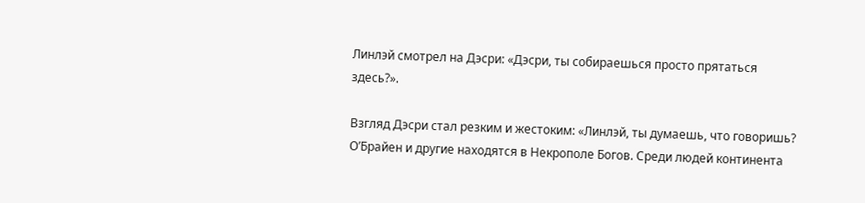Линлэй смотрел на Дэсри: «Дэсри, ты собираешься просто прятаться здесь?».

Взгляд Дэсри стал резким и жестоким: «Линлэй, ты думаешь, что говоришь? О’Брайен и другие находятся в Некрополе Богов. Среди людей континента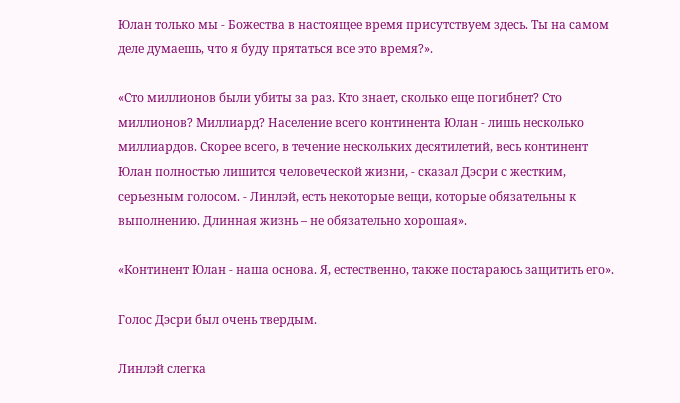Юлан только мы - Божества в настоящее время присутствуем здесь. Ты на самом деле думаешь, что я буду прятаться все это время?».

«Сто миллионов были убиты за раз. Кто знает, сколько еще погибнет? Сто миллионов? Миллиард? Население всего континента Юлан - лишь несколько миллиардов. Скорее всего, в течение нескольких десятилетий, весь континент Юлан полностью лишится человеческой жизни, - сказал Дэсри с жестким, серьезным голосом. - Линлэй, есть некоторые вещи, которые обязательны к выполнению. Длинная жизнь – не обязательно хорошая».

«Континент Юлан - наша основа. Я, естественно, также постараюсь защитить его».

Голос Дэсри был очень твердым.

Линлэй слегка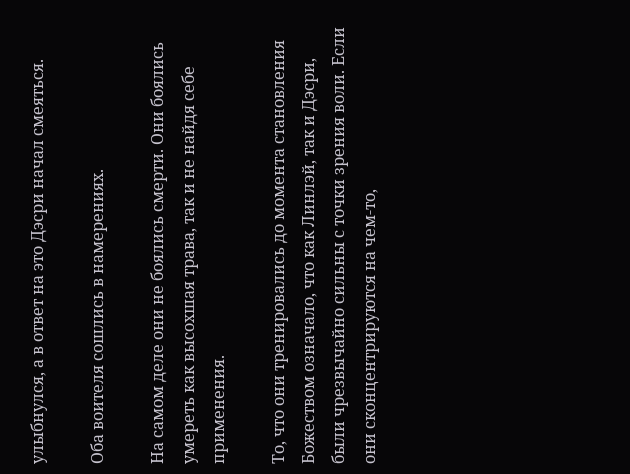улыбнулся, а в ответ на это Дэсри начал смеяться.

Оба воителя сошлись в намерениях.

На самом деле они не боялись смерти. Они боялись умереть как высохшая трава, так и не найдя себе применения.

То, что они тренировались до момента становления Божеством означало, что как Линлэй, так и Дэсри, были чрезвычайно сильны с точки зрения воли. Если они сконцентрируются на чем-то,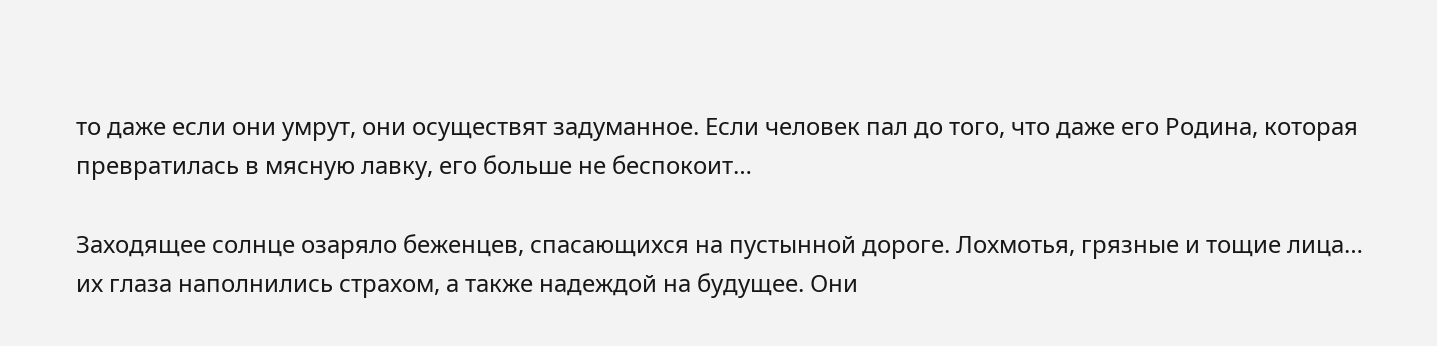то даже если они умрут, они осуществят задуманное. Если человек пал до того, что даже его Родина, которая превратилась в мясную лавку, его больше не беспокоит…

Заходящее солнце озаряло беженцев, спасающихся на пустынной дороге. Лохмотья, грязные и тощие лица… их глаза наполнились страхом, а также надеждой на будущее. Они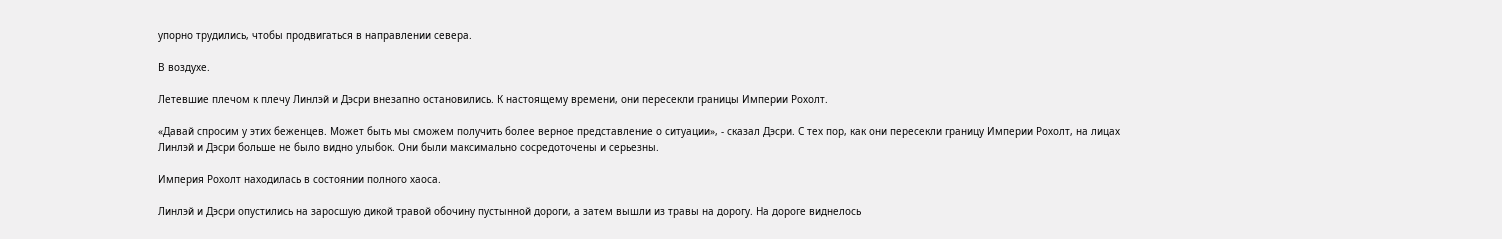упорно трудились, чтобы продвигаться в направлении севера.

В воздухе.

Летевшие плечом к плечу Линлэй и Дэсри внезапно остановились. К настоящему времени, они пересекли границы Империи Рохолт.

«Давай спросим у этих беженцев. Может быть мы сможем получить более верное представление о ситуации», - сказал Дэсри. С тех пор, как они пересекли границу Империи Рохолт, на лицах Линлэй и Дэсри больше не было видно улыбок. Они были максимально сосредоточены и серьезны.

Империя Рохолт находилась в состоянии полного хаоса.

Линлэй и Дэсри опустились на заросшую дикой травой обочину пустынной дороги, а затем вышли из травы на дорогу. На дороге виднелось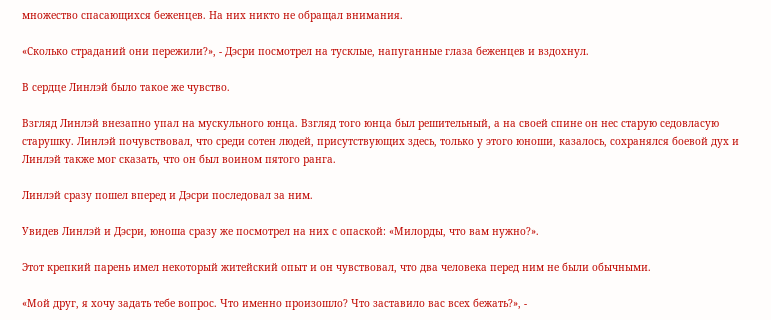множество спасающихся беженцев. На них никто не обращал внимания.

«Сколько страданий они пережили?», - Дэсри посмотрел на тусклые, напуганные глаза беженцев и вздохнул.

В сердце Линлэй было такое же чувство.

Взгляд Линлэй внезапно упал на мускульного юнца. Взгляд того юнца был решительный, а на своей спине он нес старую седовласую старушку. Линлэй почувствовал, что среди сотен людей, присутствующих здесь, только у этого юноши, казалось, сохранялся боевой дух и Линлэй также мог сказать, что он был воином пятого ранга.

Линлэй сразу пошел вперед и Дэсри последовал за ним.

Увидев Линлэй и Дэсри, юноша сразу же посмотрел на них с опаской: «Милорды, что вам нужно?».

Этот крепкий парень имел некоторый житейский опыт и он чувствовал, что два человека перед ним не были обычными.

«Мой друг, я хочу задать тебе вопрос. Что именно произошло? Что заставило вас всех бежать?», -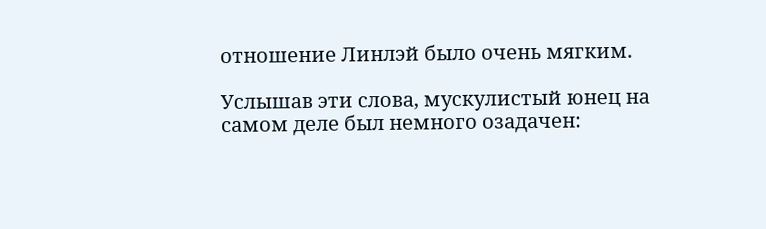отношение Линлэй было очень мягким.

Услышав эти слова, мускулистый юнец на самом деле был немного озадачен: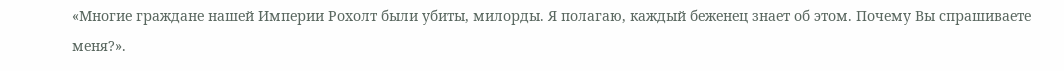«Многие граждане нашей Империи Рохолт были убиты, милорды. Я полагаю, каждый беженец знает об этом. Почему Вы спрашиваете меня?».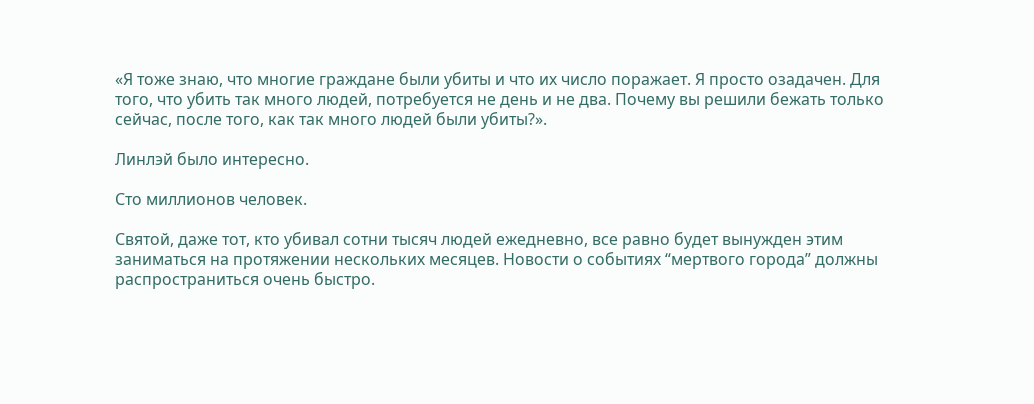«Я тоже знаю, что многие граждане были убиты и что их число поражает. Я просто озадачен. Для того, что убить так много людей, потребуется не день и не два. Почему вы решили бежать только сейчас, после того, как так много людей были убиты?».

Линлэй было интересно.

Сто миллионов человек.

Святой, даже тот, кто убивал сотни тысяч людей ежедневно, все равно будет вынужден этим заниматься на протяжении нескольких месяцев. Новости о событиях “мертвого города” должны распространиться очень быстро.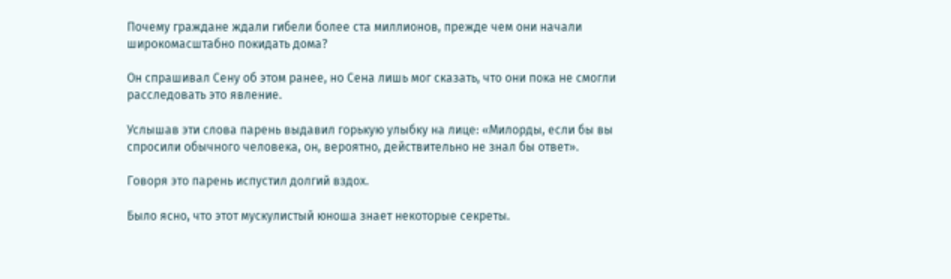Почему граждане ждали гибели более ста миллионов, прежде чем они начали широкомасштабно покидать дома?

Он спрашивал Сену об этом ранее, но Сена лишь мог сказать, что они пока не смогли расследовать это явление.

Услышав эти слова парень выдавил горькую улыбку на лице: «Милорды, если бы вы спросили обычного человека, он, вероятно, действительно не знал бы ответ».

Говоря это парень испустил долгий вздох.

Было ясно, что этот мускулистый юноша знает некоторые секреты.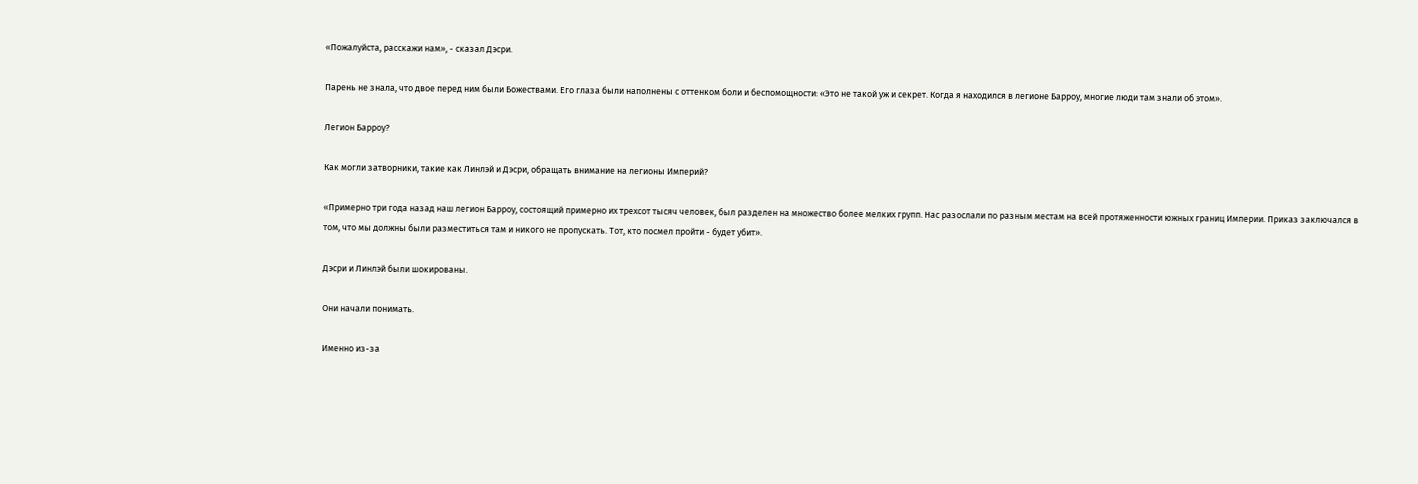«Пожалуйста, расскажи нам», - сказал Дэсри.

Парень не знала, что двое перед ним были Божествами. Его глаза были наполнены с оттенком боли и беспомощности: «Это не такой уж и секрет. Когда я находился в легионе Барроу, многие люди там знали об этом».

Легион Барроу?

Как могли затворники, такие как Линлэй и Дэсри, обращать внимание на легионы Империй?

«Примерно три года назад наш легион Барроу, состоящий примерно их трехсот тысяч человек, был разделен на множество более мелких групп. Нас разослали по разным местам на всей протяженности южных границ Империи. Приказ заключался в том, что мы должны были разместиться там и никого не пропускать. Тот, кто посмел пройти - будет убит».

Дэсри и Линлэй были шокированы.

Они начали понимать.

Именно из-за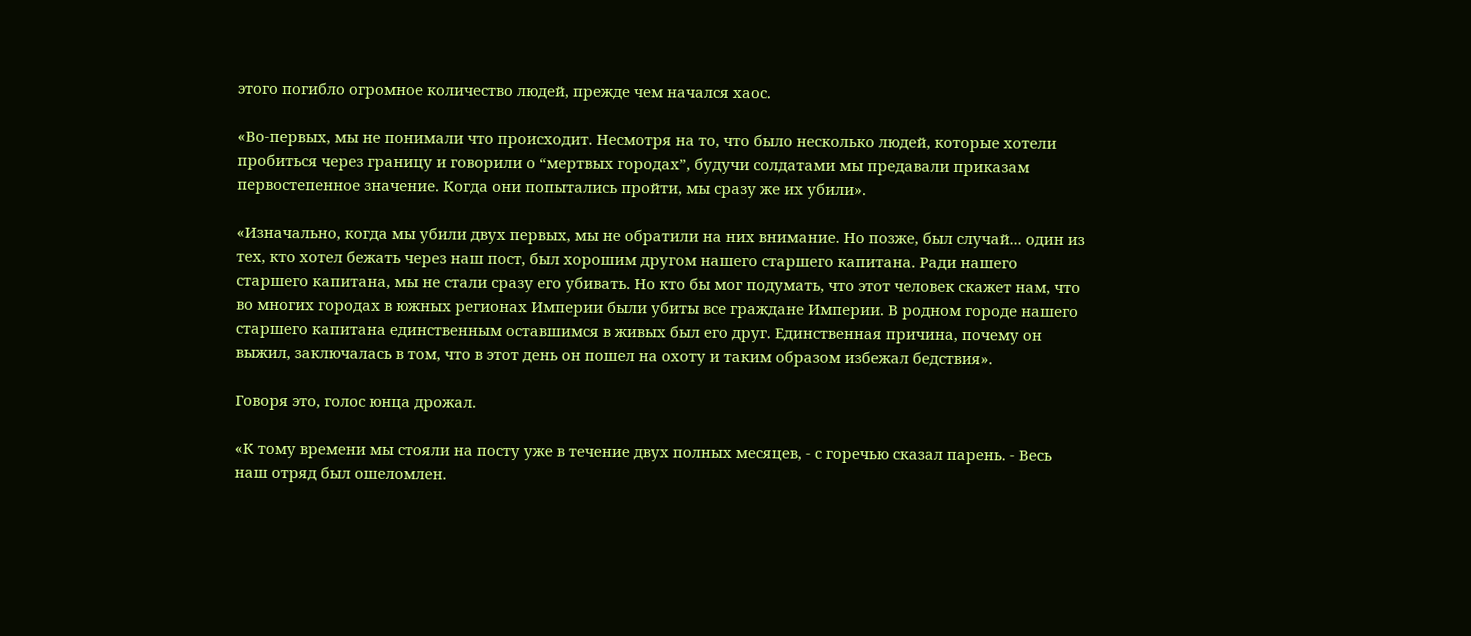этого погибло огромное количество людей, прежде чем начался хаос.

«Во-первых, мы не понимали что происходит. Несмотря на то, что было несколько людей, которые хотели пробиться через границу и говорили о “мертвых городах”, будучи солдатами мы предавали приказам первостепенное значение. Когда они попытались пройти, мы сразу же их убили».

«Изначально, когда мы убили двух первых, мы не обратили на них внимание. Но позже, был случай... один из тех, кто хотел бежать через наш пост, был хорошим другом нашего старшего капитана. Ради нашего старшего капитана, мы не стали сразу его убивать. Но кто бы мог подумать, что этот человек скажет нам, что во многих городах в южных регионах Империи были убиты все граждане Империи. В родном городе нашего старшего капитана единственным оставшимся в живых был его друг. Единственная причина, почему он выжил, заключалась в том, что в этот день он пошел на охоту и таким образом избежал бедствия».

Говоря это, голос юнца дрожал.

«К тому времени мы стояли на посту уже в течение двух полных месяцев, - с горечью сказал парень. - Весь наш отряд был ошеломлен.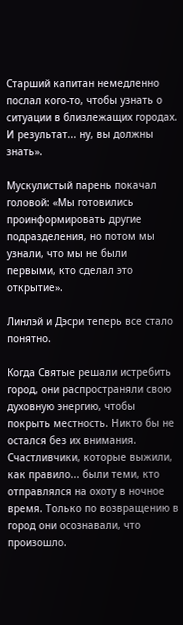Старший капитан немедленно послал кого-то, чтобы узнать о ситуации в близлежащих городах. И результат... ну, вы должны знать».

Мускулистый парень покачал головой: «Мы готовились проинформировать другие подразделения, но потом мы узнали, что мы не были первыми, кто сделал это открытие».

Линлэй и Дэсри теперь все стало понятно.

Когда Святые решали истребить город, они распространяли свою духовную энергию, чтобы покрыть местность. Никто бы не остался без их внимания. Счастливчики, которые выжили, как правило... были теми, кто отправлялся на охоту в ночное время. Только по возвращению в город они осознавали, что произошло.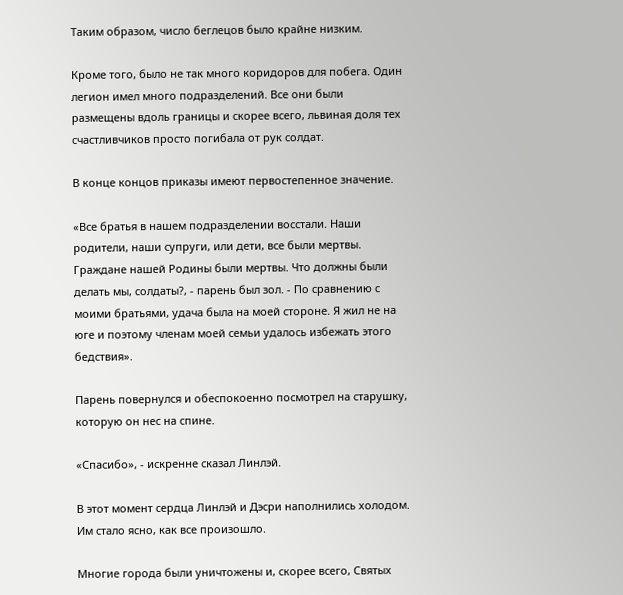Таким образом, число беглецов было крайне низким.

Кроме того, было не так много коридоров для побега. Один легион имел много подразделений. Все они были размещены вдоль границы и скорее всего, львиная доля тех счастливчиков просто погибала от рук солдат.

В конце концов приказы имеют первостепенное значение.

«Все братья в нашем подразделении восстали. Наши родители, наши супруги, или дети, все были мертвы. Граждане нашей Родины были мертвы. Что должны были делать мы, солдаты?, - парень был зол. - По сравнению с моими братьями, удача была на моей стороне. Я жил не на юге и поэтому членам моей семьи удалось избежать этого бедствия».

Парень повернулся и обеспокоенно посмотрел на старушку, которую он нес на спине.

«Спасибо», - искренне сказал Линлэй.

В этот момент сердца Линлэй и Дэсри наполнились холодом. Им стало ясно, как все произошло.

Многие города были уничтожены и, скорее всего, Святых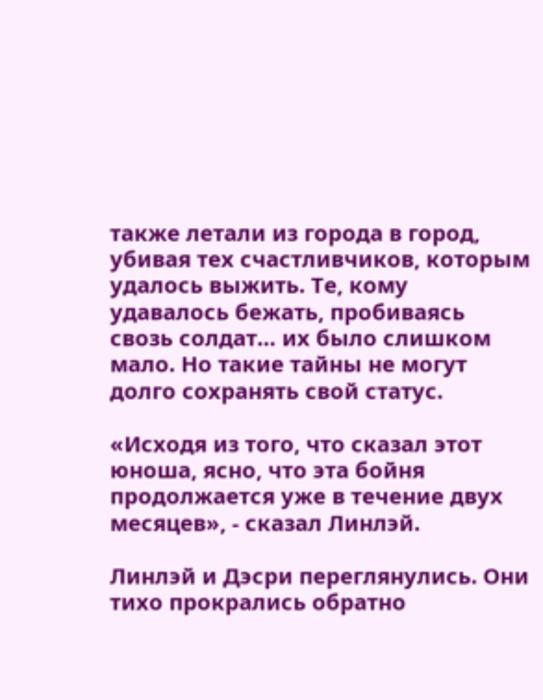также летали из города в город, убивая тех счастливчиков, которым удалось выжить. Те, кому удавалось бежать, пробиваясь свозь солдат… их было слишком мало. Но такие тайны не могут долго сохранять свой статус.

«Исходя из того, что сказал этот юноша, ясно, что эта бойня продолжается уже в течение двух месяцев», - сказал Линлэй.

Линлэй и Дэсри переглянулись. Они тихо прокрались обратно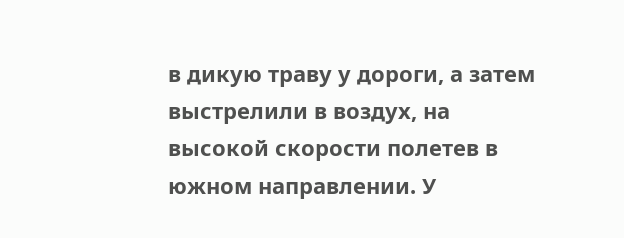в дикую траву у дороги, а затем выстрелили в воздух, на высокой скорости полетев в южном направлении. У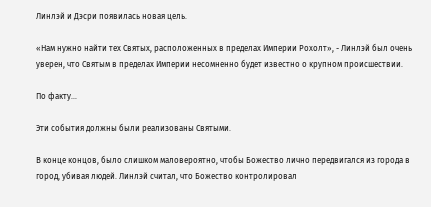Линлэй и Дэсри появилась новая цель.

«Нам нужно найти тех Святых, расположенных в пределах Империи Рохолт», - Линлэй был очень уверен, что Святым в пределах Империи несомненно будет известно о крупном происшествии.

По факту…

Эти события должны были реализованы Святыми.

В конце концов, было слишком маловероятно, чтобы Божество лично передвигался из города в город, убивая людей. Линлэй считал, что Божество контролировал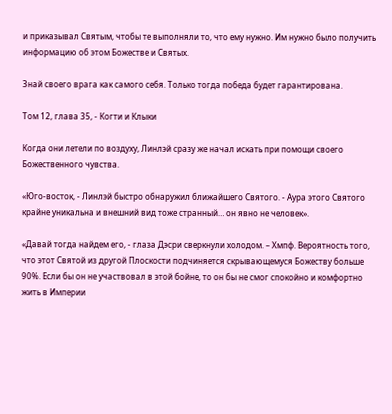и приказывал Святым, чтобы те выполняли то, что ему нужно. Им нужно было получить информацию об этом Божестве и Святых.

Знай своего врага как самого себя. Только тогда победа будет гарантирована.

Том 12, глава 35, - Когти и Клыки

Когда они летели по воздуху, Линлэй сразу же начал искать при помощи своего Божественного чувства.

«Юго-восток, - Линлэй быстро обнаружил ближайшего Святого. - Аура этого Святого крайне уникальна и внешний вид тоже странный… он явно не человек».

«Давай тогда найдем его, - глаза Дэсри сверкнули холодом. – Хмпф. Вероятность того, что этот Святой из другой Плоскости подчиняется скрывающемуся Божеству больше 90%. Если бы он не участвовал в этой бойне, то он бы не смог спокойно и комфортно жить в Империи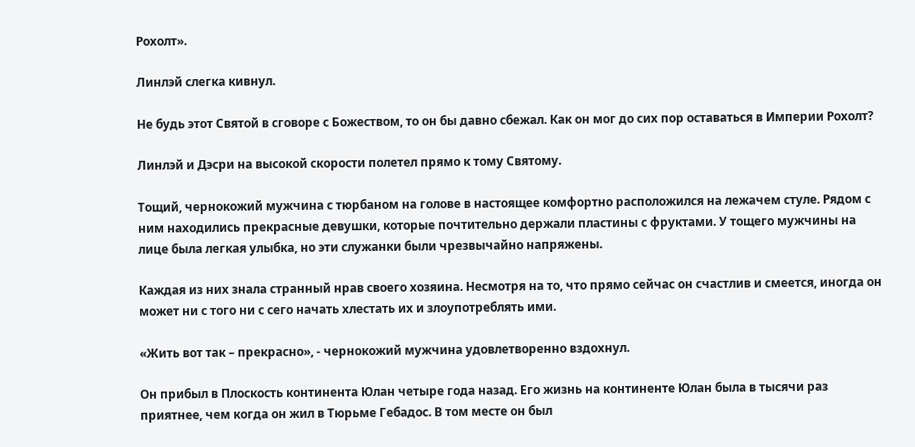Рохолт».

Линлэй слегка кивнул.

Не будь этот Святой в сговоре с Божеством, то он бы давно сбежал. Как он мог до сих пор оставаться в Империи Рохолт?

Линлэй и Дэсри на высокой скорости полетел прямо к тому Святому.

Тощий, чернокожий мужчина с тюрбаном на голове в настоящее комфортно расположился на лежачем стуле. Рядом с ним находились прекрасные девушки, которые почтительно держали пластины с фруктами. У тощего мужчины на лице была легкая улыбка, но эти служанки были чрезвычайно напряжены.

Каждая из них знала странный нрав своего хозяина. Несмотря на то, что прямо сейчас он счастлив и смеется, иногда он может ни с того ни с сего начать хлестать их и злоупотреблять ими.

«Жить вот так – прекрасно», - чернокожий мужчина удовлетворенно вздохнул.

Он прибыл в Плоскость континента Юлан четыре года назад. Его жизнь на континенте Юлан была в тысячи раз приятнее, чем когда он жил в Тюрьме Гебадос. В том месте он был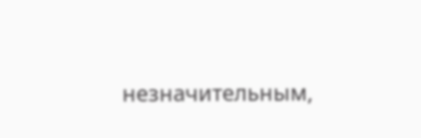незначительным,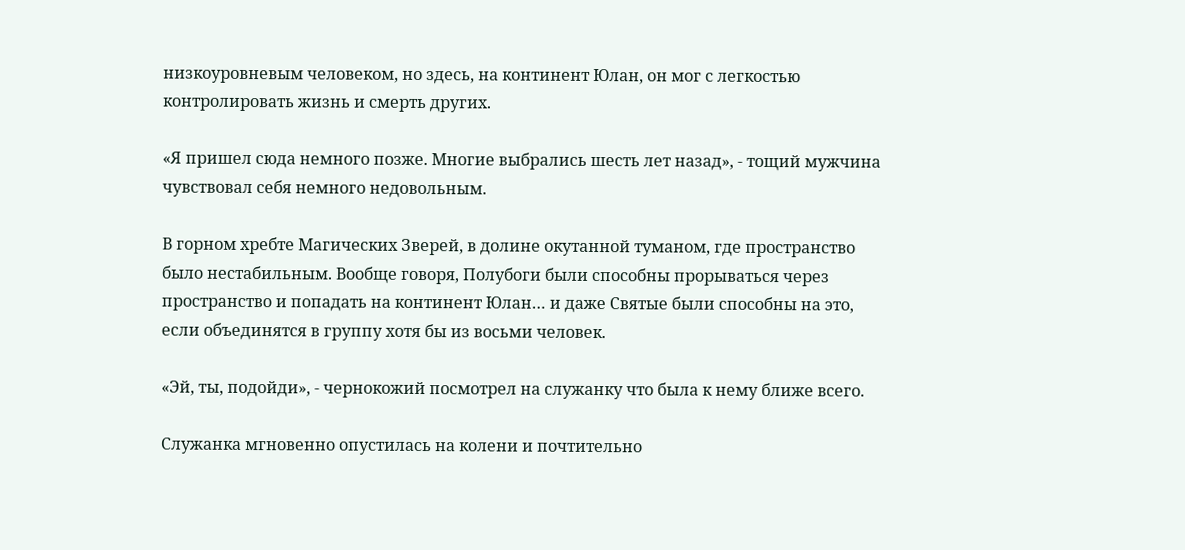низкоуровневым человеком, но здесь, на континент Юлан, он мог с легкостью контролировать жизнь и смерть других.

«Я пришел сюда немного позже. Многие выбрались шесть лет назад», - тощий мужчина чувствовал себя немного недовольным.

В горном хребте Магических Зверей, в долине окутанной туманом, где пространство было нестабильным. Вообще говоря, Полубоги были способны прорываться через пространство и попадать на континент Юлан… и даже Святые были способны на это, если объединятся в группу хотя бы из восьми человек.

«Эй, ты, подойди», - чернокожий посмотрел на служанку что была к нему ближе всего.

Служанка мгновенно опустилась на колени и почтительно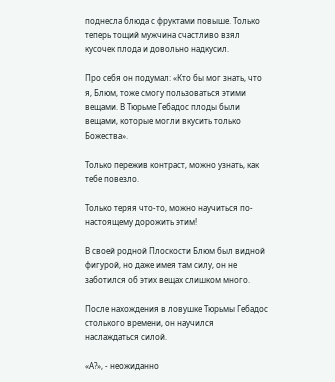поднесла блюда с фруктами повыше. Только теперь тощий мужчина счастливо взял кусочек плода и довольно надкусил.

Про себя он подумал: «Кто бы мог знать, что я, Блюм, тоже смогу пользоваться этими вещами. В Тюрьме Гебадос плоды были вещами, которые могли вкусить только Божества».

Только пережив контраст, можно узнать, как тебе повезло.

Только теряя что-то, можно научиться по-настоящему дорожить этим!

В своей родной Плоскости Блюм был видной фигурой, но даже имея там силу, он не заботился об этих вещах слишком много.

После нахождения в ловушке Тюрьмы Гебадос столького времени, он научился наслаждаться силой.

«А?», - неожиданно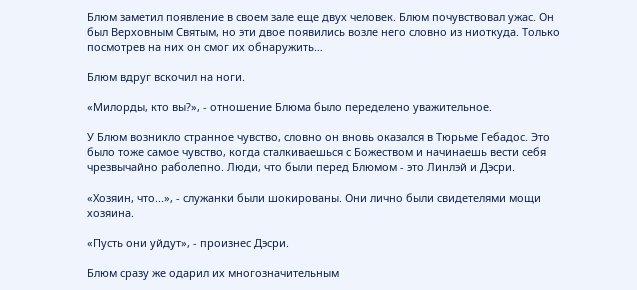Блюм заметил появление в своем зале еще двух человек. Блюм почувствовал ужас. Он был Верховным Святым, но эти двое появились возле него словно из ниоткуда. Только посмотрев на них он смог их обнаружить…

Блюм вдруг вскочил на ноги.

«Милорды, кто вы?», - отношение Блюма было переделено уважительное.

У Блюм возникло странное чувство, словно он вновь оказался в Тюрьме Гебадос. Это было тоже самое чувство, когда сталкиваешься с Божеством и начинаешь вести себя чрезвычайно раболепно. Люди, что были перед Блюмом - это Линлэй и Дэсри.

«Хозяин, что...», - служанки были шокированы. Они лично были свидетелями мощи хозяина.

«Пусть они уйдут», - произнес Дэсри.

Блюм сразу же одарил их многозначительным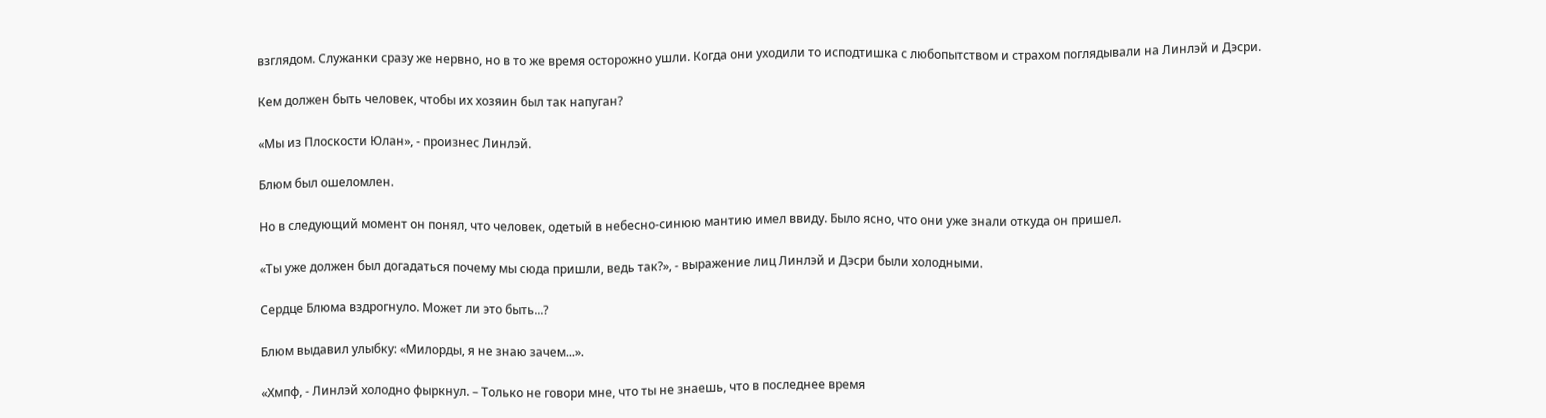взглядом. Служанки сразу же нервно, но в то же время осторожно ушли. Когда они уходили то исподтишка с любопытством и страхом поглядывали на Линлэй и Дэсри.

Кем должен быть человек, чтобы их хозяин был так напуган?

«Мы из Плоскости Юлан», - произнес Линлэй.

Блюм был ошеломлен.

Но в следующий момент он понял, что человек, одетый в небесно-синюю мантию имел ввиду. Было ясно, что они уже знали откуда он пришел.

«Ты уже должен был догадаться почему мы сюда пришли, ведь так?», - выражение лиц Линлэй и Дэсри были холодными.

Сердце Блюма вздрогнуло. Может ли это быть...?

Блюм выдавил улыбку: «Милорды, я не знаю зачем...».

«Хмпф, - Линлэй холодно фыркнул. – Только не говори мне, что ты не знаешь, что в последнее время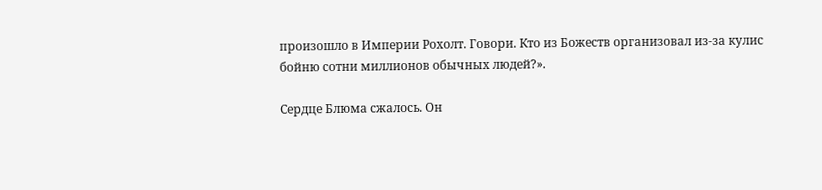произошло в Империи Рохолт. Говори. Кто из Божеств организовал из-за кулис бойню сотни миллионов обычных людей?».

Сердце Блюма сжалось. Он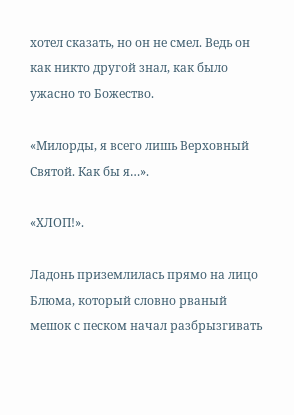хотел сказать, но он не смел. Ведь он как никто другой знал, как было ужасно то Божество.

«Милорды, я всего лишь Верховный Святой. Как бы я…».

«ХЛОП!».

Ладонь приземлилась прямо на лицо Блюма, который словно рваный мешок с песком начал разбрызгивать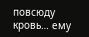повсюду кровь… ему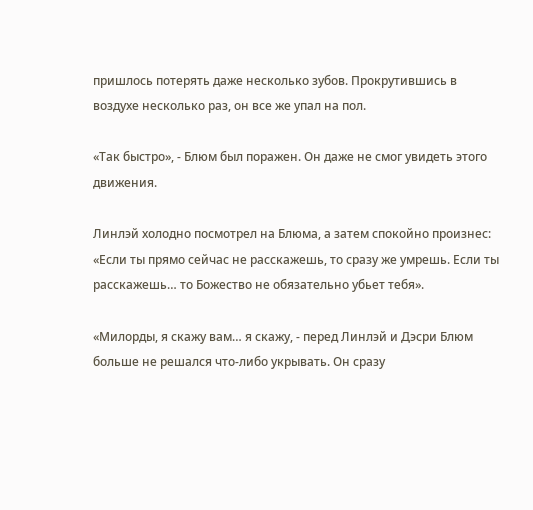пришлось потерять даже несколько зубов. Прокрутившись в воздухе несколько раз, он все же упал на пол.

«Так быстро», - Блюм был поражен. Он даже не смог увидеть этого движения.

Линлэй холодно посмотрел на Блюма, а затем спокойно произнес: «Если ты прямо сейчас не расскажешь, то сразу же умрешь. Если ты расскажешь… то Божество не обязательно убьет тебя».

«Милорды, я скажу вам… я скажу, - перед Линлэй и Дэсри Блюм больше не решался что-либо укрывать. Он сразу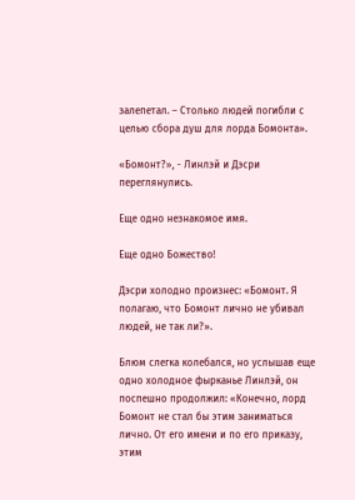залепетал. – Столько людей погибли с целью сбора душ для лорда Бомонта».

«Бомонт?», - Линлэй и Дэсри переглянулись.

Еще одно незнакомое имя.

Еще одно Божество!

Дэсри холодно произнес: «Бомонт. Я полагаю, что Бомонт лично не убивал людей, не так ли?».

Блюм слегка колебался, но услышав еще одно холодное фырканье Линлэй, он поспешно продолжил: «Конечно, лорд Бомонт не стал бы этим заниматься лично. От его имени и по его приказу, этим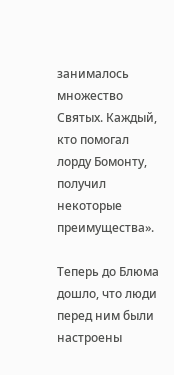занималось множество Святых. Каждый, кто помогал лорду Бомонту, получил некоторые преимущества».

Теперь до Блюма дошло, что люди перед ним были настроены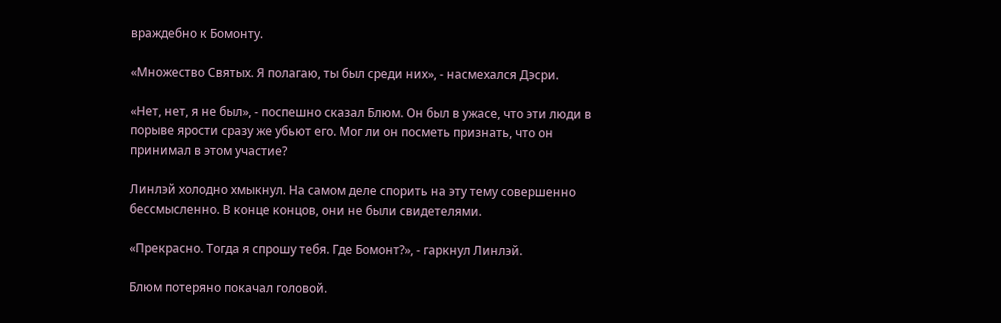враждебно к Бомонту.

«Множество Святых. Я полагаю, ты был среди них», - насмехался Дэсри.

«Нет, нет, я не был», - поспешно сказал Блюм. Он был в ужасе, что эти люди в порыве ярости сразу же убьют его. Мог ли он посметь признать, что он принимал в этом участие?

Линлэй холодно хмыкнул. На самом деле спорить на эту тему совершенно бессмысленно. В конце концов, они не были свидетелями.

«Прекрасно. Тогда я спрошу тебя. Где Бомонт?», - гаркнул Линлэй.

Блюм потеряно покачал головой.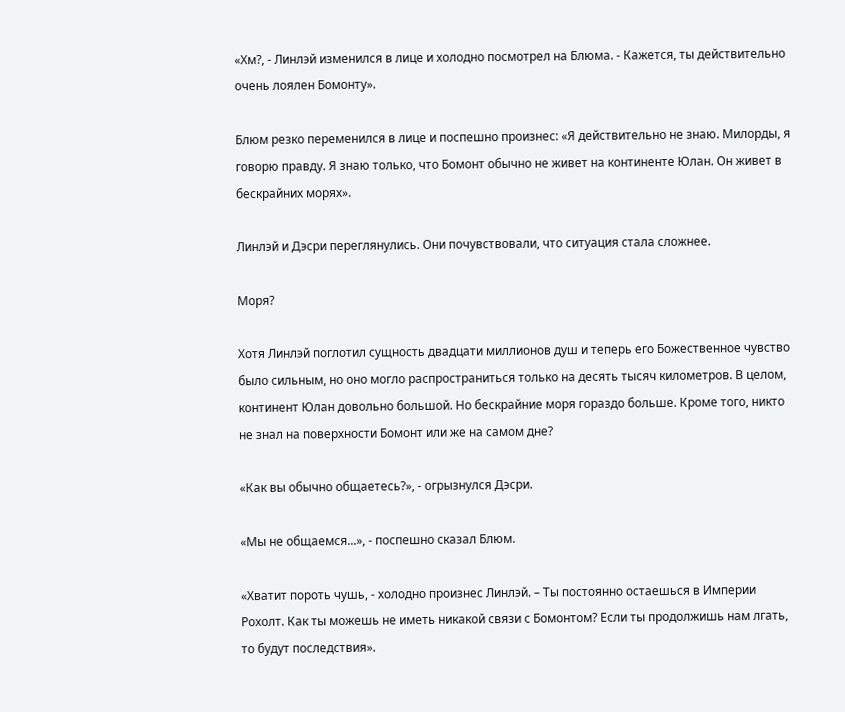«Хм?, - Линлэй изменился в лице и холодно посмотрел на Блюма. - Кажется, ты действительно очень лоялен Бомонту».

Блюм резко переменился в лице и поспешно произнес: «Я действительно не знаю. Милорды, я говорю правду. Я знаю только, что Бомонт обычно не живет на континенте Юлан. Он живет в бескрайних морях».

Линлэй и Дэсри переглянулись. Они почувствовали, что ситуация стала сложнее.

Моря?

Хотя Линлэй поглотил сущность двадцати миллионов душ и теперь его Божественное чувство было сильным, но оно могло распространиться только на десять тысяч километров. В целом, континент Юлан довольно большой. Но бескрайние моря гораздо больше. Кроме того, никто не знал на поверхности Бомонт или же на самом дне?

«Как вы обычно общаетесь?», - огрызнулся Дэсри.

«Мы не общаемся...», - поспешно сказал Блюм.

«Хватит пороть чушь, - холодно произнес Линлэй. – Ты постоянно остаешься в Империи Рохолт. Как ты можешь не иметь никакой связи с Бомонтом? Если ты продолжишь нам лгать, то будут последствия».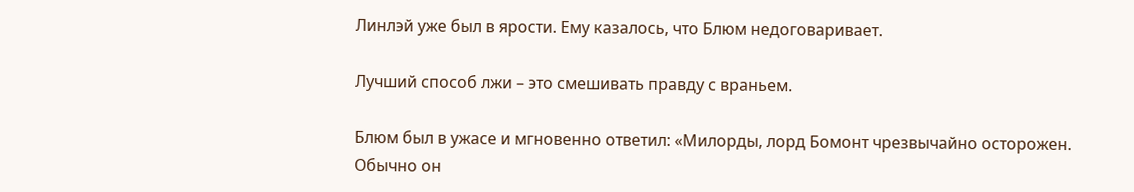Линлэй уже был в ярости. Ему казалось, что Блюм недоговаривает.

Лучший способ лжи – это смешивать правду с враньем.

Блюм был в ужасе и мгновенно ответил: «Милорды, лорд Бомонт чрезвычайно осторожен. Обычно он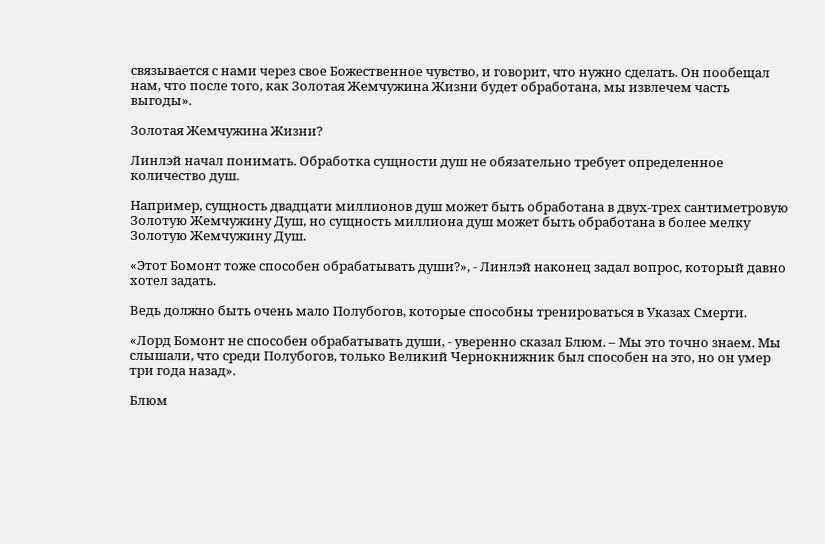связывается с нами через свое Божественное чувство, и говорит, что нужно сделать. Он пообещал нам, что после того, как Золотая Жемчужина Жизни будет обработана, мы извлечем часть выгоды».

Золотая Жемчужина Жизни?

Линлэй начал понимать. Обработка сущности душ не обязательно требует определенное количество душ.

Например, сущность двадцати миллионов душ может быть обработана в двух-трех сантиметровую Золотую Жемчужину Душ, но сущность миллиона душ может быть обработана в более мелку Золотую Жемчужину Душ.

«Этот Бомонт тоже способен обрабатывать души?», - Линлэй наконец задал вопрос, который давно хотел задать.

Ведь должно быть очень мало Полубогов, которые способны тренироваться в Указах Смерти.

«Лорд Бомонт не способен обрабатывать души, - уверенно сказал Блюм. – Мы это точно знаем. Мы слышали, что среди Полубогов, только Великий Чернокнижник был способен на это, но он умер три года назад».

Блюм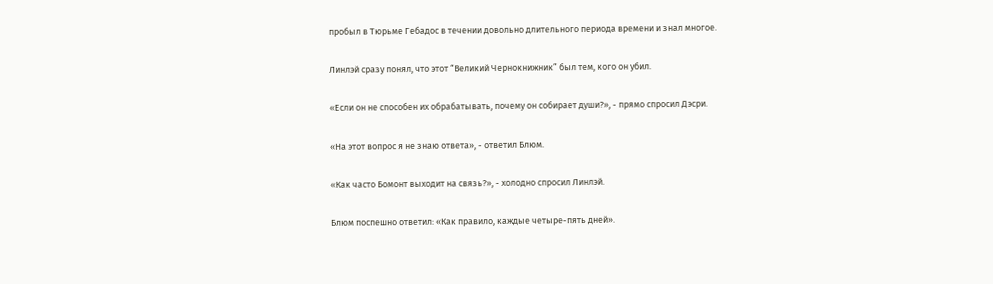пробыл в Тюрьме Гебадос в течении довольно длительного периода времени и знал многое.

Линлэй сразу понял, что этот “Великий Чернокнижник” был тем, кого он убил.

«Если он не способен их обрабатывать, почему он собирает души?», - прямо спросил Дэсри.

«На этот вопрос я не знаю ответа», - ответил Блюм.

«Как часто Бомонт выходит на связь?», - холодно спросил Линлэй.

Блюм поспешно ответил: «Как правило, каждые четыре-пять дней».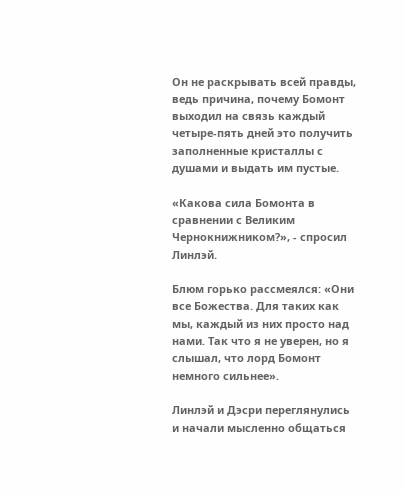Он не раскрывать всей правды, ведь причина, почему Бомонт выходил на связь каждый четыре-пять дней это получить заполненные кристаллы с душами и выдать им пустые.

«Какова сила Бомонта в сравнении с Великим Чернокнижником?», - спросил Линлэй.

Блюм горько рассмеялся: «Они все Божества. Для таких как мы, каждый из них просто над нами. Так что я не уверен, но я слышал, что лорд Бомонт немного сильнее».

Линлэй и Дэсри переглянулись и начали мысленно общаться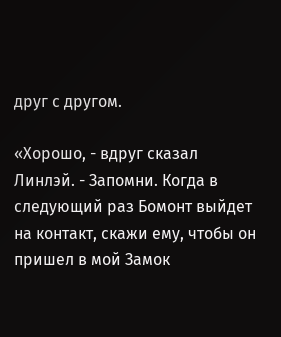друг с другом.

«Хорошо, - вдруг сказал Линлэй. - Запомни. Когда в следующий раз Бомонт выйдет на контакт, скажи ему, чтобы он пришел в мой Замок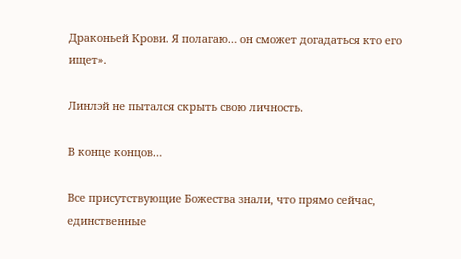Драконьей Крови. Я полагаю… он сможет догадаться кто его ищет».

Линлэй не пытался скрыть свою личность.

В конце концов…

Все присутствующие Божества знали, что прямо сейчас, единственные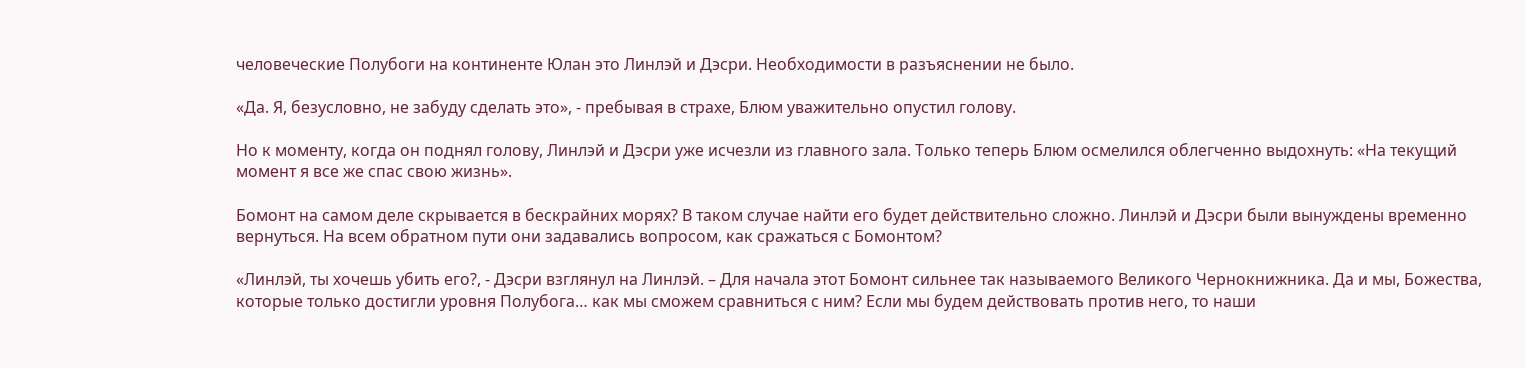человеческие Полубоги на континенте Юлан это Линлэй и Дэсри. Необходимости в разъяснении не было.

«Да. Я, безусловно, не забуду сделать это», - пребывая в страхе, Блюм уважительно опустил голову.

Но к моменту, когда он поднял голову, Линлэй и Дэсри уже исчезли из главного зала. Только теперь Блюм осмелился облегченно выдохнуть: «На текущий момент я все же спас свою жизнь».

Бомонт на самом деле скрывается в бескрайних морях? В таком случае найти его будет действительно сложно. Линлэй и Дэсри были вынуждены временно вернуться. На всем обратном пути они задавались вопросом, как сражаться с Бомонтом?

«Линлэй, ты хочешь убить его?, - Дэсри взглянул на Линлэй. – Для начала этот Бомонт сильнее так называемого Великого Чернокнижника. Да и мы, Божества, которые только достигли уровня Полубога… как мы сможем сравниться с ним? Если мы будем действовать против него, то наши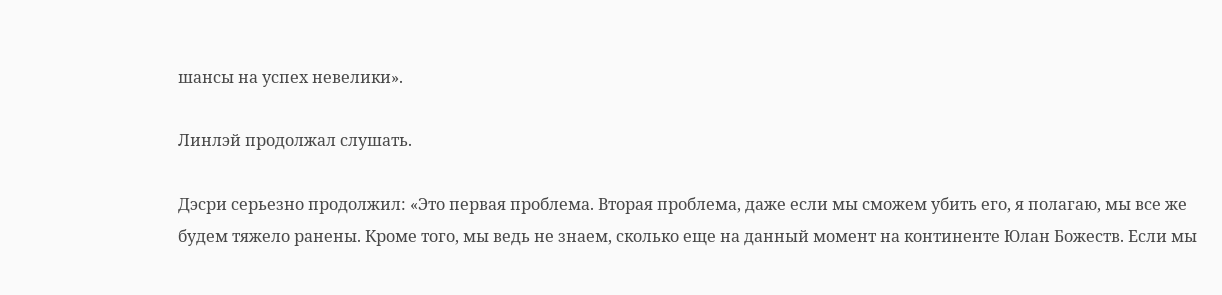шансы на успех невелики».

Линлэй продолжал слушать.

Дэсри серьезно продолжил: «Это первая проблема. Вторая проблема, даже если мы сможем убить его, я полагаю, мы все же будем тяжело ранены. Кроме того, мы ведь не знаем, сколько еще на данный момент на континенте Юлан Божеств. Если мы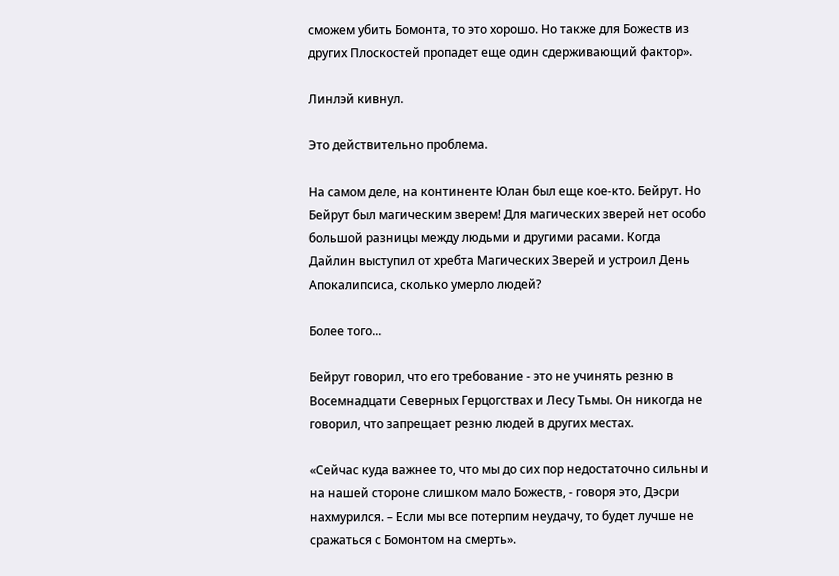сможем убить Бомонта, то это хорошо. Но также для Божеств из других Плоскостей пропадет еще один сдерживающий фактор».

Линлэй кивнул.

Это действительно проблема.

На самом деле, на континенте Юлан был еще кое-кто. Бейрут. Но Бейрут был магическим зверем! Для магических зверей нет особо большой разницы между людьми и другими расами. Когда Дайлин выступил от хребта Магических Зверей и устроил День Апокалипсиса, сколько умерло людей?

Более того...

Бейрут говорил, что его требование - это не учинять резню в Восемнадцати Северных Герцогствах и Лесу Тьмы. Он никогда не говорил, что запрещает резню людей в других местах.

«Сейчас куда важнее то, что мы до сих пор недостаточно сильны и на нашей стороне слишком мало Божеств, - говоря это, Дэсри нахмурился. – Если мы все потерпим неудачу, то будет лучше не сражаться с Бомонтом на смерть».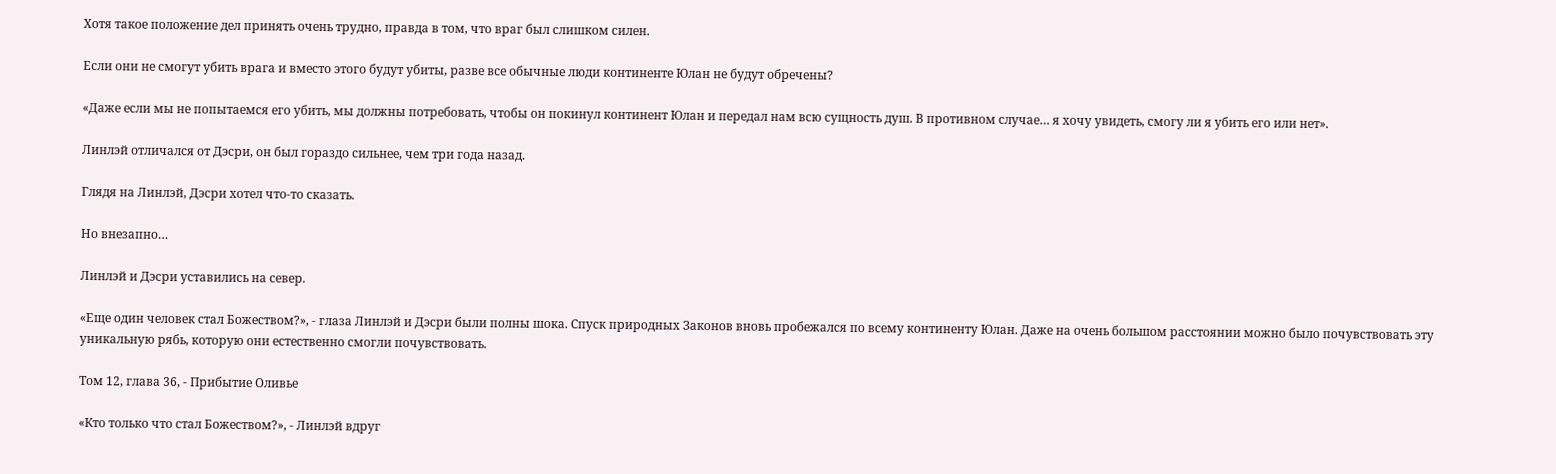Хотя такое положение дел принять очень трудно, правда в том, что враг был слишком силен.

Если они не смогут убить врага и вместо этого будут убиты, разве все обычные люди континенте Юлан не будут обречены?

«Даже если мы не попытаемся его убить, мы должны потребовать, чтобы он покинул континент Юлан и передал нам всю сущность душ. В противном случае… я хочу увидеть, смогу ли я убить его или нет».

Линлэй отличался от Дэсри, он был гораздо сильнее, чем три года назад.

Глядя на Линлэй, Дэсри хотел что-то сказать.

Но внезапно…

Линлэй и Дэсри уставились на север.

«Еще один человек стал Божеством?», - глаза Линлэй и Дэсри были полны шока. Спуск природных Законов вновь пробежался по всему континенту Юлан. Даже на очень большом расстоянии можно было почувствовать эту уникальную рябь, которую они естественно смогли почувствовать.

Том 12, глава 36, - Прибытие Оливье

«Кто только что стал Божеством?», - Линлэй вдруг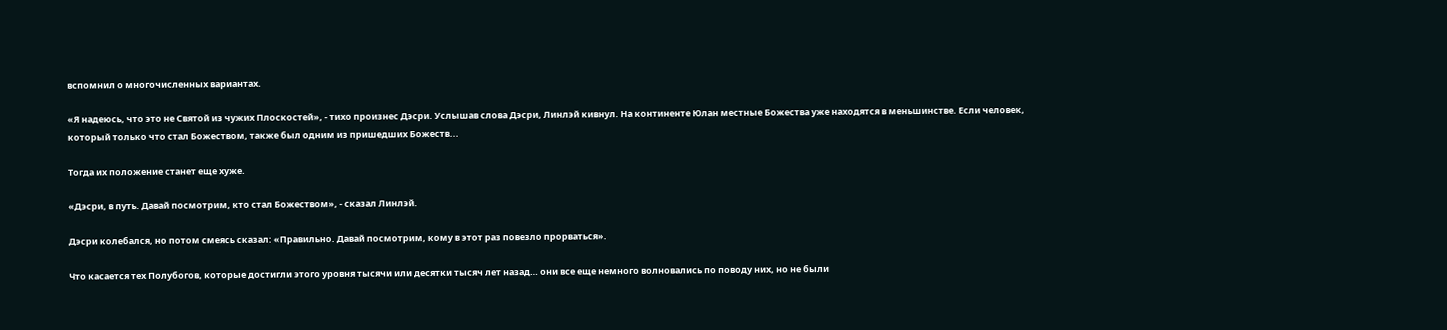вспомнил о многочисленных вариантах.

«Я надеюсь, что это не Святой из чужих Плоскостей», - тихо произнес Дэсри. Услышав слова Дэсри, Линлэй кивнул. На континенте Юлан местные Божества уже находятся в меньшинстве. Если человек, который только что стал Божеством, также был одним из пришедших Божеств...

Тогда их положение станет еще хуже.

«Дэсри, в путь. Давай посмотрим, кто стал Божеством», - сказал Линлэй.

Дэсри колебался, но потом смеясь сказал: «Правильно. Давай посмотрим, кому в этот раз повезло прорваться».

Что касается тех Полубогов, которые достигли этого уровня тысячи или десятки тысяч лет назад… они все еще немного волновались по поводу них, но не были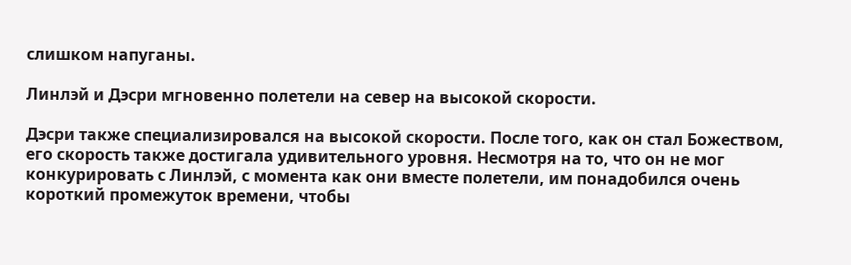слишком напуганы.

Линлэй и Дэсри мгновенно полетели на север на высокой скорости.

Дэсри также специализировался на высокой скорости. После того, как он стал Божеством, его скорость также достигала удивительного уровня. Несмотря на то, что он не мог конкурировать с Линлэй, с момента как они вместе полетели, им понадобился очень короткий промежуток времени, чтобы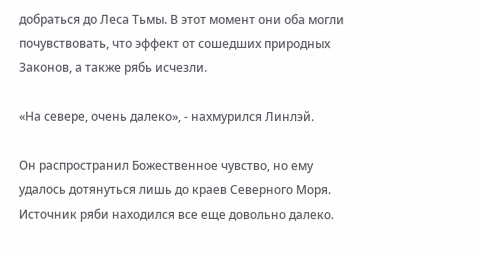добраться до Леса Тьмы. В этот момент они оба могли почувствовать, что эффект от сошедших природных Законов, а также рябь исчезли.

«На севере, очень далеко», - нахмурился Линлэй.

Он распространил Божественное чувство, но ему удалось дотянуться лишь до краев Северного Моря. Источник ряби находился все еще довольно далеко.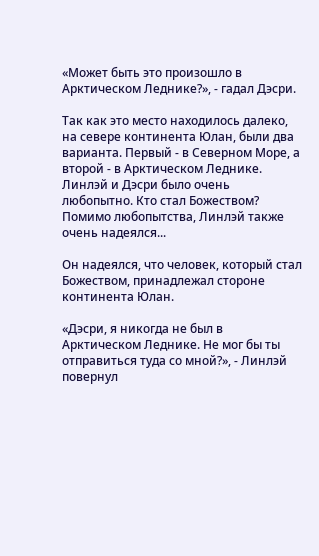«Может быть это произошло в Арктическом Леднике?», - гадал Дэсри.

Так как это место находилось далеко, на севере континента Юлан, были два варианта. Первый - в Северном Море, а второй - в Арктическом Леднике. Линлэй и Дэсри было очень любопытно. Кто стал Божеством? Помимо любопытства, Линлэй также очень надеялся...

Он надеялся, что человек, который стал Божеством, принадлежал стороне континента Юлан.

«Дэсри, я никогда не был в Арктическом Леднике. Не мог бы ты отправиться туда со мной?», - Линлэй повернул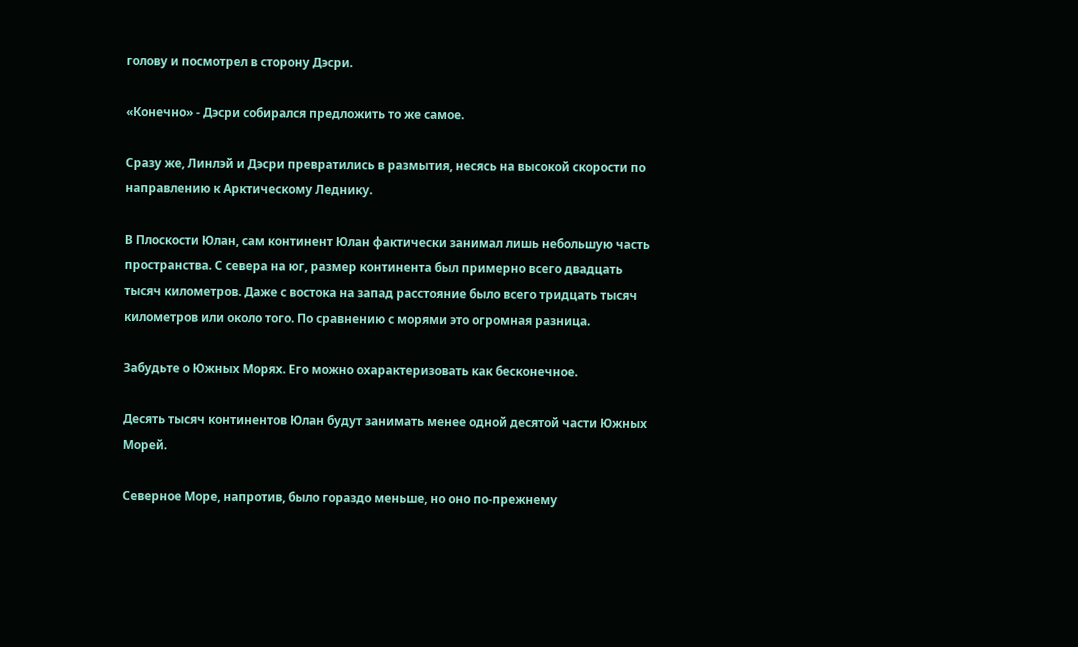голову и посмотрел в сторону Дэсри.

«Конечно» - Дэсри собирался предложить то же самое.

Сразу же, Линлэй и Дэсри превратились в размытия, несясь на высокой скорости по направлению к Арктическому Леднику.

В Плоскости Юлан, сам континент Юлан фактически занимал лишь небольшую часть пространства. С севера на юг, размер континента был примерно всего двадцать тысяч километров. Даже с востока на запад расстояние было всего тридцать тысяч километров или около того. По сравнению с морями это огромная разница.

Забудьте о Южных Морях. Его можно охарактеризовать как бесконечное.

Десять тысяч континентов Юлан будут занимать менее одной десятой части Южных Морей.

Северное Море, напротив, было гораздо меньше, но оно по-прежнему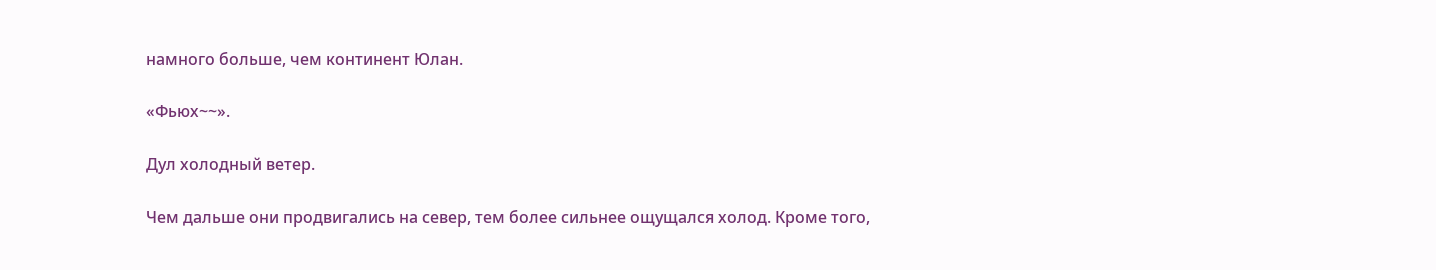намного больше, чем континент Юлан.

«Фьюх~~».

Дул холодный ветер.

Чем дальше они продвигались на север, тем более сильнее ощущался холод. Кроме того,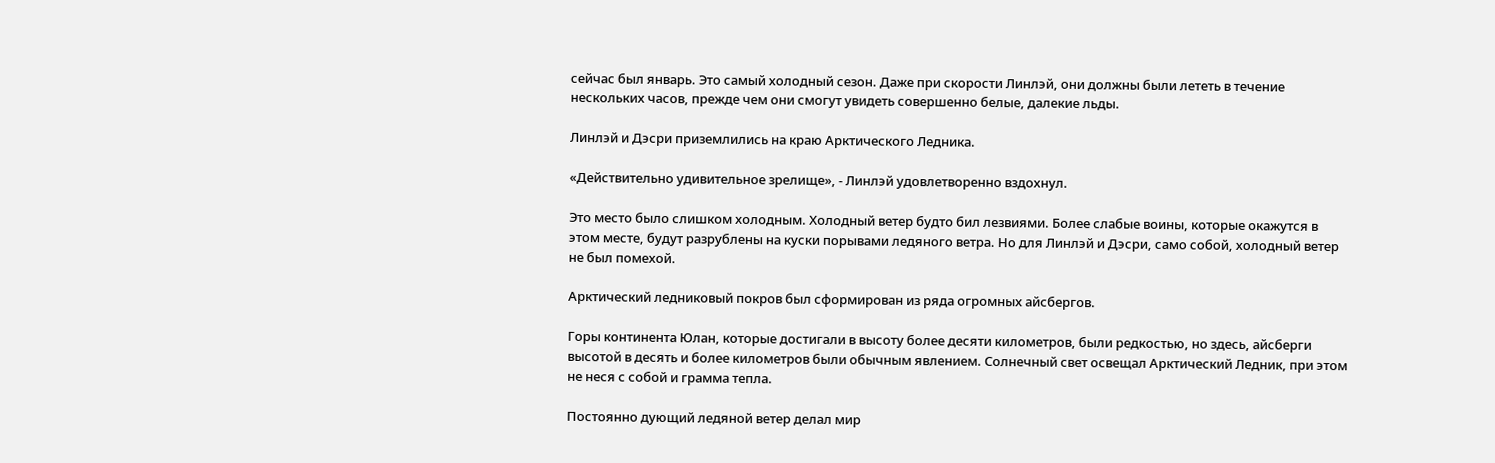сейчас был январь. Это самый холодный сезон. Даже при скорости Линлэй, они должны были лететь в течение нескольких часов, прежде чем они смогут увидеть совершенно белые, далекие льды.

Линлэй и Дэсри приземлились на краю Арктического Ледника.

«Действительно удивительное зрелище», - Линлэй удовлетворенно вздохнул.

Это место было слишком холодным. Холодный ветер будто бил лезвиями. Более слабые воины, которые окажутся в этом месте, будут разрублены на куски порывами ледяного ветра. Но для Линлэй и Дэсри, само собой, холодный ветер не был помехой.

Арктический ледниковый покров был сформирован из ряда огромных айсбергов.

Горы континента Юлан, которые достигали в высоту более десяти километров, были редкостью, но здесь, айсберги высотой в десять и более километров были обычным явлением. Солнечный свет освещал Арктический Ледник, при этом не неся с собой и грамма тепла.

Постоянно дующий ледяной ветер делал мир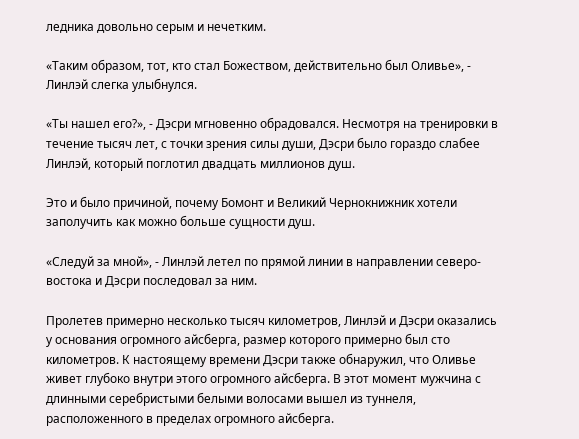ледника довольно серым и нечетким.

«Таким образом, тот, кто стал Божеством, действительно был Оливье», - Линлэй слегка улыбнулся.

«Ты нашел его?», - Дэсри мгновенно обрадовался. Несмотря на тренировки в течение тысяч лет, с точки зрения силы души, Дэсри было гораздо слабее Линлэй, который поглотил двадцать миллионов душ.

Это и было причиной, почему Бомонт и Великий Чернокнижник хотели заполучить как можно больше сущности душ.

«Следуй за мной», - Линлэй летел по прямой линии в направлении северо-востока и Дэсри последовал за ним.

Пролетев примерно несколько тысяч километров, Линлэй и Дэсри оказались у основания огромного айсберга, размер которого примерно был сто километров. К настоящему времени Дэсри также обнаружил, что Оливье живет глубоко внутри этого огромного айсберга. В этот момент мужчина с длинными серебристыми белыми волосами вышел из туннеля, расположенного в пределах огромного айсберга.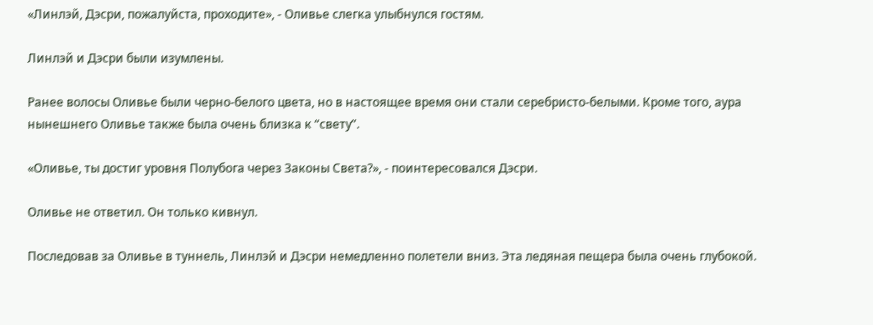«Линлэй, Дэсри, пожалуйста, проходите», - Оливье слегка улыбнулся гостям.

Линлэй и Дэсри были изумлены.

Ранее волосы Оливье были черно-белого цвета, но в настоящее время они стали серебристо-белыми. Кроме того, аура нынешнего Оливье также была очень близка к “свету”.

«Оливье, ты достиг уровня Полубога через Законы Света?», - поинтересовался Дэсри.

Оливье не ответил. Он только кивнул.

Последовав за Оливье в туннель, Линлэй и Дэсри немедленно полетели вниз. Эта ледяная пещера была очень глубокой.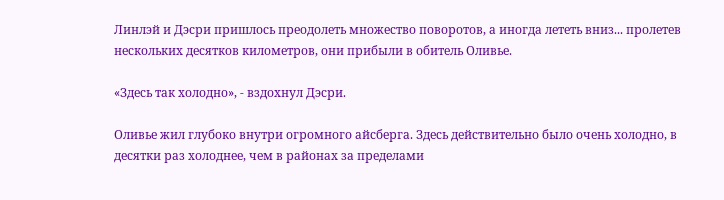Линлэй и Дэсри пришлось преодолеть множество поворотов, а иногда лететь вниз... пролетев нескольких десятков километров, они прибыли в обитель Оливье.

«Здесь так холодно», - вздохнул Дэсри.

Оливье жил глубоко внутри огромного айсберга. Здесь действительно было очень холодно, в десятки раз холоднее, чем в районах за пределами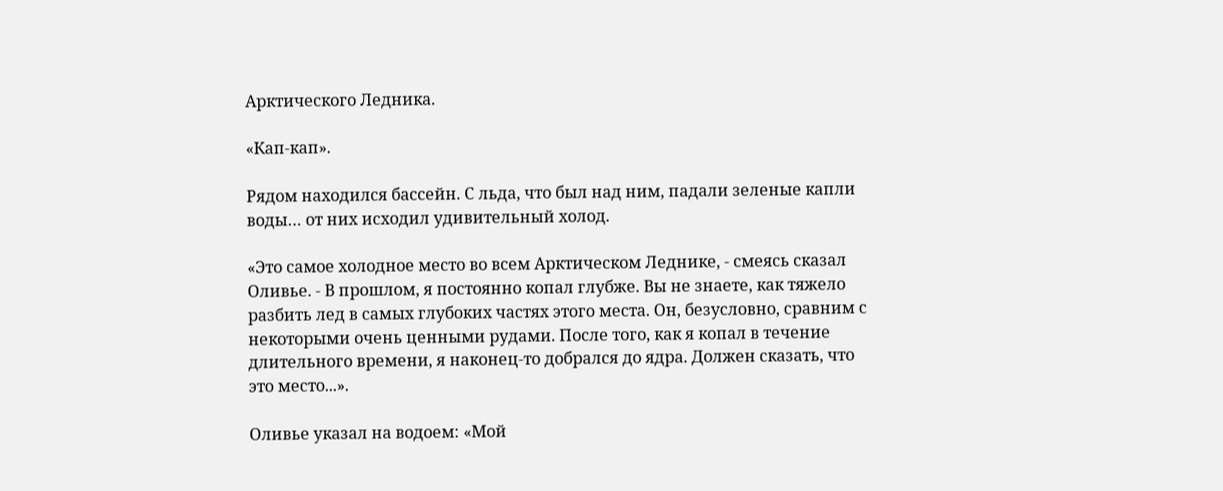Арктического Ледника.

«Кап-кап».

Рядом находился бассейн. С льда, что был над ним, падали зеленые капли воды… от них исходил удивительный холод.

«Это самое холодное место во всем Арктическом Леднике, - смеясь сказал Оливье. - В прошлом, я постоянно копал глубже. Вы не знаете, как тяжело разбить лед в самых глубоких частях этого места. Он, безусловно, сравним с некоторыми очень ценными рудами. После того, как я копал в течение длительного времени, я наконец-то добрался до ядра. Должен сказать, что это место...».

Оливье указал на водоем: «Мой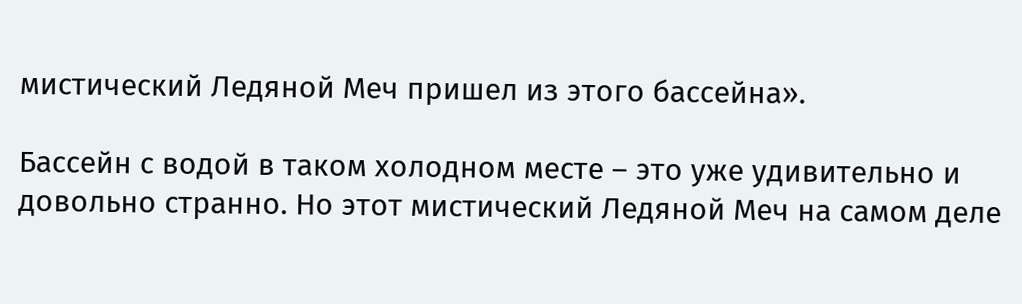мистический Ледяной Меч пришел из этого бассейна».

Бассейн с водой в таком холодном месте – это уже удивительно и довольно странно. Но этот мистический Ледяной Меч на самом деле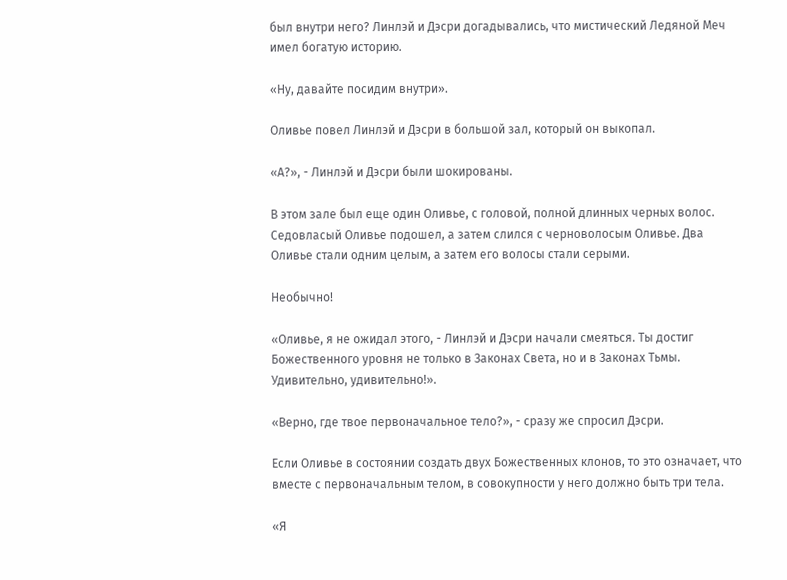был внутри него? Линлэй и Дэсри догадывались, что мистический Ледяной Меч имел богатую историю.

«Ну, давайте посидим внутри».

Оливье повел Линлэй и Дэсри в большой зал, который он выкопал.

«А?», - Линлэй и Дэсри были шокированы.

В этом зале был еще один Оливье, с головой, полной длинных черных волос. Седовласый Оливье подошел, а затем слился с черноволосым Оливье. Два Оливье стали одним целым, а затем его волосы стали серыми.

Необычно!

«Оливье, я не ожидал этого, - Линлэй и Дэсри начали смеяться. Ты достиг Божественного уровня не только в Законах Света, но и в Законах Тьмы. Удивительно, удивительно!».

«Верно, где твое первоначальное тело?», - сразу же спросил Дэсри.

Если Оливье в состоянии создать двух Божественных клонов, то это означает, что вместе с первоначальным телом, в совокупности у него должно быть три тела.

«Я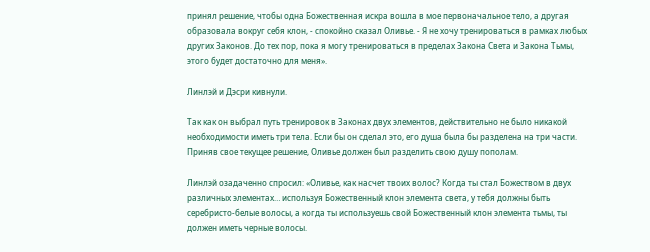принял решение, чтобы одна Божественная искра вошла в мое первоначальное тело, а другая образовала вокруг себя клон, - спокойно сказал Оливье. - Я не хочу тренироваться в рамках любых других Законов. До тех пор, пока я могу тренироваться в пределах Закона Света и Закона Тьмы, этого будет достаточно для меня».

Линлэй и Дэсри кивнули.

Так как он выбрал путь тренировок в Законах двух элементов, действительно не было никакой необходимости иметь три тела. Если бы он сделал это, его душа была бы разделена на три части. Приняв свое текущее решение, Оливье должен был разделить свою душу пополам.

Линлэй озадаченно спросил: «Оливье, как насчет твоих волос? Когда ты стал Божеством в двух различных элементах… используя Божественный клон элемента света, у тебя должны быть серебристо-белые волосы, а когда ты используешь свой Божественный клон элемента тьмы, ты должен иметь черные волосы.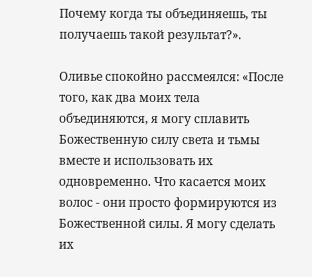Почему когда ты объединяешь, ты получаешь такой результат?».

Оливье спокойно рассмеялся: «После того, как два моих тела объединяются, я могу сплавить Божественную силу света и тьмы вместе и использовать их одновременно. Что касается моих волос - они просто формируются из Божественной силы. Я могу сделать их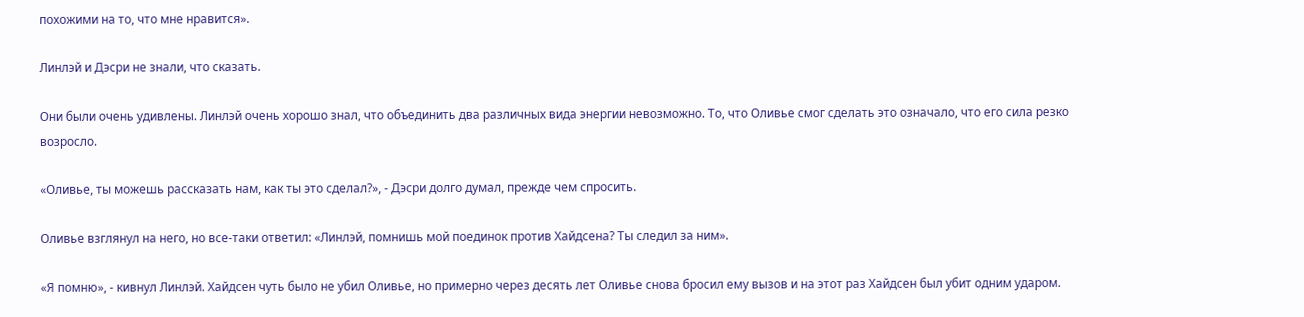похожими на то, что мне нравится».

Линлэй и Дэсри не знали, что сказать.

Они были очень удивлены. Линлэй очень хорошо знал, что объединить два различных вида энергии невозможно. То, что Оливье смог сделать это означало, что его сила резко возросло.

«Оливье, ты можешь рассказать нам, как ты это сделал?», - Дэсри долго думал, прежде чем спросить.

Оливье взглянул на него, но все-таки ответил: «Линлэй, помнишь мой поединок против Хайдсена? Ты следил за ним».

«Я помню», - кивнул Линлэй. Хайдсен чуть было не убил Оливье, но примерно через десять лет Оливье снова бросил ему вызов и на этот раз Хайдсен был убит одним ударом.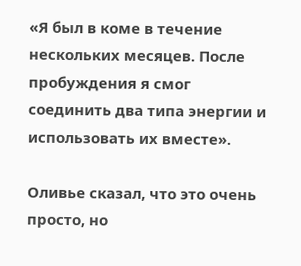«Я был в коме в течение нескольких месяцев. После пробуждения я смог соединить два типа энергии и использовать их вместе».

Оливье сказал, что это очень просто, но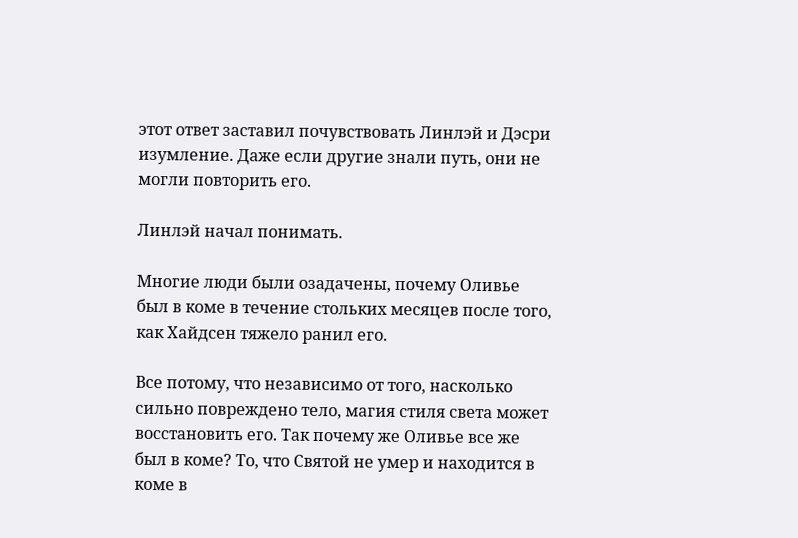этот ответ заставил почувствовать Линлэй и Дэсри изумление. Даже если другие знали путь, они не могли повторить его.

Линлэй начал понимать.

Многие люди были озадачены, почему Оливье был в коме в течение стольких месяцев после того, как Хайдсен тяжело ранил его.

Все потому, что независимо от того, насколько сильно повреждено тело, магия стиля света может восстановить его. Так почему же Оливье все же был в коме? То, что Святой не умер и находится в коме в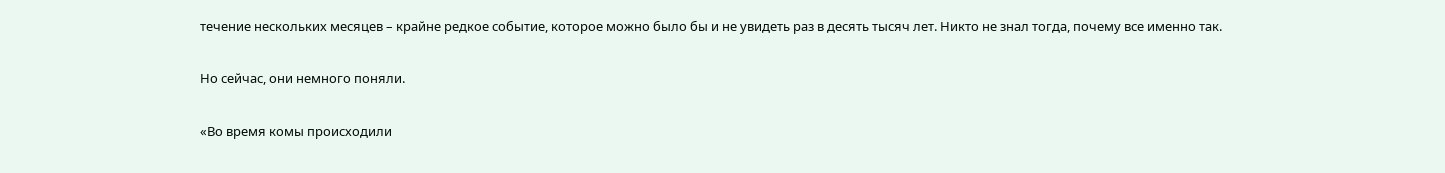течение нескольких месяцев – крайне редкое событие, которое можно было бы и не увидеть раз в десять тысяч лет. Никто не знал тогда, почему все именно так.

Но сейчас, они немного поняли.

«Во время комы происходили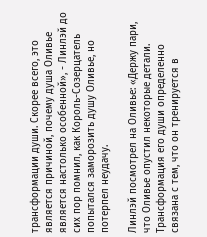трансформации души. Скорее всего, это является причиной, почему душа Оливье является настолько особенной», - Линлэй до сих пор помнил, как Король-Созерцатель попытался заморозить душу Оливье, но потерпел неудачу.

Линлэй посмотрел на Оливье: «Держу пари, что Оливье опустил некоторые детали. Трансформация его души определенно связана с тем, что он тренируется в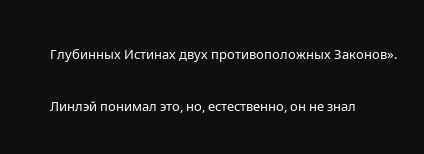Глубинных Истинах двух противоположных Законов».

Линлэй понимал это, но, естественно, он не знал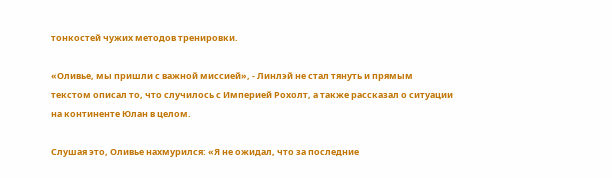тонкостей чужих методов тренировки.

«Оливье, мы пришли с важной миссией», - Линлэй не стал тянуть и прямым текстом описал то, что случилось с Империей Рохолт, а также рассказал о ситуации на континенте Юлан в целом.

Слушая это, Оливье нахмурился: «Я не ожидал, что за последние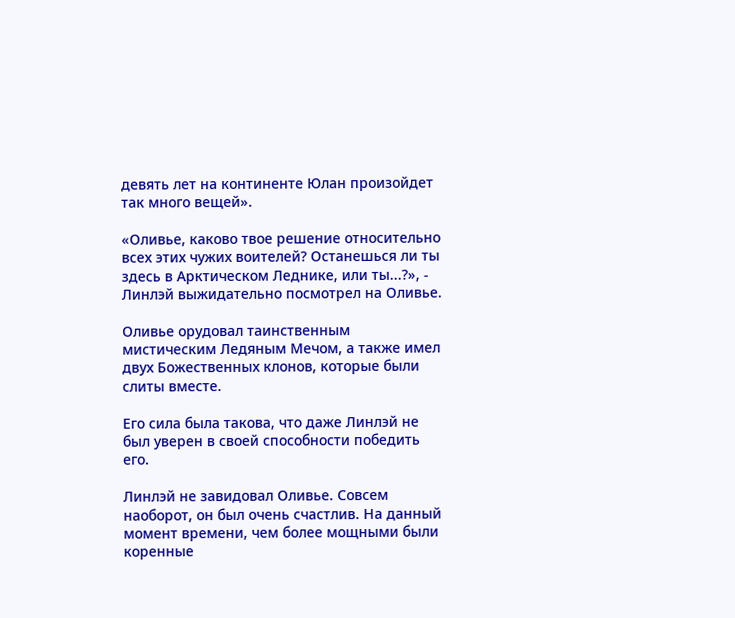девять лет на континенте Юлан произойдет так много вещей».

«Оливье, каково твое решение относительно всех этих чужих воителей? Останешься ли ты здесь в Арктическом Леднике, или ты...?», - Линлэй выжидательно посмотрел на Оливье.

Оливье орудовал таинственным мистическим Ледяным Мечом, а также имел двух Божественных клонов, которые были слиты вместе.

Его сила была такова, что даже Линлэй не был уверен в своей способности победить его.

Линлэй не завидовал Оливье. Совсем наоборот, он был очень счастлив. На данный момент времени, чем более мощными были коренные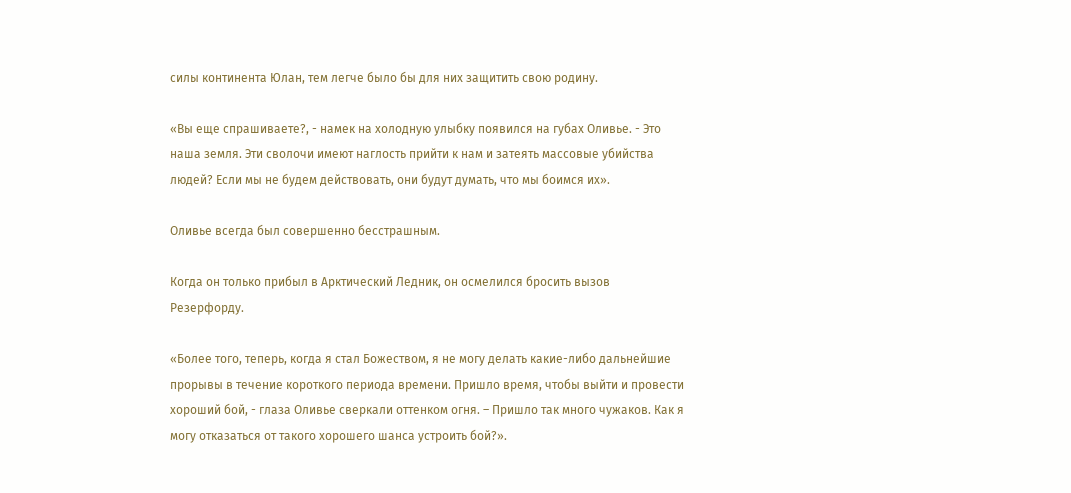силы континента Юлан, тем легче было бы для них защитить свою родину.

«Вы еще спрашиваете?, - намек на холодную улыбку появился на губах Оливье. - Это наша земля. Эти сволочи имеют наглость прийти к нам и затеять массовые убийства людей? Если мы не будем действовать, они будут думать, что мы боимся их».

Оливье всегда был совершенно бесстрашным.

Когда он только прибыл в Арктический Ледник, он осмелился бросить вызов Резерфорду.

«Более того, теперь, когда я стал Божеством, я не могу делать какие-либо дальнейшие прорывы в течение короткого периода времени. Пришло время, чтобы выйти и провести хороший бой, - глаза Оливье сверкали оттенком огня. – Пришло так много чужаков. Как я могу отказаться от такого хорошего шанса устроить бой?».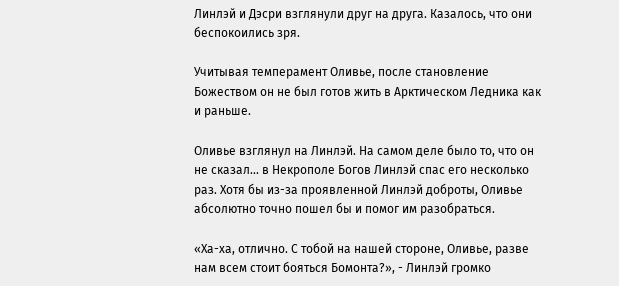Линлэй и Дэсри взглянули друг на друга. Казалось, что они беспокоились зря.

Учитывая темперамент Оливье, после становление Божеством он не был готов жить в Арктическом Ледника как и раньше.

Оливье взглянул на Линлэй. На самом деле было то, что он не сказал... в Некрополе Богов Линлэй спас его несколько раз. Хотя бы из-за проявленной Линлэй доброты, Оливье абсолютно точно пошел бы и помог им разобраться.

«Ха-ха, отлично. С тобой на нашей стороне, Оливье, разве нам всем стоит бояться Бомонта?», - Линлэй громко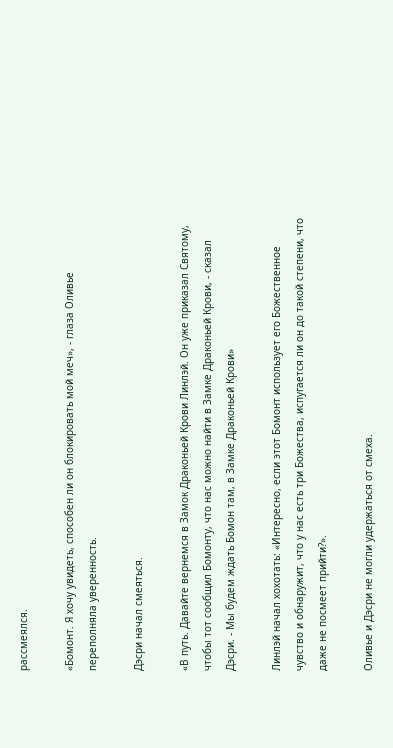рассмеялся.

«Бомонт. Я хочу увидеть, способен ли он блокировать мой меч», - глаза Оливье переполняла уверенность.

Дэсри начал смеяться.

«В путь. Давайте вернемся в Замок Драконьей Крови Линлэй. Он уже приказал Святому, чтобы тот сообщил Бомонту, что нас можно найти в Замке Драконьей Крови, - сказал Дэсри. - Мы будем ждать Бомон там, в Замке Драконьей Крови»

Линлэй начал хохотать: «Интересно, если этот Бомонт использует его Божественное чувство и обнаружит, что у нас есть три Божества, испугается ли он до такой степени, что даже не посмеет прийти?».

Оливье и Дэсри не могли удержаться от смеха.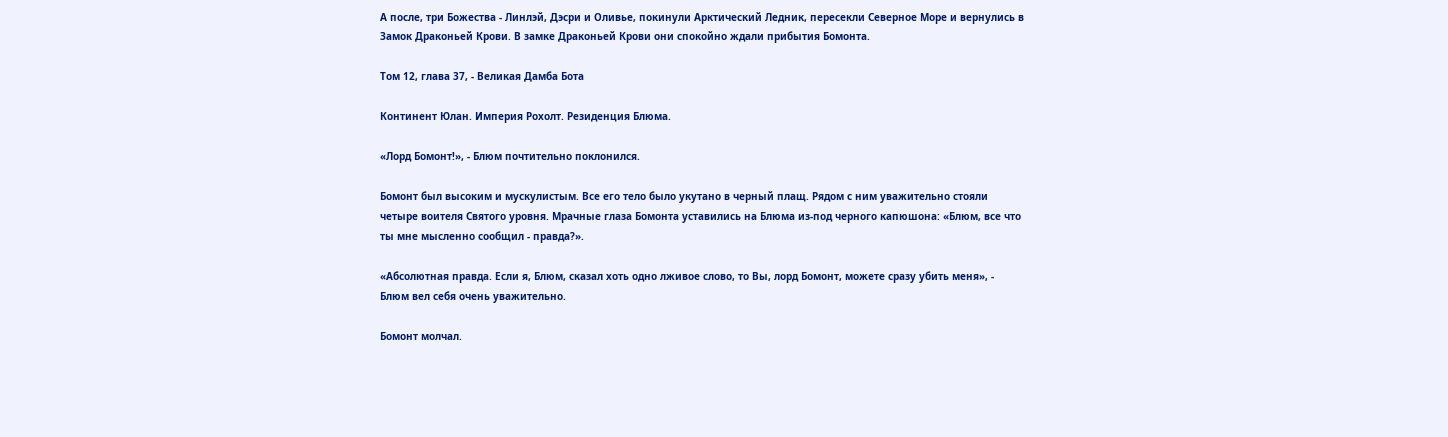А после, три Божества - Линлэй, Дэсри и Оливье, покинули Арктический Ледник, пересекли Северное Море и вернулись в Замок Драконьей Крови. В замке Драконьей Крови они спокойно ждали прибытия Бомонта.

Том 12, глава 37, - Великая Дамба Бота

Континент Юлан. Империя Рохолт. Резиденция Блюма.

«Лорд Бомонт!», - Блюм почтительно поклонился.

Бомонт был высоким и мускулистым. Все его тело было укутано в черный плащ. Рядом с ним уважительно стояли четыре воителя Святого уровня. Мрачные глаза Бомонта уставились на Блюма из-под черного капюшона: «Блюм, все что ты мне мысленно сообщил - правда?».

«Абсолютная правда. Если я, Блюм, сказал хоть одно лживое слово, то Вы, лорд Бомонт, можете сразу убить меня», - Блюм вел себя очень уважительно.

Бомонт молчал.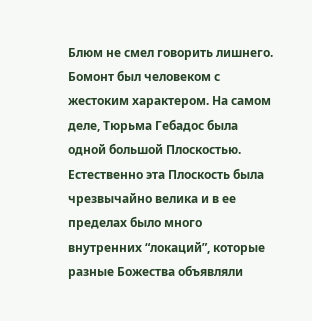Блюм не смел говорить лишнего. Бомонт был человеком с жестоким характером. На самом деле, Тюрьма Гебадос была одной большой Плоскостью. Естественно эта Плоскость была чрезвычайно велика и в ее пределах было много внутренних “локаций”, которые разные Божества объявляли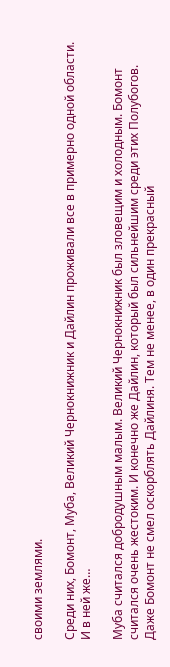своими землями.

Среди них, Бомонт, Муба, Великий Чернокнижник и Дайлин проживали все в примерно одной области. И в ней же…

Муба считался добродушным малым. Великий Чернокнижник был зловещим и холодным. Бомонт считался очень жестоким. И конечно же Дайлин, который был сильнейшим среди этих Полубогов. Даже Бомонт не смел оскорблять Дайлиня. Тем не менее, в один прекрасный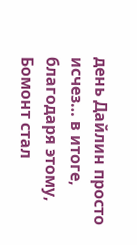день Дайлин просто исчез… в итоге, благодаря этому, Бомонт стал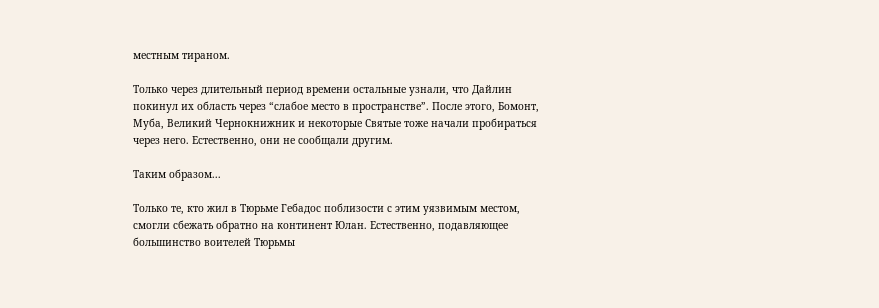местным тираном.

Только через длительный период времени остальные узнали, что Дайлин покинул их область через “слабое место в пространстве”. После этого, Бомонт, Муба, Великий Чернокнижник и некоторые Святые тоже начали пробираться через него. Естественно, они не сообщали другим.

Таким образом...

Только те, кто жил в Тюрьме Гебадос поблизости с этим уязвимым местом, смогли сбежать обратно на континент Юлан. Естественно, подавляющее большинство воителей Тюрьмы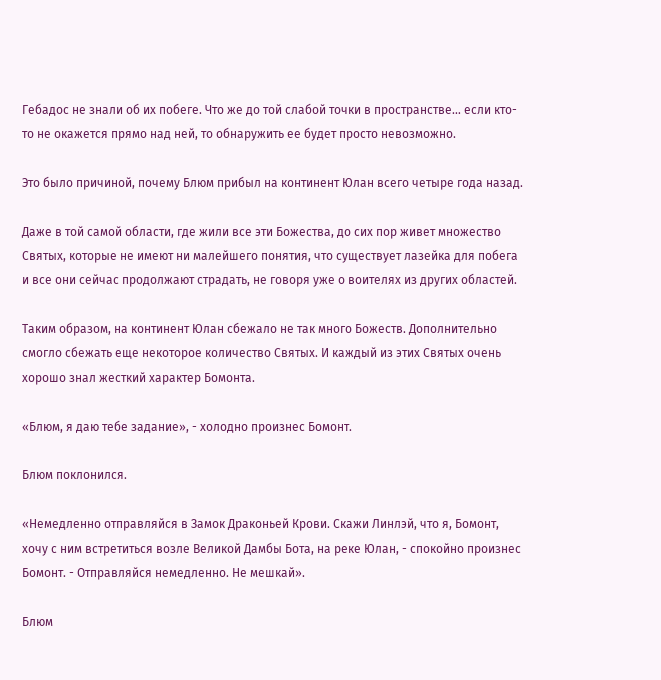Гебадос не знали об их побеге. Что же до той слабой точки в пространстве… если кто-то не окажется прямо над ней, то обнаружить ее будет просто невозможно.

Это было причиной, почему Блюм прибыл на континент Юлан всего четыре года назад.

Даже в той самой области, где жили все эти Божества, до сих пор живет множество Святых, которые не имеют ни малейшего понятия, что существует лазейка для побега и все они сейчас продолжают страдать, не говоря уже о воителях из других областей.

Таким образом, на континент Юлан сбежало не так много Божеств. Дополнительно смогло сбежать еще некоторое количество Святых. И каждый из этих Святых очень хорошо знал жесткий характер Бомонта.

«Блюм, я даю тебе задание», - холодно произнес Бомонт.

Блюм поклонился.

«Немедленно отправляйся в Замок Драконьей Крови. Скажи Линлэй, что я, Бомонт, хочу с ним встретиться возле Великой Дамбы Бота, на реке Юлан, - спокойно произнес Бомонт. - Отправляйся немедленно. Не мешкай».

Блюм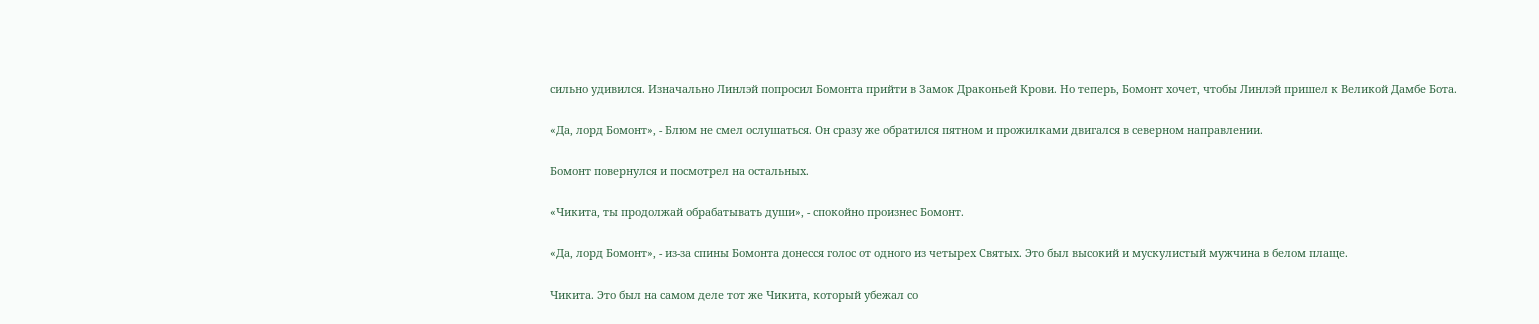сильно удивился. Изначально Линлэй попросил Бомонта прийти в Замок Драконьей Крови. Но теперь, Бомонт хочет, чтобы Линлэй пришел к Великой Дамбе Бота.

«Да, лорд Бомонт», - Блюм не смел ослушаться. Он сразу же обратился пятном и прожилками двигался в северном направлении.

Бомонт повернулся и посмотрел на остальных.

«Чикита, ты продолжай обрабатывать души», - спокойно произнес Бомонт.

«Да, лорд Бомонт», - из-за спины Бомонта донесся голос от одного из четырех Святых. Это был высокий и мускулистый мужчина в белом плаще.

Чикита. Это был на самом деле тот же Чикита, который убежал со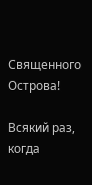Священного Острова!

Всякий раз, когда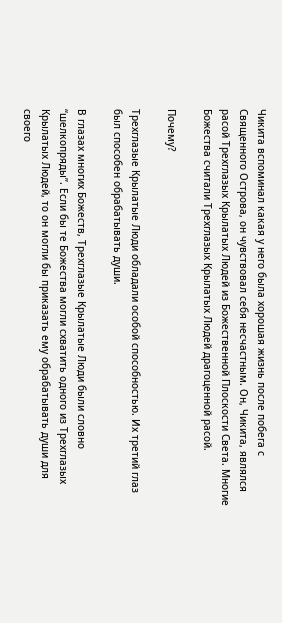Чикита вспоминал какая у него была хорошая жизнь после побега с Священного Острова, он чувствовал себя несчастным. Он, Чикита, являлся расой Трехглазых Крылатых Людей из Божественной Плоскости Света. Многие Божества считали Трехглазых Крылатых Людей драгоценной расой.

Почему?

Трехглазые Крылатые Люди обладали особой способностью. Их третий глаз был способен обрабатывать души.

В глазах многих Божеств, Трехглазые Крылатые Люди были словно “шелкопряды”. Если бы те Божества могли схватить одного из Трехглазых Крылатых Людей, то он могли бы приказать ему обрабатывать души для своего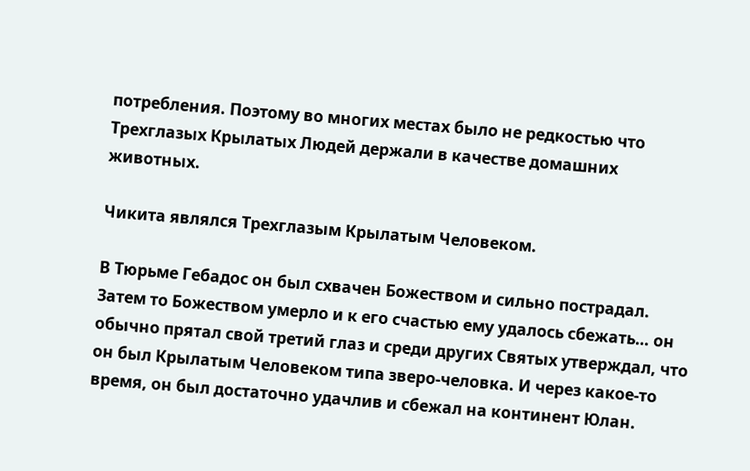потребления. Поэтому во многих местах было не редкостью что Трехглазых Крылатых Людей держали в качестве домашних животных.

Чикита являлся Трехглазым Крылатым Человеком.

В Тюрьме Гебадос он был схвачен Божеством и сильно пострадал. Затем то Божеством умерло и к его счастью ему удалось сбежать… он обычно прятал свой третий глаз и среди других Святых утверждал, что он был Крылатым Человеком типа зверо-человка. И через какое-то время, он был достаточно удачлив и сбежал на континент Юлан.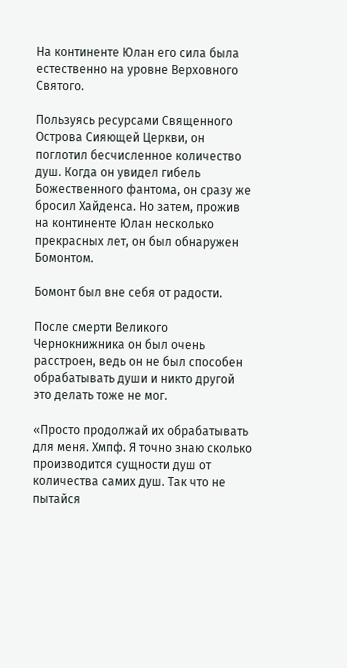На континенте Юлан его сила была естественно на уровне Верховного Святого.

Пользуясь ресурсами Священного Острова Сияющей Церкви, он поглотил бесчисленное количество душ. Когда он увидел гибель Божественного фантома, он сразу же бросил Хайденса. Но затем, прожив на континенте Юлан несколько прекрасных лет, он был обнаружен Бомонтом.

Бомонт был вне себя от радости.

После смерти Великого Чернокнижника он был очень расстроен, ведь он не был способен обрабатывать души и никто другой это делать тоже не мог.

«Просто продолжай их обрабатывать для меня. Хмпф. Я точно знаю сколько производится сущности душ от количества самих душ. Так что не пытайся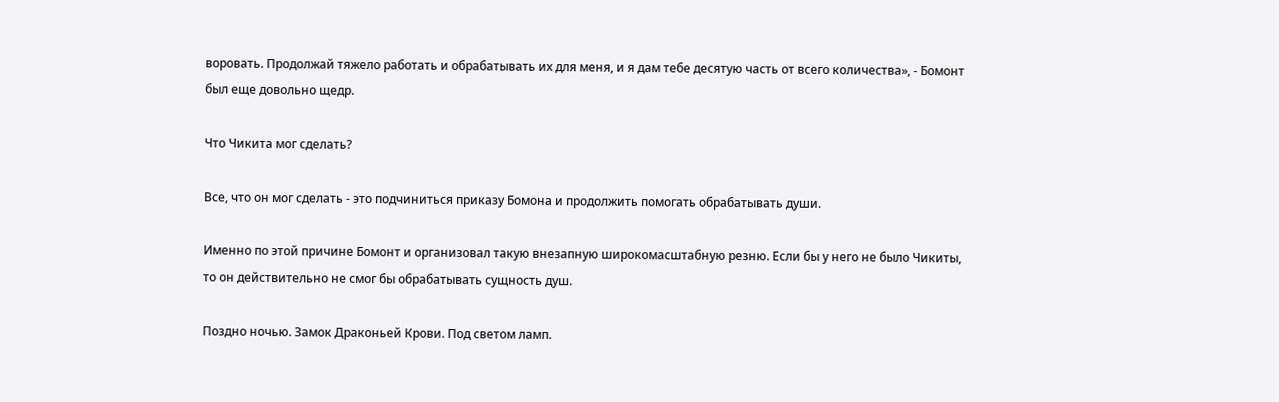воровать. Продолжай тяжело работать и обрабатывать их для меня, и я дам тебе десятую часть от всего количества», - Бомонт был еще довольно щедр.

Что Чикита мог сделать?

Все, что он мог сделать - это подчиниться приказу Бомона и продолжить помогать обрабатывать души.

Именно по этой причине Бомонт и организовал такую внезапную широкомасштабную резню. Если бы у него не было Чикиты, то он действительно не смог бы обрабатывать сущность душ.

Поздно ночью. Замок Драконьей Крови. Под светом ламп.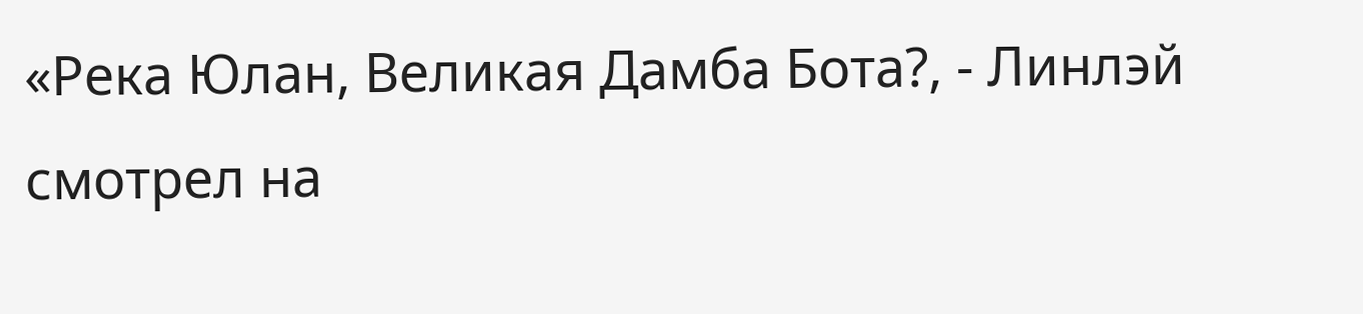«Река Юлан, Великая Дамба Бота?, - Линлэй смотрел на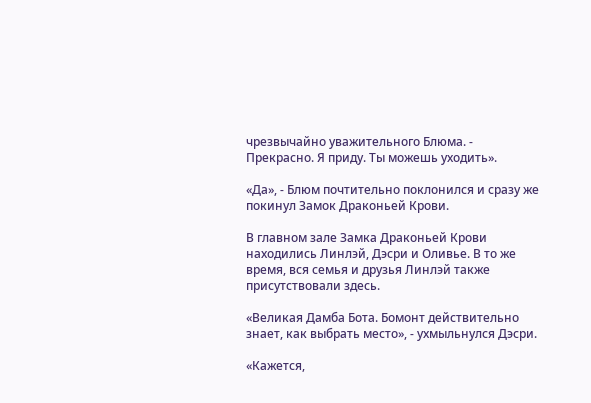чрезвычайно уважительного Блюма. - Прекрасно. Я приду. Ты можешь уходить».

«Да», - Блюм почтительно поклонился и сразу же покинул Замок Драконьей Крови.

В главном зале Замка Драконьей Крови находились Линлэй, Дэсри и Оливье. В то же время, вся семья и друзья Линлэй также присутствовали здесь.

«Великая Дамба Бота. Бомонт действительно знает, как выбрать место», - ухмыльнулся Дэсри.

«Кажется,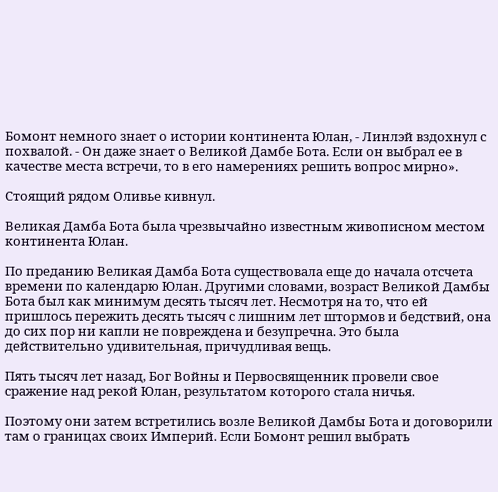Бомонт немного знает о истории континента Юлан, - Линлэй вздохнул с похвалой. - Он даже знает о Великой Дамбе Бота. Если он выбрал ее в качестве места встречи, то в его намерениях решить вопрос мирно».

Стоящий рядом Оливье кивнул.

Великая Дамба Бота была чрезвычайно известным живописном местом континента Юлан.

По преданию Великая Дамба Бота существовала еще до начала отсчета времени по календарю Юлан. Другими словами, возраст Великой Дамбы Бота был как минимум десять тысяч лет. Несмотря на то, что ей пришлось пережить десять тысяч с лишним лет штормов и бедствий, она до сих пор ни капли не повреждена и безупречна. Это была действительно удивительная, причудливая вещь.

Пять тысяч лет назад, Бог Войны и Первосвященник провели свое сражение над рекой Юлан, результатом которого стала ничья.

Поэтому они затем встретились возле Великой Дамбы Бота и договорили там о границах своих Империй. Если Бомонт решил выбрать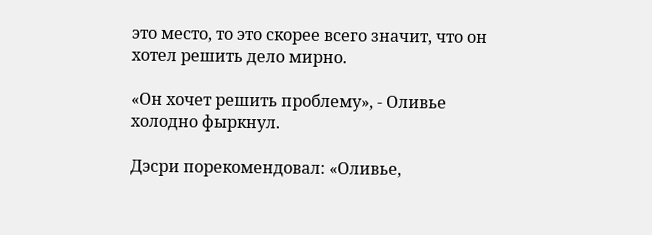это место, то это скорее всего значит, что он хотел решить дело мирно.

«Он хочет решить проблему», - Оливье холодно фыркнул.

Дэсри порекомендовал: «Оливье,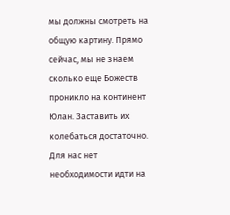мы должны смотреть на общую картину. Прямо сейчас, мы не знаем сколько еще Божеств проникло на континент Юлан. Заставить их колебаться достаточно. Для нас нет необходимости идти на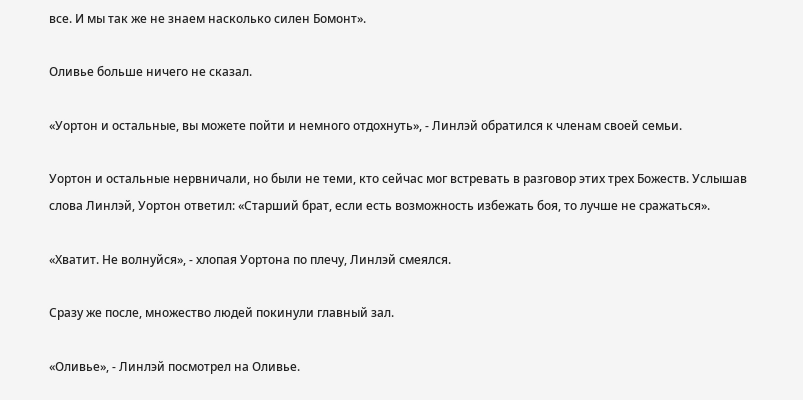все. И мы так же не знаем насколько силен Бомонт».

Оливье больше ничего не сказал.

«Уортон и остальные, вы можете пойти и немного отдохнуть», - Линлэй обратился к членам своей семьи.

Уортон и остальные нервничали, но были не теми, кто сейчас мог встревать в разговор этих трех Божеств. Услышав слова Линлэй, Уортон ответил: «Старший брат, если есть возможность избежать боя, то лучше не сражаться».

«Хватит. Не волнуйся», - хлопая Уортона по плечу, Линлэй смеялся.

Сразу же после, множество людей покинули главный зал.

«Оливье», - Линлэй посмотрел на Оливье.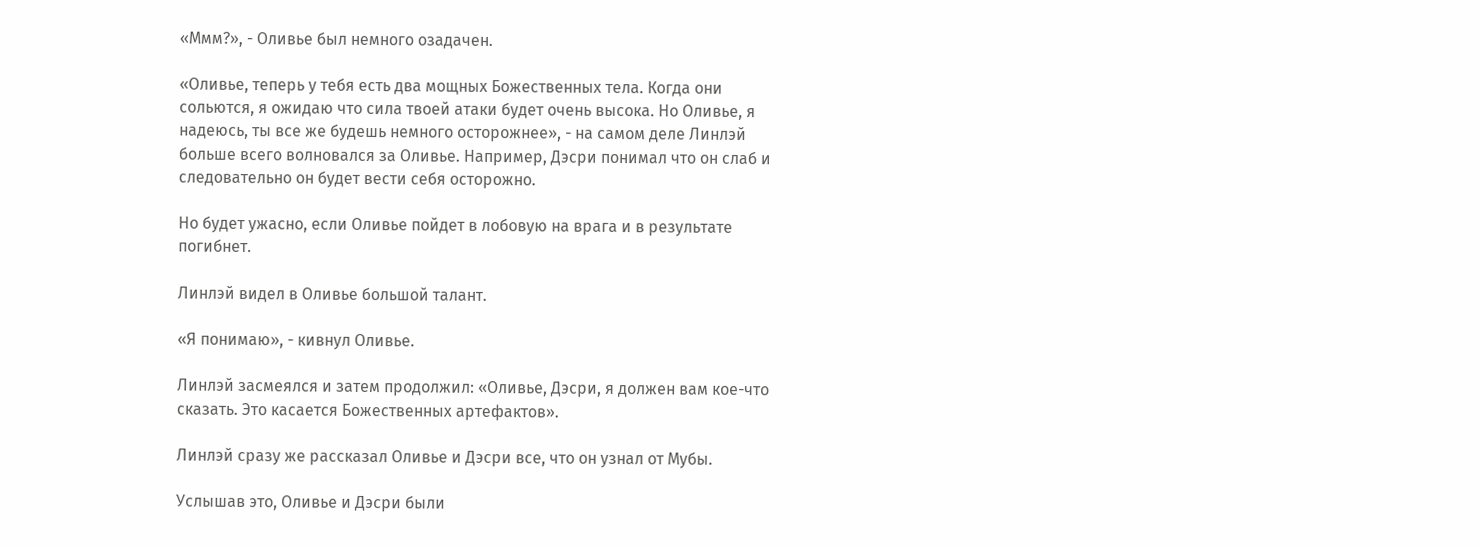«Ммм?», - Оливье был немного озадачен.

«Оливье, теперь у тебя есть два мощных Божественных тела. Когда они сольются, я ожидаю что сила твоей атаки будет очень высока. Но Оливье, я надеюсь, ты все же будешь немного осторожнее», - на самом деле Линлэй больше всего волновался за Оливье. Например, Дэсри понимал что он слаб и следовательно он будет вести себя осторожно.

Но будет ужасно, если Оливье пойдет в лобовую на врага и в результате погибнет.

Линлэй видел в Оливье большой талант.

«Я понимаю», - кивнул Оливье.

Линлэй засмеялся и затем продолжил: «Оливье, Дэсри, я должен вам кое-что сказать. Это касается Божественных артефактов».

Линлэй сразу же рассказал Оливье и Дэсри все, что он узнал от Мубы.

Услышав это, Оливье и Дэсри были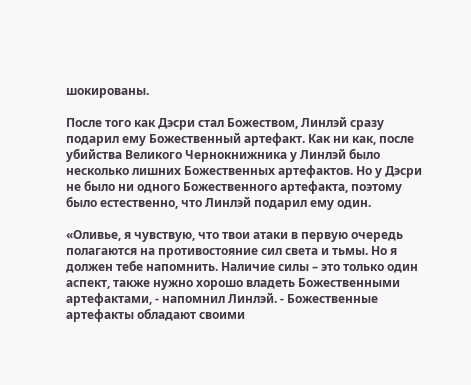шокированы.

После того как Дэсри стал Божеством, Линлэй сразу подарил ему Божественный артефакт. Как ни как, после убийства Великого Чернокнижника у Линлэй было несколько лишних Божественных артефактов. Но у Дэсри не было ни одного Божественного артефакта, поэтому было естественно, что Линлэй подарил ему один.

«Оливье, я чувствую, что твои атаки в первую очередь полагаются на противостояние сил света и тьмы. Но я должен тебе напомнить. Наличие силы – это только один аспект, также нужно хорошо владеть Божественными артефактами, - напомнил Линлэй. - Божественные артефакты обладают своими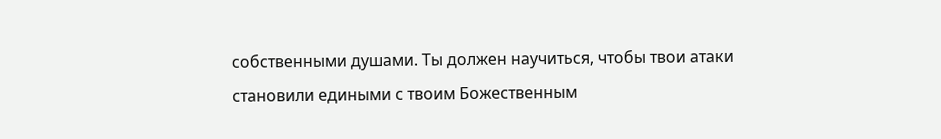собственными душами. Ты должен научиться, чтобы твои атаки становили едиными с твоим Божественным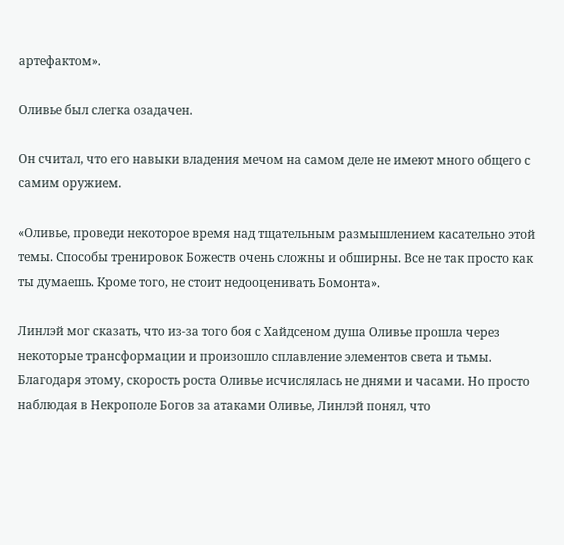артефактом».

Оливье был слегка озадачен.

Он считал, что его навыки владения мечом на самом деле не имеют много общего с самим оружием.

«Оливье, проведи некоторое время над тщательным размышлением касательно этой темы. Способы тренировок Божеств очень сложны и обширны. Все не так просто как ты думаешь. Кроме того, не стоит недооценивать Бомонта».

Линлэй мог сказать, что из-за того боя с Хайдсеном душа Оливье прошла через некоторые трансформации и произошло сплавление элементов света и тьмы. Благодаря этому, скорость роста Оливье исчислялась не днями и часами. Но просто наблюдая в Некрополе Богов за атаками Оливье, Линлэй понял, что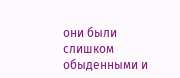они были слишком обыденными и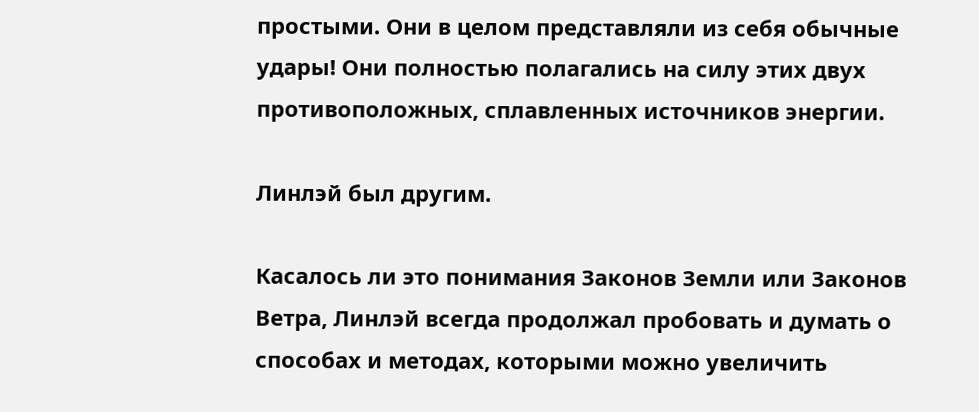простыми. Они в целом представляли из себя обычные удары! Они полностью полагались на силу этих двух противоположных, сплавленных источников энергии.

Линлэй был другим.

Касалось ли это понимания Законов Земли или Законов Ветра, Линлэй всегда продолжал пробовать и думать о способах и методах, которыми можно увеличить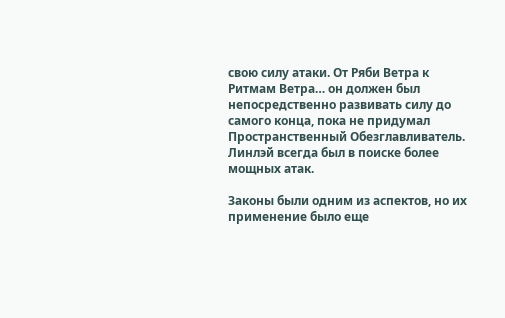свою силу атаки. От Ряби Ветра к Ритмам Ветра… он должен был непосредственно развивать силу до самого конца, пока не придумал Пространственный Обезглавливатель. Линлэй всегда был в поиске более мощных атак.

Законы были одним из аспектов, но их применение было еще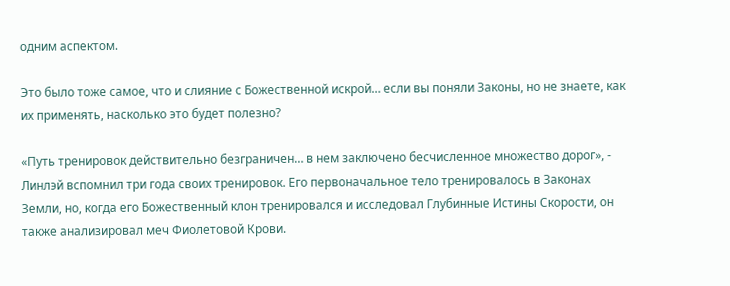одним аспектом.

Это было тоже самое, что и слияние с Божественной искрой… если вы поняли Законы, но не знаете, как их применять, насколько это будет полезно?

«Путь тренировок действительно безграничен… в нем заключено бесчисленное множество дорог», - Линлэй вспомнил три года своих тренировок. Его первоначальное тело тренировалось в Законах Земли, но, когда его Божественный клон тренировался и исследовал Глубинные Истины Скорости, он также анализировал меч Фиолетовой Крови.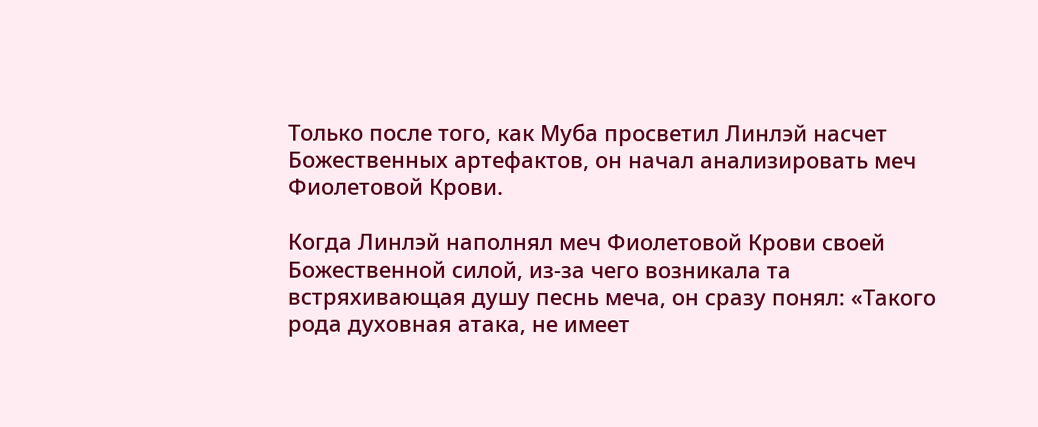Только после того, как Муба просветил Линлэй насчет Божественных артефактов, он начал анализировать меч Фиолетовой Крови.

Когда Линлэй наполнял меч Фиолетовой Крови своей Божественной силой, из-за чего возникала та встряхивающая душу песнь меча, он сразу понял: «Такого рода духовная атака, не имеет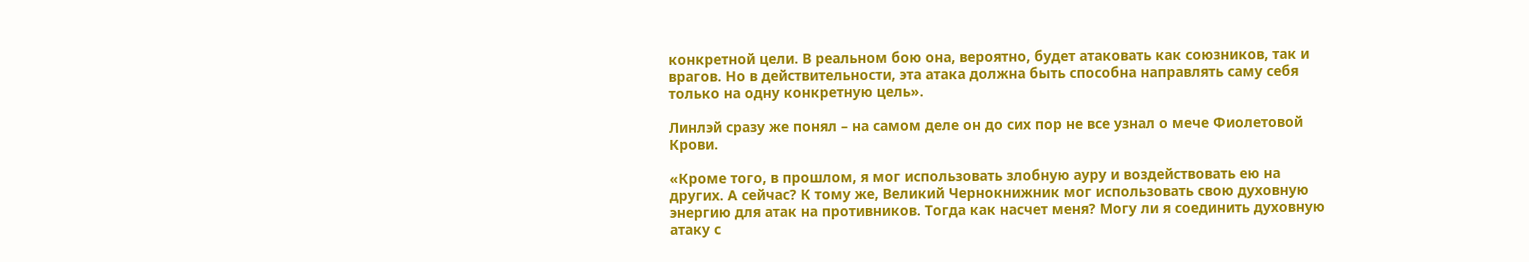конкретной цели. В реальном бою она, вероятно, будет атаковать как союзников, так и врагов. Но в действительности, эта атака должна быть способна направлять саму себя только на одну конкретную цель».

Линлэй сразу же понял – на самом деле он до сих пор не все узнал о мече Фиолетовой Крови.

«Кроме того, в прошлом, я мог использовать злобную ауру и воздействовать ею на других. А сейчас? К тому же, Великий Чернокнижник мог использовать свою духовную энергию для атак на противников. Тогда как насчет меня? Могу ли я соединить духовную атаку с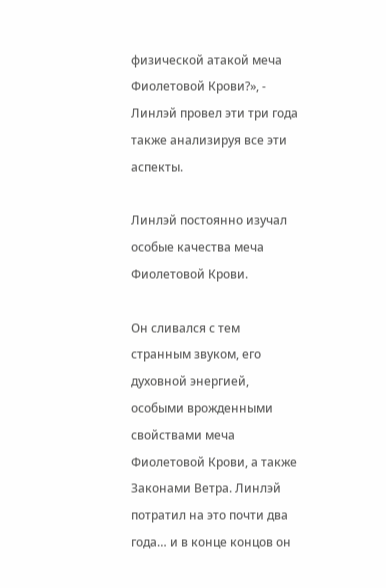физической атакой меча Фиолетовой Крови?», - Линлэй провел эти три года также анализируя все эти аспекты.

Линлэй постоянно изучал особые качества меча Фиолетовой Крови.

Он сливался с тем странным звуком, его духовной энергией, особыми врожденными свойствами меча Фиолетовой Крови, а также Законами Ветра. Линлэй потратил на это почти два года… и в конце концов он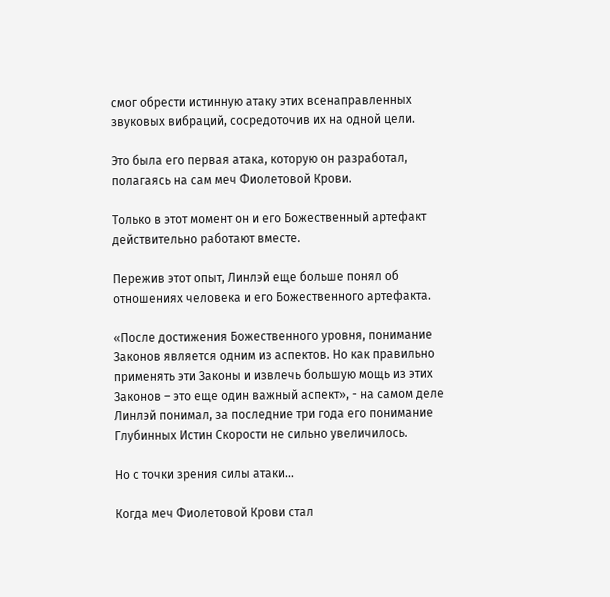смог обрести истинную атаку этих всенаправленных звуковых вибраций, сосредоточив их на одной цели.

Это была его первая атака, которую он разработал, полагаясь на сам меч Фиолетовой Крови.

Только в этот момент он и его Божественный артефакт действительно работают вместе.

Пережив этот опыт, Линлэй еще больше понял об отношениях человека и его Божественного артефакта.

«После достижения Божественного уровня, понимание Законов является одним из аспектов. Но как правильно применять эти Законы и извлечь большую мощь из этих Законов – это еще один важный аспект», - на самом деле Линлэй понимал, за последние три года его понимание Глубинных Истин Скорости не сильно увеличилось.

Но с точки зрения силы атаки...

Когда меч Фиолетовой Крови стал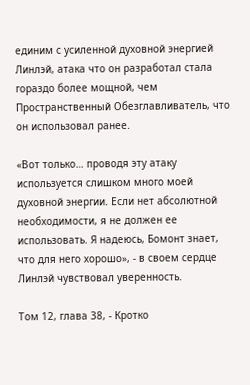единим с усиленной духовной энергией Линлэй, атака что он разработал стала гораздо более мощной, чем Пространственный Обезглавливатель, что он использовал ранее.

«Вот только… проводя эту атаку используется слишком много моей духовной энергии. Если нет абсолютной необходимости, я не должен ее использовать. Я надеюсь, Бомонт знает, что для него хорошо», - в своем сердце Линлэй чувствовал уверенность.

Том 12, глава 38, - Кротко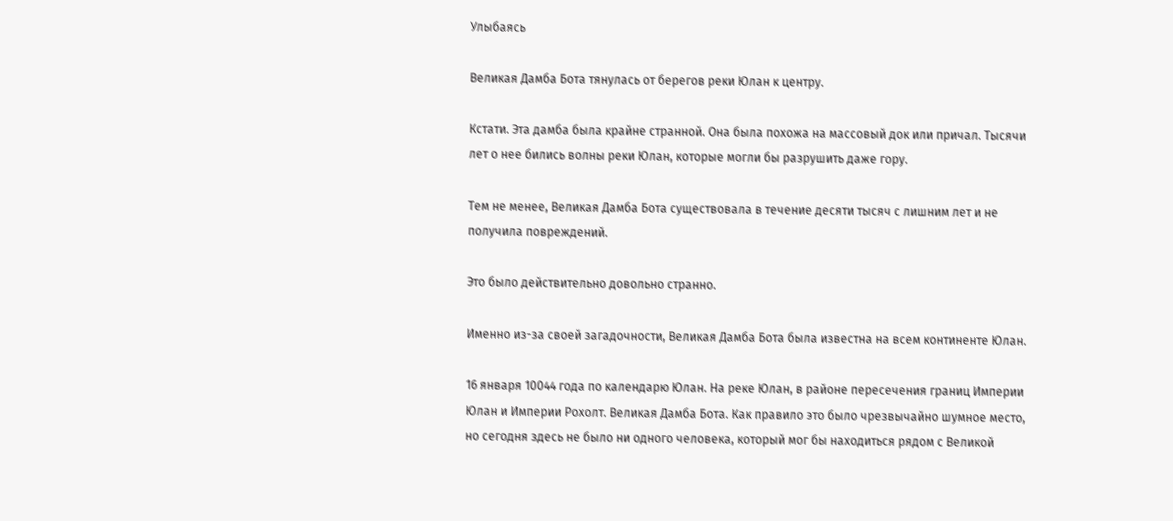Улыбаясь

Великая Дамба Бота тянулась от берегов реки Юлан к центру.

Кстати. Эта дамба была крайне странной. Она была похожа на массовый док или причал. Тысячи лет о нее бились волны реки Юлан, которые могли бы разрушить даже гору.

Тем не менее, Великая Дамба Бота существовала в течение десяти тысяч с лишним лет и не получила повреждений.

Это было действительно довольно странно.

Именно из-за своей загадочности, Великая Дамба Бота была известна на всем континенте Юлан.

16 января 10044 года по календарю Юлан. На реке Юлан, в районе пересечения границ Империи Юлан и Империи Рохолт. Великая Дамба Бота. Как правило это было чрезвычайно шумное место, но сегодня здесь не было ни одного человека, который мог бы находиться рядом с Великой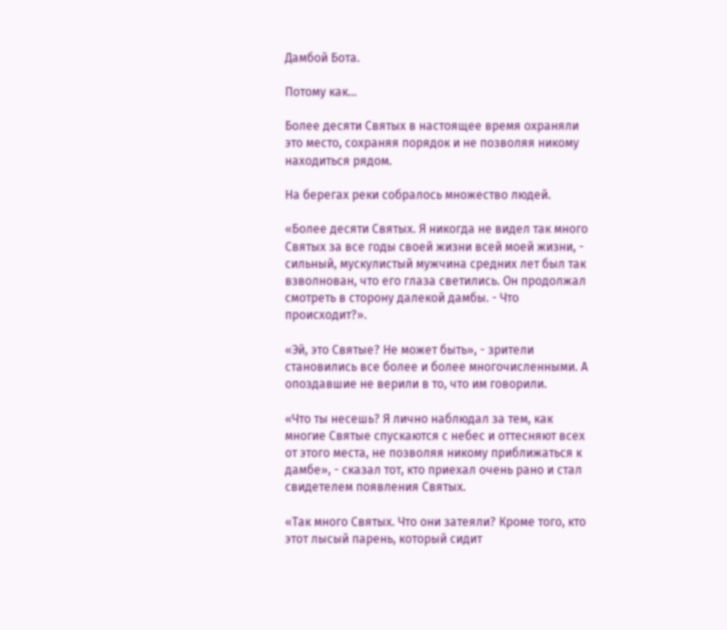Дамбой Бота.

Потому как…

Более десяти Святых в настоящее время охраняли это место, сохраняя порядок и не позволяя никому находиться рядом.

На берегах реки собралось множество людей.

«Более десяти Святых. Я никогда не видел так много Святых за все годы своей жизни всей моей жизни, - сильный, мускулистый мужчина средних лет был так взволнован, что его глаза светились. Он продолжал смотреть в сторону далекой дамбы. - Что происходит?».

«Эй, это Святые? Не может быть», - зрители становились все более и более многочисленными. А опоздавшие не верили в то, что им говорили.

«Что ты несешь? Я лично наблюдал за тем, как многие Святые спускаются с небес и оттесняют всех от этого места, не позволяя никому приближаться к дамбе», - сказал тот, кто приехал очень рано и стал свидетелем появления Святых.

«Так много Святых. Что они затеяли? Кроме того, кто этот лысый парень, который сидит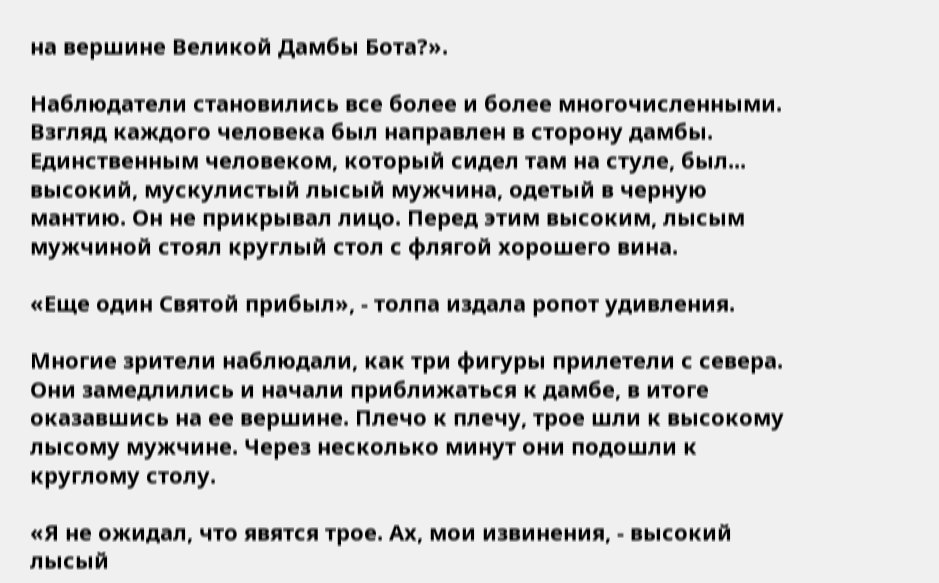на вершине Великой Дамбы Бота?».

Наблюдатели становились все более и более многочисленными. Взгляд каждого человека был направлен в сторону дамбы. Единственным человеком, который сидел там на стуле, был... высокий, мускулистый лысый мужчина, одетый в черную мантию. Он не прикрывал лицо. Перед этим высоким, лысым мужчиной стоял круглый стол с флягой хорошего вина.

«Еще один Святой прибыл», - толпа издала ропот удивления.

Многие зрители наблюдали, как три фигуры прилетели с севера. Они замедлились и начали приближаться к дамбе, в итоге оказавшись на ее вершине. Плечо к плечу, трое шли к высокому лысому мужчине. Через несколько минут они подошли к круглому столу.

«Я не ожидал, что явятся трое. Ах, мои извинения, - высокий лысый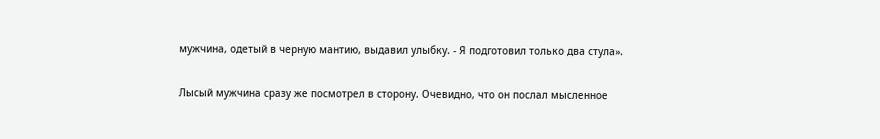мужчина, одетый в черную мантию, выдавил улыбку. - Я подготовил только два стула».

Лысый мужчина сразу же посмотрел в сторону. Очевидно, что он послал мысленное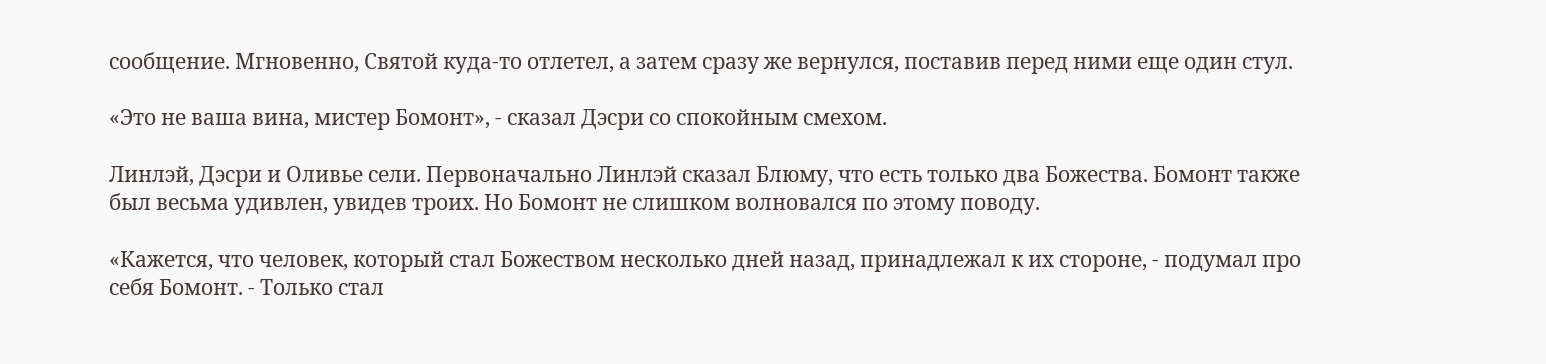сообщение. Мгновенно, Святой куда-то отлетел, а затем сразу же вернулся, поставив перед ними еще один стул.

«Это не ваша вина, мистер Бомонт», - сказал Дэсри со спокойным смехом.

Линлэй, Дэсри и Оливье сели. Первоначально Линлэй сказал Блюму, что есть только два Божества. Бомонт также был весьма удивлен, увидев троих. Но Бомонт не слишком волновался по этому поводу.

«Кажется, что человек, который стал Божеством несколько дней назад, принадлежал к их стороне, - подумал про себя Бомонт. - Только стал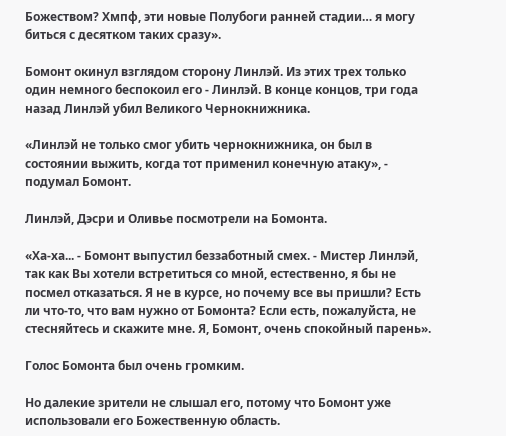Божеством? Хмпф, эти новые Полубоги ранней стадии… я могу биться с десятком таких сразу».

Бомонт окинул взглядом сторону Линлэй. Из этих трех только один немного беспокоил его - Линлэй. В конце концов, три года назад Линлэй убил Великого Чернокнижника.

«Линлэй не только смог убить чернокнижника, он был в состоянии выжить, когда тот применил конечную атаку», - подумал Бомонт.

Линлэй, Дэсри и Оливье посмотрели на Бомонта.

«Ха-ха... - Бомонт выпустил беззаботный смех. - Мистер Линлэй, так как Вы хотели встретиться со мной, естественно, я бы не посмел отказаться. Я не в курсе, но почему все вы пришли? Есть ли что-то, что вам нужно от Бомонта? Если есть, пожалуйста, не стесняйтесь и скажите мне. Я, Бомонт, очень спокойный парень».

Голос Бомонта был очень громким.

Но далекие зрители не слышал его, потому что Бомонт уже использовали его Божественную область.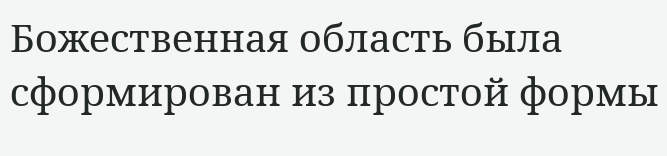Божественная область была сформирован из простой формы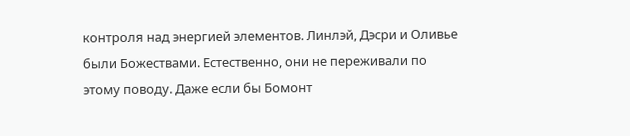контроля над энергией элементов. Линлэй, Дэсри и Оливье были Божествами. Естественно, они не переживали по этому поводу. Даже если бы Бомонт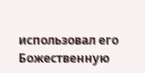использовал его Божественную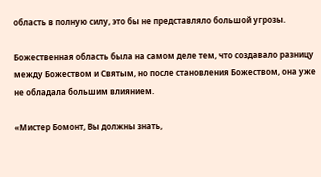область в полную силу, это бы не представляло большой угрозы.

Божественная область была на самом деле тем, что создавало разницу между Божеством и Святым, но после становления Божеством, она уже не обладала большим влиянием.

«Мистер Бомонт, Вы должны знать,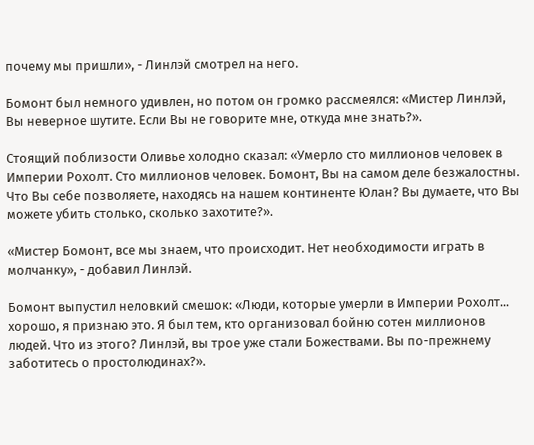почему мы пришли», - Линлэй смотрел на него.

Бомонт был немного удивлен, но потом он громко рассмеялся: «Мистер Линлэй, Вы неверное шутите. Если Вы не говорите мне, откуда мне знать?».

Стоящий поблизости Оливье холодно сказал: «Умерло сто миллионов человек в Империи Рохолт. Сто миллионов человек. Бомонт, Вы на самом деле безжалостны. Что Вы себе позволяете, находясь на нашем континенте Юлан? Вы думаете, что Вы можете убить столько, сколько захотите?».

«Мистер Бомонт, все мы знаем, что происходит. Нет необходимости играть в молчанку», - добавил Линлэй.

Бомонт выпустил неловкий смешок: «Люди, которые умерли в Империи Рохолт... хорошо, я признаю это. Я был тем, кто организовал бойню сотен миллионов людей. Что из этого? Линлэй, вы трое уже стали Божествами. Вы по-прежнему заботитесь о простолюдинах?».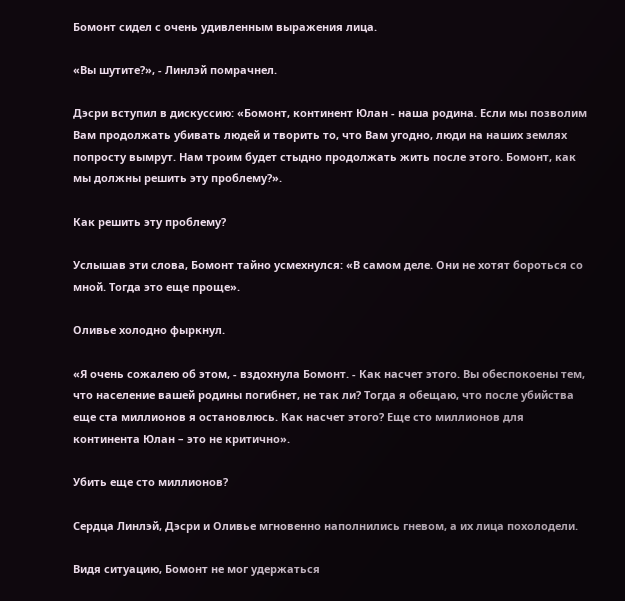Бомонт сидел с очень удивленным выражения лица.

«Вы шутите?», - Линлэй помрачнел.

Дэсри вступил в дискуссию: «Бомонт, континент Юлан - наша родина. Если мы позволим Вам продолжать убивать людей и творить то, что Вам угодно, люди на наших землях попросту вымрут. Нам троим будет стыдно продолжать жить после этого. Бомонт, как мы должны решить эту проблему?».

Как решить эту проблему?

Услышав эти слова, Бомонт тайно усмехнулся: «В самом деле. Они не хотят бороться со мной. Тогда это еще проще».

Оливье холодно фыркнул.

«Я очень сожалею об этом, - вздохнула Бомонт. - Как насчет этого. Вы обеспокоены тем, что население вашей родины погибнет, не так ли? Тогда я обещаю, что после убийства еще ста миллионов я остановлюсь. Как насчет этого? Еще сто миллионов для континента Юлан – это не критично».

Убить еще сто миллионов?

Сердца Линлэй, Дэсри и Оливье мгновенно наполнились гневом, а их лица похолодели.

Видя ситуацию, Бомонт не мог удержаться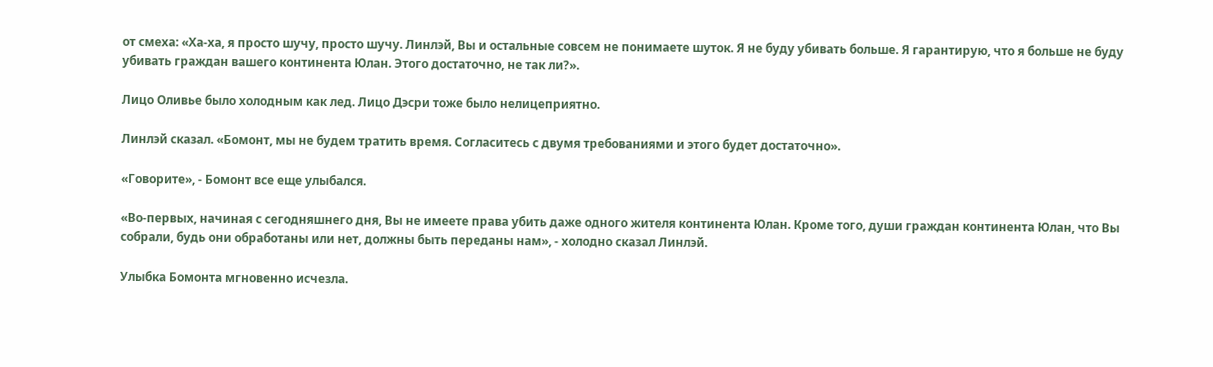от смеха: «Ха-ха, я просто шучу, просто шучу. Линлэй, Вы и остальные совсем не понимаете шуток. Я не буду убивать больше. Я гарантирую, что я больше не буду убивать граждан вашего континента Юлан. Этого достаточно, не так ли?».

Лицо Оливье было холодным как лед. Лицо Дэсри тоже было нелицеприятно.

Линлэй сказал. «Бомонт, мы не будем тратить время. Согласитесь с двумя требованиями и этого будет достаточно».

«Говорите», - Бомонт все еще улыбался.

«Во-первых, начиная с сегодняшнего дня, Вы не имеете права убить даже одного жителя континента Юлан. Кроме того, души граждан континента Юлан, что Вы собрали, будь они обработаны или нет, должны быть переданы нам», - холодно сказал Линлэй.

Улыбка Бомонта мгновенно исчезла.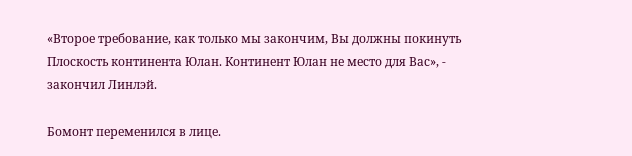«Второе требование, как только мы закончим, Вы должны покинуть Плоскость континента Юлан. Континент Юлан не место для Вас», - закончил Линлэй.

Бомонт переменился в лице.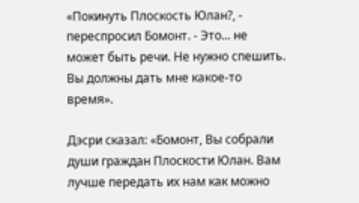«Покинуть Плоскость Юлан?, - переспросил Бомонт. - Это... не может быть речи. Не нужно спешить. Вы должны дать мне какое-то время».

Дэсри сказал: «Бомонт, Вы собрали души граждан Плоскости Юлан. Вам лучше передать их нам как можно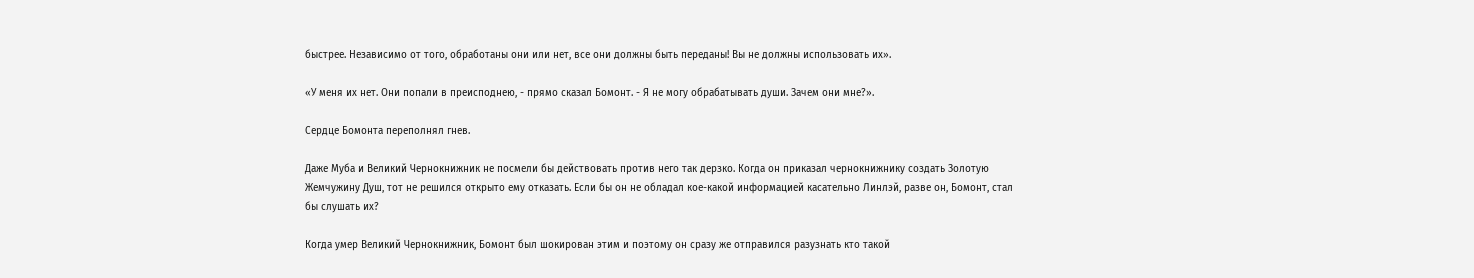быстрее. Независимо от того, обработаны они или нет, все они должны быть переданы! Вы не должны использовать их».

«У меня их нет. Они попали в преисподнею, - прямо сказал Бомонт. - Я не могу обрабатывать души. Зачем они мне?».

Сердце Бомонта переполнял гнев.

Даже Муба и Великий Чернокнижник не посмели бы действовать против него так дерзко. Когда он приказал чернокнижнику создать Золотую Жемчужину Душ, тот не решился открыто ему отказать. Если бы он не обладал кое-какой информацией касательно Линлэй, разве он, Бомонт, стал бы слушать их?

Когда умер Великий Чернокнижник, Бомонт был шокирован этим и поэтому он сразу же отправился разузнать кто такой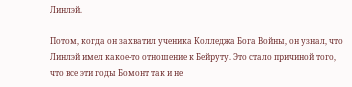Линлэй.

Потом, когда он захватил ученика Колледжа Бога Войны, он узнал, что Линлэй имел какое-то отношение к Бейруту. Это стало причиной того, что все эти годы Бомонт так и не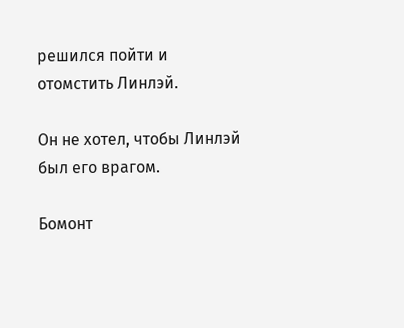решился пойти и отомстить Линлэй.

Он не хотел, чтобы Линлэй был его врагом.

Бомонт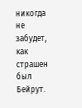никогда не забудет, как страшен был Бейрут.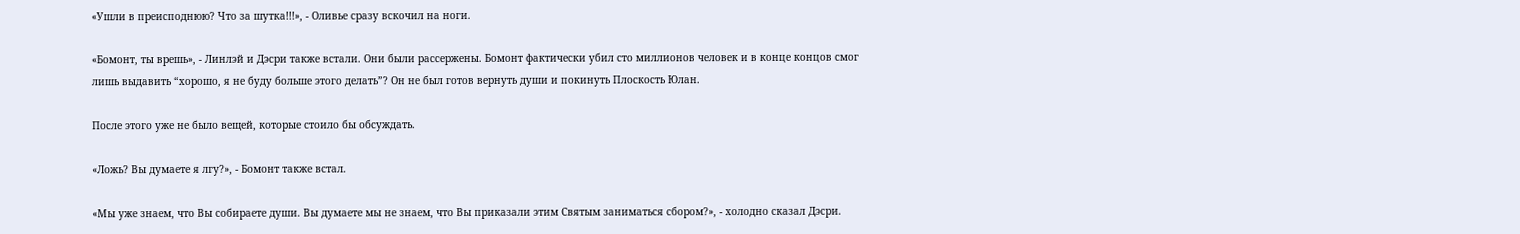«Ушли в преисподнюю? Что за шутка!!!», - Оливье сразу вскочил на ноги.

«Бомонт, ты врешь», - Линлэй и Дэсри также встали. Они были рассержены. Бомонт фактически убил сто миллионов человек и в конце концов смог лишь выдавить “хорошо, я не буду больше этого делать”? Он не был готов вернуть души и покинуть Плоскость Юлан.

После этого уже не было вещей, которые стоило бы обсуждать.

«Ложь? Вы думаете я лгу?», - Бомонт также встал.

«Мы уже знаем, что Вы собираете души. Вы думаете мы не знаем, что Вы приказали этим Святым заниматься сбором?», - холодно сказал Дэсри.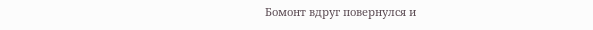Бомонт вдруг повернулся и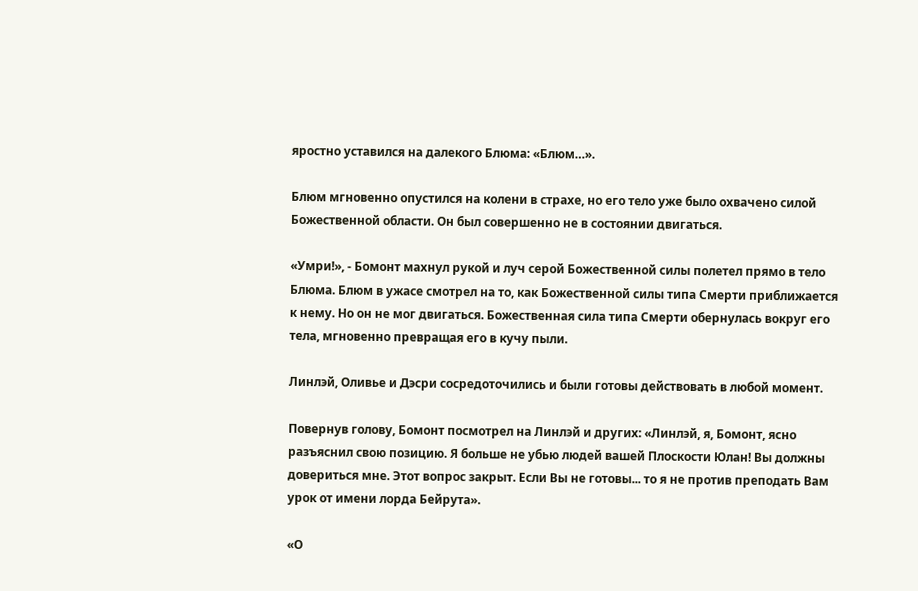яростно уставился на далекого Блюма: «Блюм…».

Блюм мгновенно опустился на колени в страхе, но его тело уже было охвачено силой Божественной области. Он был совершенно не в состоянии двигаться.

«Умри!», - Бомонт махнул рукой и луч серой Божественной силы полетел прямо в тело Блюма. Блюм в ужасе смотрел на то, как Божественной силы типа Смерти приближается к нему. Но он не мог двигаться. Божественная сила типа Смерти обернулась вокруг его тела, мгновенно превращая его в кучу пыли.

Линлэй, Оливье и Дэсри сосредоточились и были готовы действовать в любой момент.

Повернув голову, Бомонт посмотрел на Линлэй и других: «Линлэй, я, Бомонт, ясно разъяснил свою позицию. Я больше не убью людей вашей Плоскости Юлан! Вы должны довериться мне. Этот вопрос закрыт. Если Вы не готовы... то я не против преподать Вам урок от имени лорда Бейрута».

«О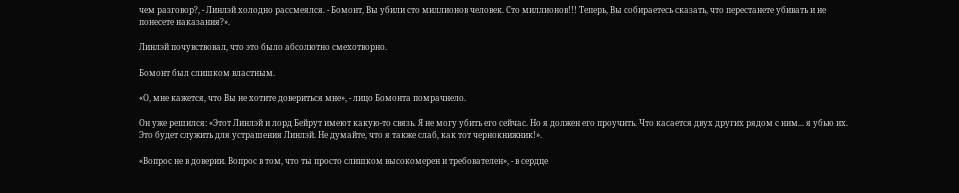чем разговор?, - Линлэй холодно рассмеялся. - Бомонт, Вы убили сто миллионов человек. Сто миллионов!!! Теперь, Вы собираетесь сказать, что перестанете убивать и не понесете наказания?».

Линлэй почувствовал, что это было абсолютно смехотворно.

Бомонт был слишком властным.

«О, мне кажется, что Вы не хотите довериться мне», - лицо Бомонта помрачнело.

Он уже решился: «Этот Линлэй и лорд Бейрут имеют какую-то связь. Я не могу убить его сейчас. Но я должен его проучить. Что касается двух других рядом с ним... я убью их. Это будет служить для устрашения Линлэй. Не думайте, что я также слаб, как тот чернокнижник!».

«Вопрос не в доверии. Вопрос в том, что ты просто слишком высокомерен и требователен», - в сердце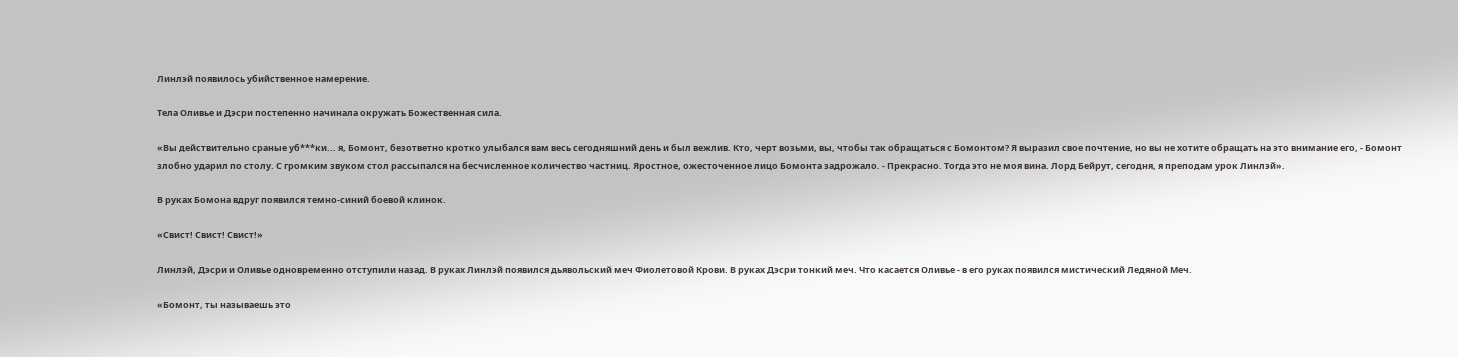Линлэй появилось убийственное намерение.

Тела Оливье и Дэсри постепенно начинала окружать Божественная сила.

«Вы действительно сраные уб***ки... я, Бомонт, безответно кротко улыбался вам весь сегодняшний день и был вежлив. Кто, черт возьми, вы, чтобы так обращаться с Бомонтом? Я выразил свое почтение, но вы не хотите обращать на это внимание его, - Бомонт злобно ударил по столу. С громким звуком стол рассыпался на бесчисленное количество частниц. Яростное, ожесточенное лицо Бомонта задрожало. - Прекрасно. Тогда это не моя вина. Лорд Бейрут, сегодня, я преподам урок Линлэй».

В руках Бомона вдруг появился темно-синий боевой клинок.

«Свист! Свист! Свист!»

Линлэй, Дэсри и Оливье одновременно отступили назад. В руках Линлэй появился дьявольский меч Фиолетовой Крови. В руках Дэсри тонкий меч. Что касается Оливье - в его руках появился мистический Ледяной Меч.

«Бомонт, ты называешь это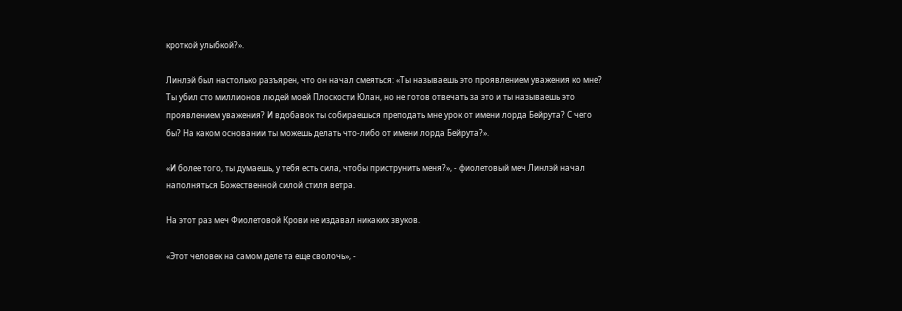кроткой улыбкой?».

Линлэй был настолько разъярен, что он начал смеяться: «Ты называешь это проявлением уважения ко мне? Ты убил сто миллионов людей моей Плоскости Юлан, но не готов отвечать за это и ты называешь это проявлением уважения? И вдобавок ты собираешься преподать мне урок от имени лорда Бейрута? С чего бы? На каком основании ты можешь делать что-либо от имени лорда Бейрута?».

«И более того, ты думаешь, у тебя есть сила, чтобы приструнить меня?», - фиолетовый меч Линлэй начал наполняться Божественной силой стиля ветра.

На этот раз меч Фиолетовой Крови не издавал никаких звуков.

«Этот человек на самом деле та еще сволочь», -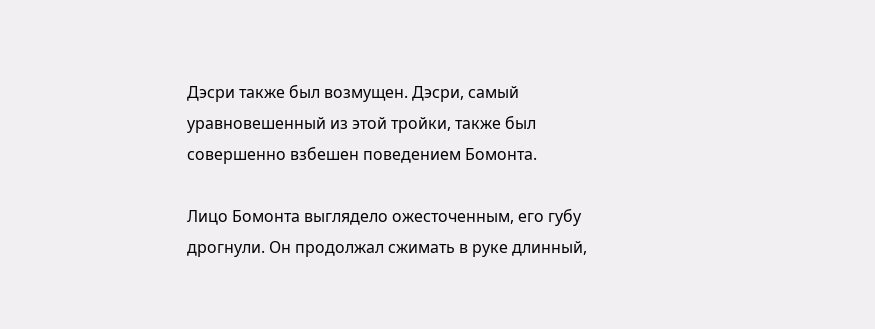Дэсри также был возмущен. Дэсри, самый уравновешенный из этой тройки, также был совершенно взбешен поведением Бомонта.

Лицо Бомонта выглядело ожесточенным, его губу дрогнули. Он продолжал сжимать в руке длинный,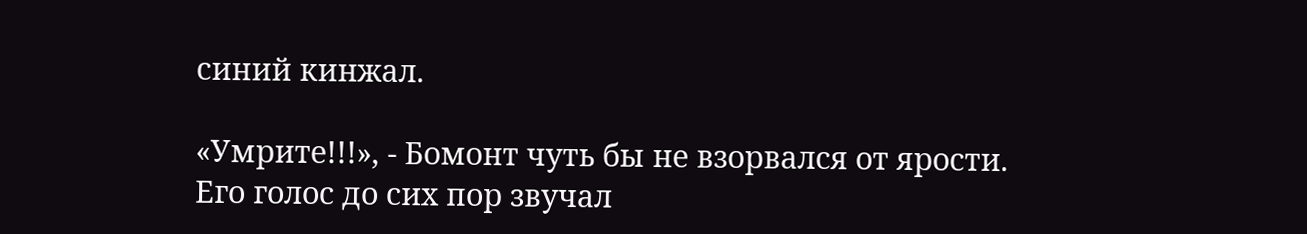синий кинжал.

«Умрите!!!», - Бомонт чуть бы не взорвался от ярости. Его голос до сих пор звучал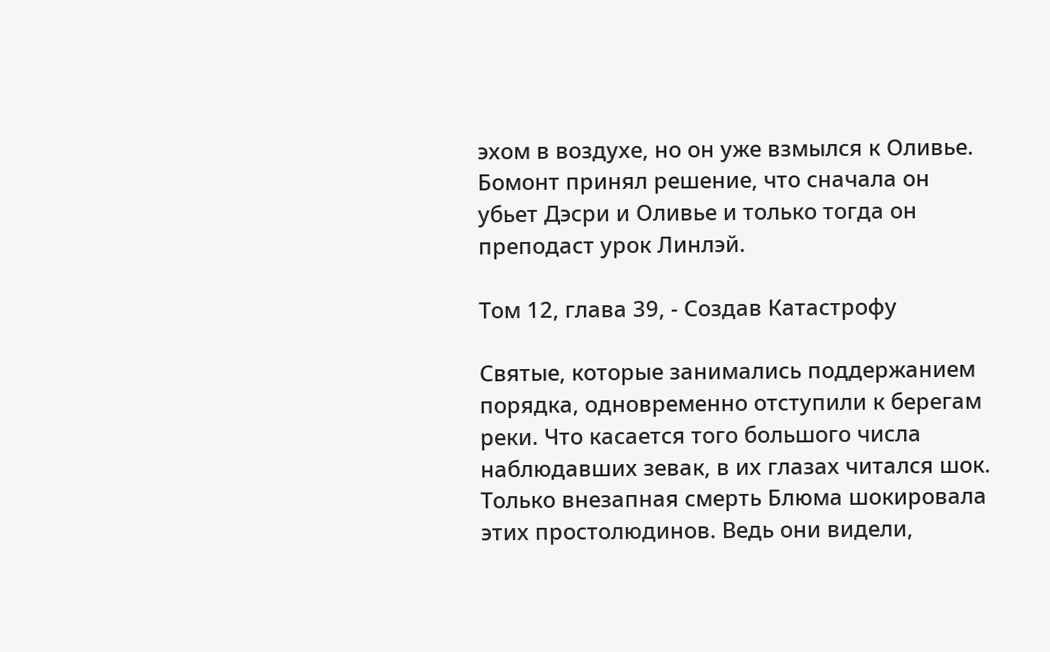эхом в воздухе, но он уже взмылся к Оливье. Бомонт принял решение, что сначала он убьет Дэсри и Оливье и только тогда он преподаст урок Линлэй.

Том 12, глава 39, - Создав Катастрофу

Святые, которые занимались поддержанием порядка, одновременно отступили к берегам реки. Что касается того большого числа наблюдавших зевак, в их глазах читался шок. Только внезапная смерть Блюма шокировала этих простолюдинов. Ведь они видели,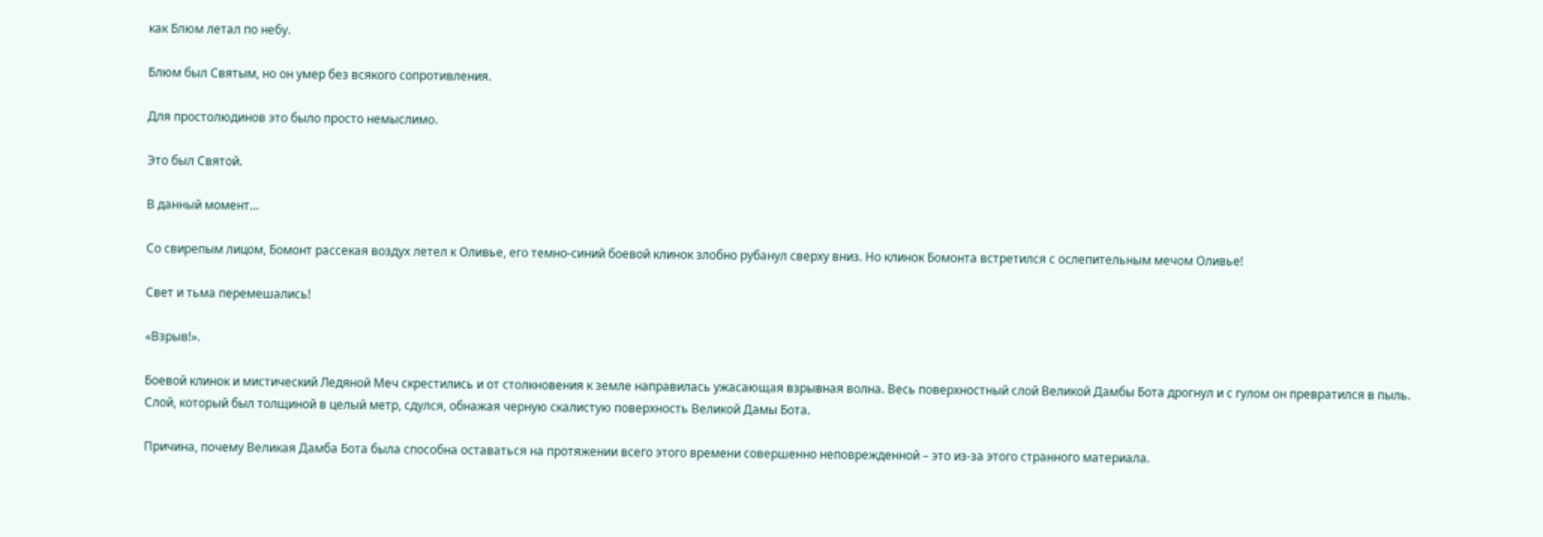как Блюм летал по небу.

Блюм был Святым, но он умер без всякого сопротивления.

Для простолюдинов это было просто немыслимо.

Это был Святой.

В данный момент…

Со свирепым лицом, Бомонт рассекая воздух летел к Оливье, его темно-синий боевой клинок злобно рубанул сверху вниз. Но клинок Бомонта встретился с ослепительным мечом Оливье!

Свет и тьма перемешались!

«Взрыв!».

Боевой клинок и мистический Ледяной Меч скрестились и от столкновения к земле направилась ужасающая взрывная волна. Весь поверхностный слой Великой Дамбы Бота дрогнул и с гулом он превратился в пыль. Слой, который был толщиной в целый метр, сдулся, обнажая черную скалистую поверхность Великой Дамы Бота.

Причина, почему Великая Дамба Бота была способна оставаться на протяжении всего этого времени совершенно неповрежденной – это из-за этого странного материала.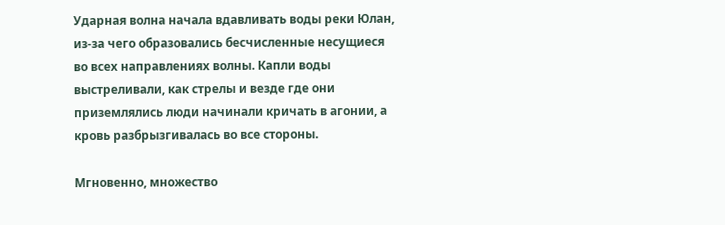Ударная волна начала вдавливать воды реки Юлан, из-за чего образовались бесчисленные несущиеся во всех направлениях волны. Капли воды выстреливали, как стрелы и везде где они приземлялись люди начинали кричать в агонии, а кровь разбрызгивалась во все стороны.

Мгновенно, множество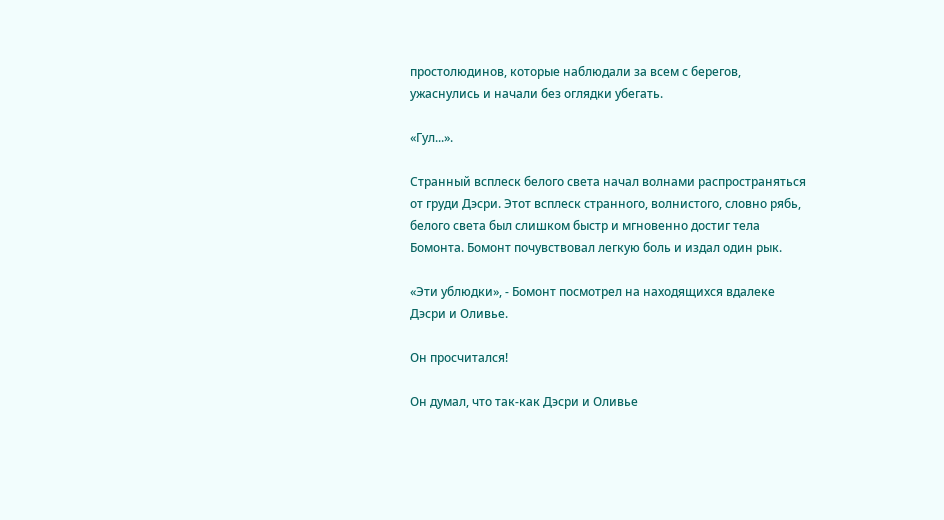простолюдинов, которые наблюдали за всем с берегов, ужаснулись и начали без оглядки убегать.

«Гул...».

Странный всплеск белого света начал волнами распространяться от груди Дэсри. Этот всплеск странного, волнистого, словно рябь, белого света был слишком быстр и мгновенно достиг тела Бомонта. Бомонт почувствовал легкую боль и издал один рык.

«Эти ублюдки», - Бомонт посмотрел на находящихся вдалеке Дэсри и Оливье.

Он просчитался!

Он думал, что так-как Дэсри и Оливье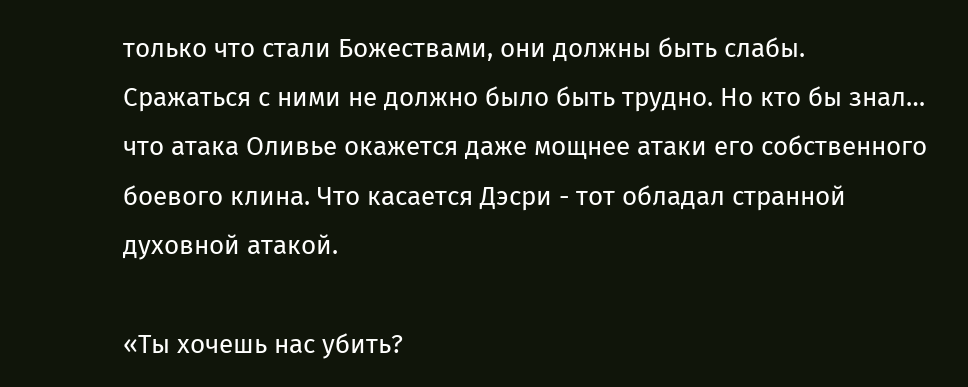только что стали Божествами, они должны быть слабы. Сражаться с ними не должно было быть трудно. Но кто бы знал… что атака Оливье окажется даже мощнее атаки его собственного боевого клина. Что касается Дэсри - тот обладал странной духовной атакой.

«Ты хочешь нас убить?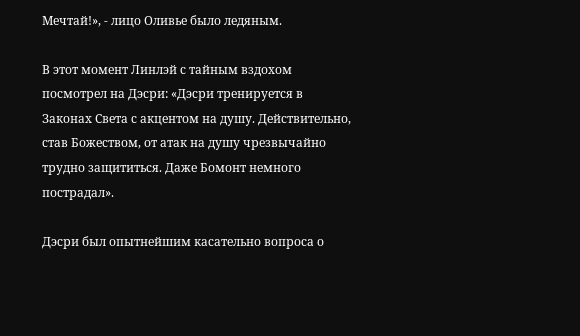Мечтай!», - лицо Оливье было ледяным.

В этот момент Линлэй с тайным вздохом посмотрел на Дэсри: «Дэсри тренируется в Законах Света с акцентом на душу. Действительно, став Божеством, от атак на душу чрезвычайно трудно защититься. Даже Бомонт немного пострадал».

Дэсри был опытнейшим касательно вопроса о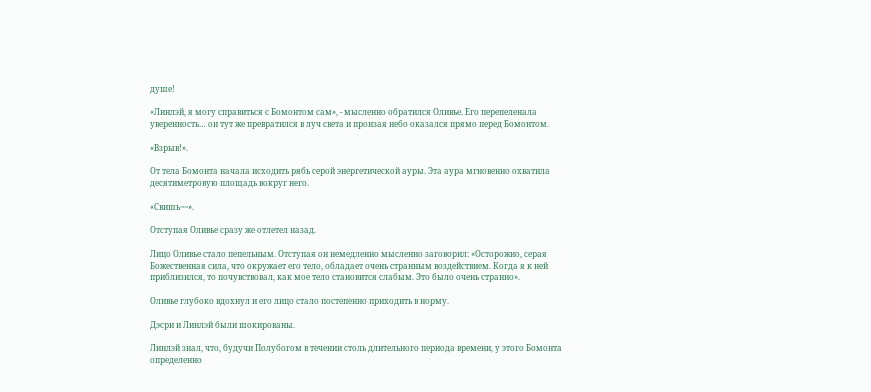душе!

«Линлэй, я могу справиться с Бомонтом сам», - мысленно обратился Оливье. Его перепеленала уверенность… он тут же превратился в луч света и пронзая небо оказался прямо перед Бомонтом.

«Взрыв!».

От тела Бомонта начала исходить рябь серой энергетической ауры. Эта аура мгновенно охватила десятиметровую площадь вокруг него.

«Свишь~~».

Отступая Оливье сразу же отлетел назад.

Лицо Оливье стало пепельным. Отступая он немедленно мысленно заговорил: «Осторожно, серая Божественная сила, что окружает его тело, обладает очень странным воздействием. Когда я к ней приблизился, то почувствовал, как мое тело становится слабым. Это было очень странно».

Оливье глубоко вдохнул и его лицо стало постепенно приходить в норму.

Дэсри и Линлэй были шокированы.

Линлэй знал, что, будучи Полубогом в течении столь длительного периода времени, у этого Бомонта определенно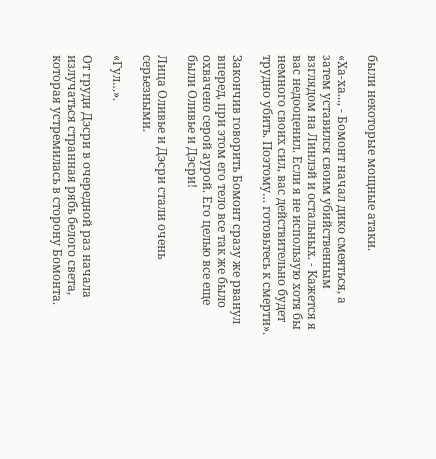были некоторые мощные атаки.

«Ха-ха..., - Бомонт начал дико смеяться, а затем уставился своим убийственным взглядом на Линлэй и остальных. - Кажется я вас недооценил. Если я не использую хотя бы немного своих сил, вас действительно будет трудно убить. Поэтому… готовьтесь к смерти».

Закончив говорить Бомонт сразу же рванул вперед, при этом его тело все так же было охвачено серой аурой. Его целью все еще были Оливье и Дэсри!

Лица Оливье и Дэсри стали очень серьезными.

«Гул…».

От груди Дэсри в очередной раз начала излучаться странная рябь белого света, которая устремилась в сторону Бомонта.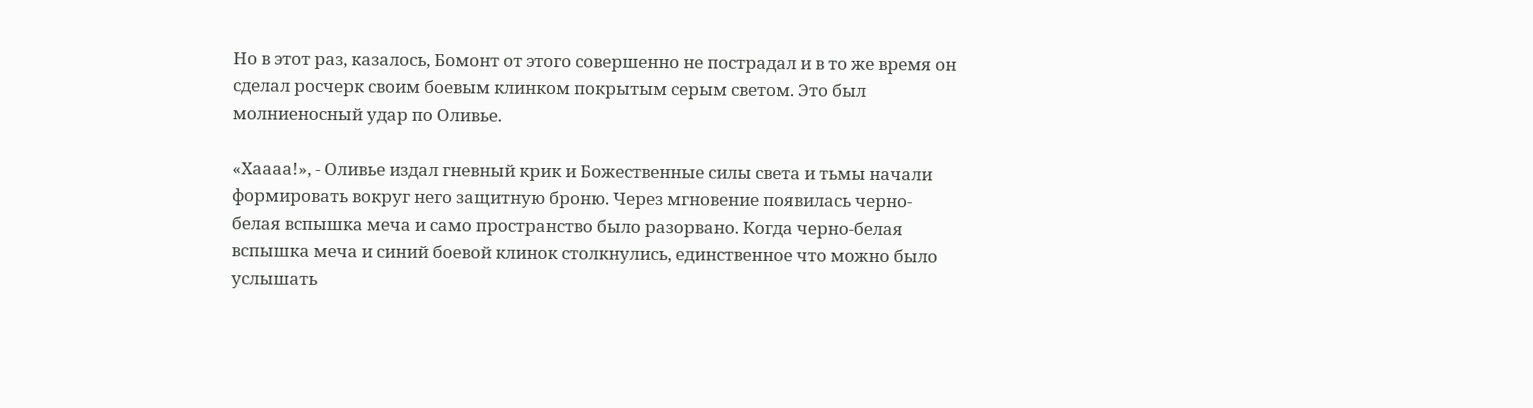Но в этот раз, казалось, Бомонт от этого совершенно не пострадал и в то же время он сделал росчерк своим боевым клинком покрытым серым светом. Это был молниеносный удар по Оливье.

«Хаааа!», - Оливье издал гневный крик и Божественные силы света и тьмы начали формировать вокруг него защитную броню. Через мгновение появилась черно-белая вспышка меча и само пространство было разорвано. Когда черно-белая вспышка меча и синий боевой клинок столкнулись, единственное что можно было услышать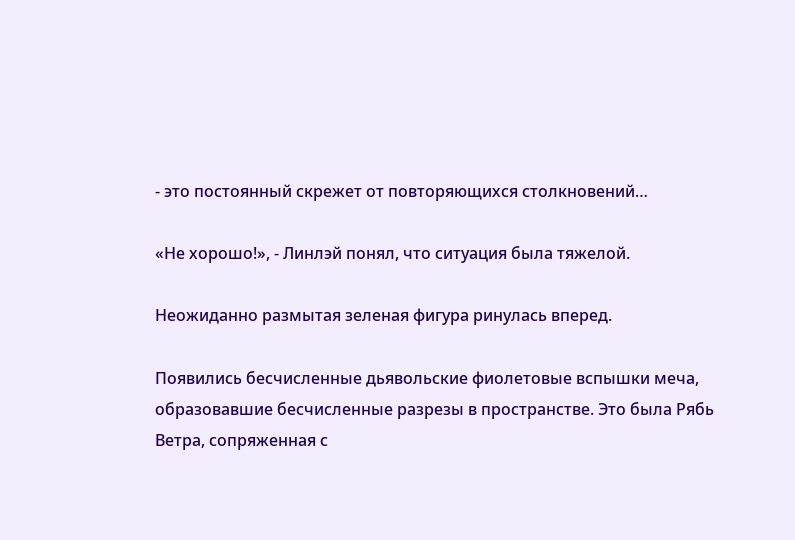- это постоянный скрежет от повторяющихся столкновений…

«Не хорошо!», - Линлэй понял, что ситуация была тяжелой.

Неожиданно размытая зеленая фигура ринулась вперед.

Появились бесчисленные дьявольские фиолетовые вспышки меча, образовавшие бесчисленные разрезы в пространстве. Это была Рябь Ветра, сопряженная с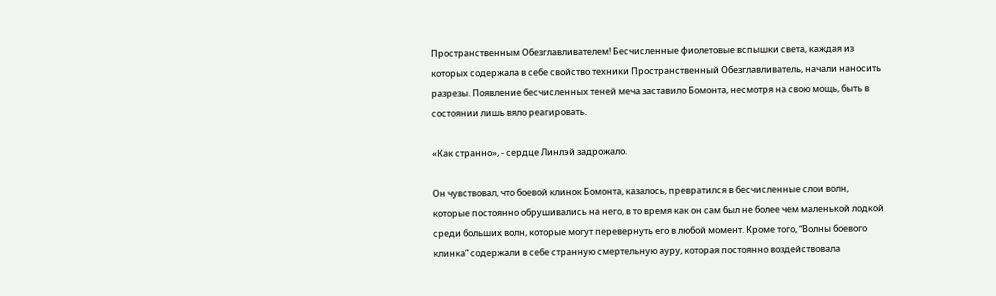Пространственным Обезглавливателем! Бесчисленные фиолетовые вспышки света, каждая из которых содержала в себе свойство техники Пространственный Обезглавливатель, начали наносить разрезы. Появление бесчисленных теней меча заставило Бомонта, несмотря на свою мощь, быть в состоянии лишь вяло реагировать.

«Как странно», - сердце Линлэй задрожало.

Он чувствовал, что боевой клинок Бомонта, казалось, превратился в бесчисленные слои волн, которые постоянно обрушивались на него, в то время как он сам был не более чем маленькой лодкой среди больших волн, которые могут перевернуть его в любой момент. Кроме того, “Волны боевого клинка” содержали в себе странную смертельную ауру, которая постоянно воздействовала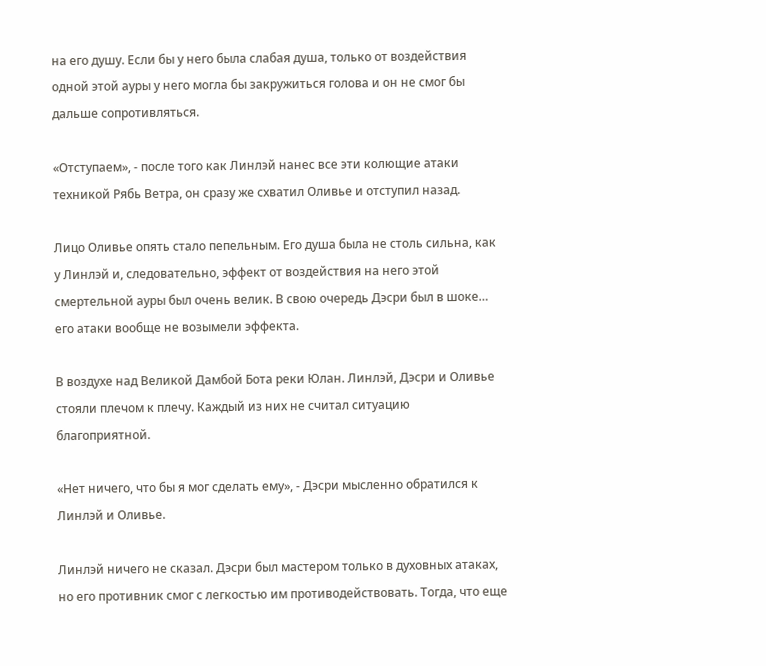на его душу. Если бы у него была слабая душа, только от воздействия одной этой ауры у него могла бы закружиться голова и он не смог бы дальше сопротивляться.

«Отступаем», - после того как Линлэй нанес все эти колющие атаки техникой Рябь Ветра, он сразу же схватил Оливье и отступил назад.

Лицо Оливье опять стало пепельным. Его душа была не столь сильна, как у Линлэй и, следовательно, эффект от воздействия на него этой смертельной ауры был очень велик. В свою очередь Дэсри был в шоке… его атаки вообще не возымели эффекта.

В воздухе над Великой Дамбой Бота реки Юлан. Линлэй, Дэсри и Оливье стояли плечом к плечу. Каждый из них не считал ситуацию благоприятной.

«Нет ничего, что бы я мог сделать ему», - Дэсри мысленно обратился к Линлэй и Оливье.

Линлэй ничего не сказал. Дэсри был мастером только в духовных атаках, но его противник смог с легкостью им противодействовать. Тогда, что еще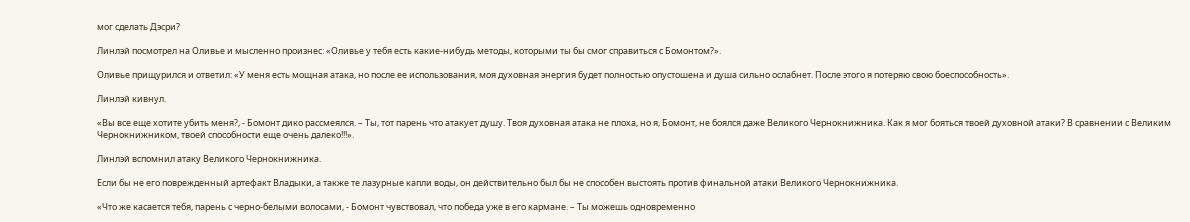мог сделать Дэсри?

Линлэй посмотрел на Оливье и мысленно произнес: «Оливье у тебя есть какие-нибудь методы, которыми ты бы смог справиться с Бомонтом?».

Оливье прищурился и ответил: «У меня есть мощная атака, но после ее использования, моя духовная энергия будет полностью опустошена и душа сильно ослабнет. После этого я потеряю свою боеспособность».

Линлэй кивнул.

«Вы все еще хотите убить меня?, - Бомонт дико рассмеялся. – Ты, тот парень что атакует душу. Твоя духовная атака не плоха, но я, Бомонт, не боялся даже Великого Чернокнижника. Как я мог бояться твоей духовной атаки? В сравнении с Великим Чернокнижником, твоей способности еще очень далеко!!!».

Линлэй вспомнил атаку Великого Чернокнижника.

Если бы не его поврежденный артефакт Владыки, а также те лазурные капли воды, он действительно был бы не способен выстоять против финальной атаки Великого Чернокнижника.

«Что же касается тебя, парень с черно-белыми волосами, - Бомонт чувствовал, что победа уже в его кармане. – Ты можешь одновременно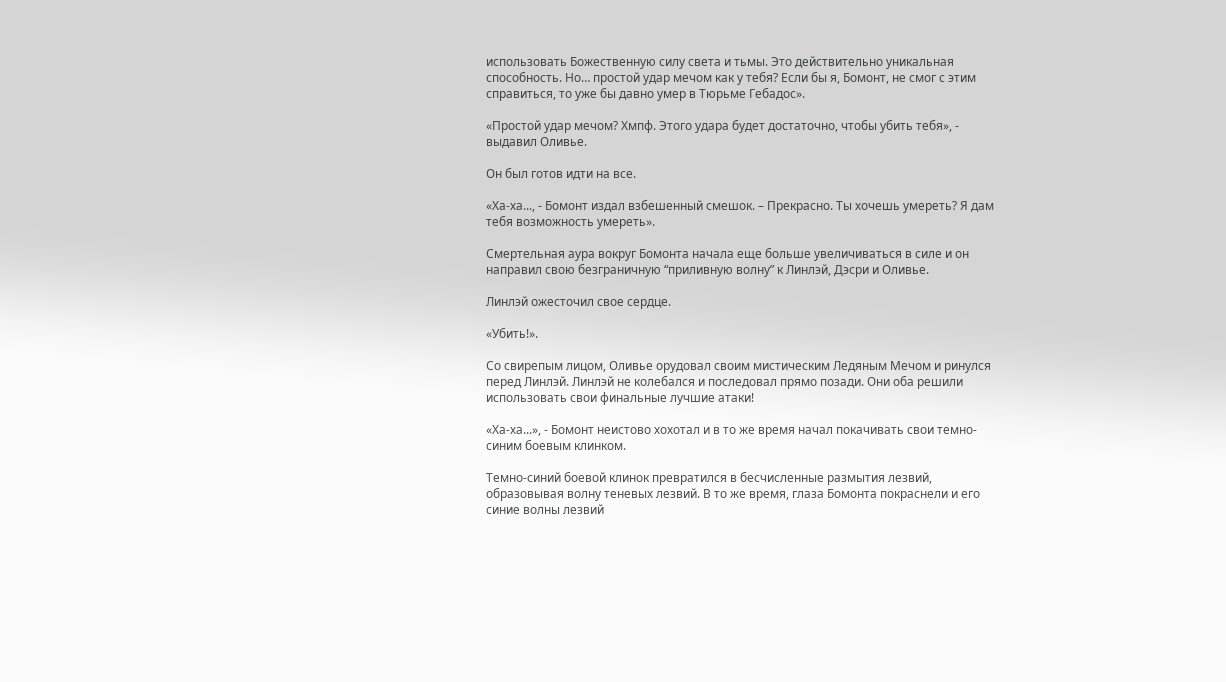использовать Божественную силу света и тьмы. Это действительно уникальная способность. Но… простой удар мечом как у тебя? Если бы я, Бомонт, не смог с этим справиться, то уже бы давно умер в Тюрьме Гебадос».

«Простой удар мечом? Хмпф. Этого удара будет достаточно, чтобы убить тебя», - выдавил Оливье.

Он был готов идти на все.

«Ха-ха..., - Бомонт издал взбешенный смешок. – Прекрасно. Ты хочешь умереть? Я дам тебя возможность умереть».

Смертельная аура вокруг Бомонта начала еще больше увеличиваться в силе и он направил свою безграничную “приливную волну” к Линлэй, Дэсри и Оливье.

Линлэй ожесточил свое сердце.

«Убить!».

Со свирепым лицом, Оливье орудовал своим мистическим Ледяным Мечом и ринулся перед Линлэй. Линлэй не колебался и последовал прямо позади. Они оба решили использовать свои финальные лучшие атаки!

«Ха-ха...», - Бомонт неистово хохотал и в то же время начал покачивать свои темно-синим боевым клинком.

Темно-синий боевой клинок превратился в бесчисленные размытия лезвий, образовывая волну теневых лезвий. В то же время, глаза Бомонта покраснели и его синие волны лезвий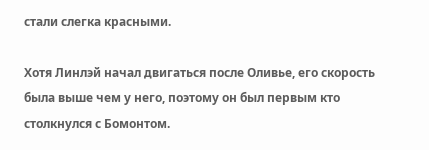стали слегка красными.

Хотя Линлэй начал двигаться после Оливье, его скорость была выше чем у него, поэтому он был первым кто столкнулся с Бомонтом.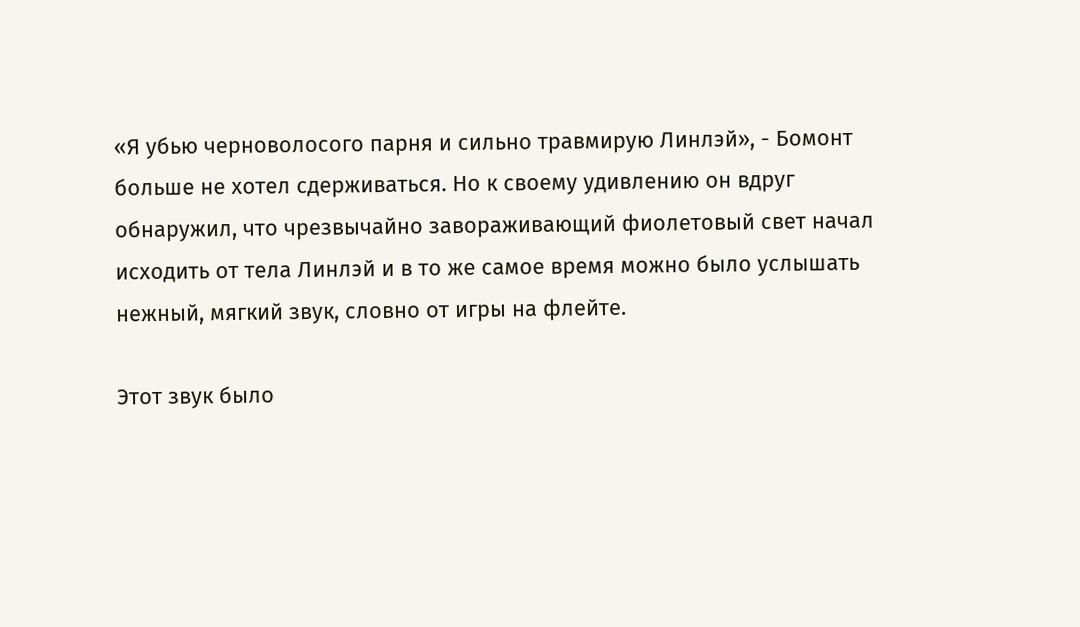«Я убью черноволосого парня и сильно травмирую Линлэй», - Бомонт больше не хотел сдерживаться. Но к своему удивлению он вдруг обнаружил, что чрезвычайно завораживающий фиолетовый свет начал исходить от тела Линлэй и в то же самое время можно было услышать нежный, мягкий звук, словно от игры на флейте.

Этот звук было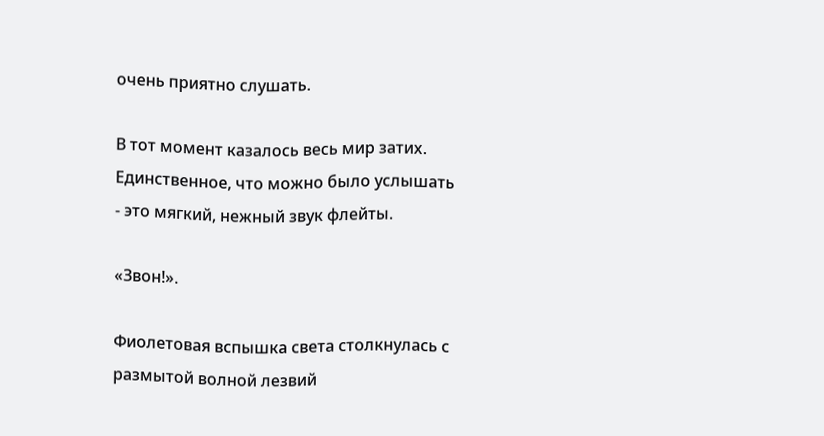очень приятно слушать.

В тот момент казалось весь мир затих. Единственное, что можно было услышать - это мягкий, нежный звук флейты.

«Звон!».

Фиолетовая вспышка света столкнулась с размытой волной лезвий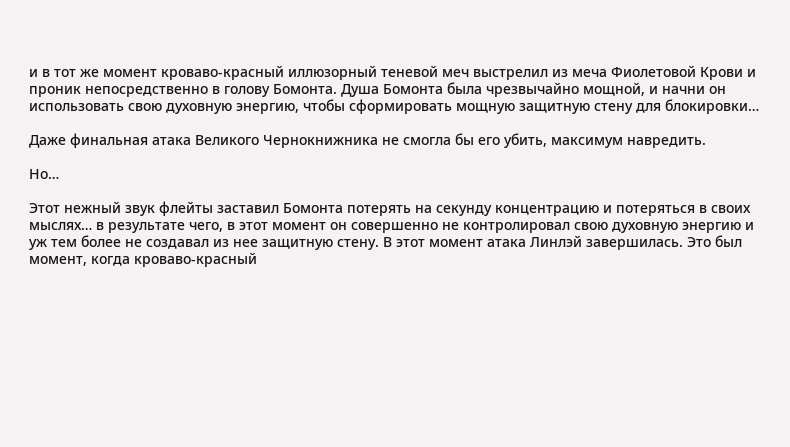и в тот же момент кроваво-красный иллюзорный теневой меч выстрелил из меча Фиолетовой Крови и проник непосредственно в голову Бомонта. Душа Бомонта была чрезвычайно мощной, и начни он использовать свою духовную энергию, чтобы сформировать мощную защитную стену для блокировки…

Даже финальная атака Великого Чернокнижника не смогла бы его убить, максимум навредить.

Но…

Этот нежный звук флейты заставил Бомонта потерять на секунду концентрацию и потеряться в своих мыслях… в результате чего, в этот момент он совершенно не контролировал свою духовную энергию и уж тем более не создавал из нее защитную стену. В этот момент атака Линлэй завершилась. Это был момент, когда кроваво-красный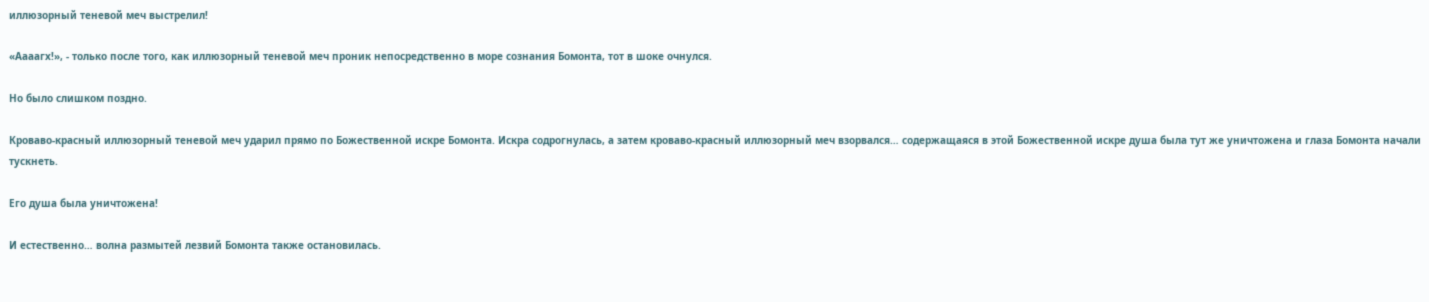иллюзорный теневой меч выстрелил!

«Аааагх!», - только после того, как иллюзорный теневой меч проник непосредственно в море сознания Бомонта, тот в шоке очнулся.

Но было слишком поздно.

Кроваво-красный иллюзорный теневой меч ударил прямо по Божественной искре Бомонта. Искра содрогнулась, а затем кроваво-красный иллюзорный меч взорвался… содержащаяся в этой Божественной искре душа была тут же уничтожена и глаза Бомонта начали тускнеть.

Его душа была уничтожена!

И естественно… волна размытей лезвий Бомонта также остановилась.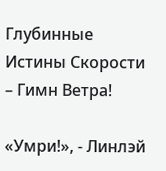Глубинные Истины Скорости – Гимн Ветра!

«Умри!», - Линлэй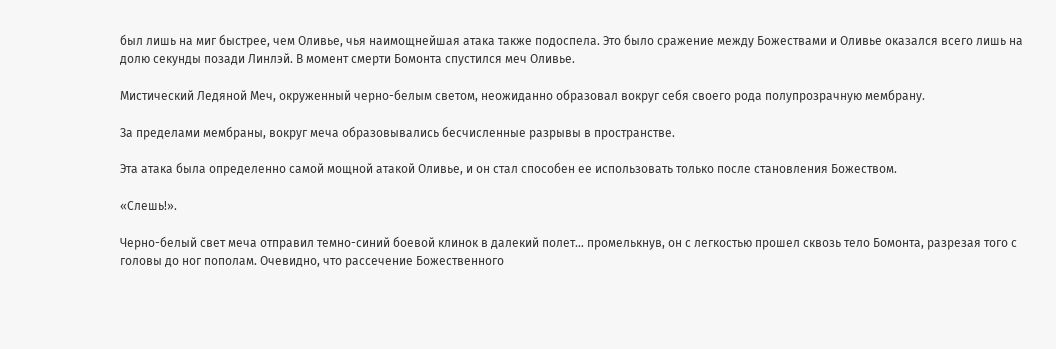был лишь на миг быстрее, чем Оливье, чья наимощнейшая атака также подоспела. Это было сражение между Божествами и Оливье оказался всего лишь на долю секунды позади Линлэй. В момент смерти Бомонта спустился меч Оливье.

Мистический Ледяной Меч, окруженный черно-белым светом, неожиданно образовал вокруг себя своего рода полупрозрачную мембрану.

За пределами мембраны, вокруг меча образовывались бесчисленные разрывы в пространстве.

Эта атака была определенно самой мощной атакой Оливье, и он стал способен ее использовать только после становления Божеством.

«Слешь!».

Черно-белый свет меча отправил темно-синий боевой клинок в далекий полет… промелькнув, он с легкостью прошел сквозь тело Бомонта, разрезая того с головы до ног пополам. Очевидно, что рассечение Божественного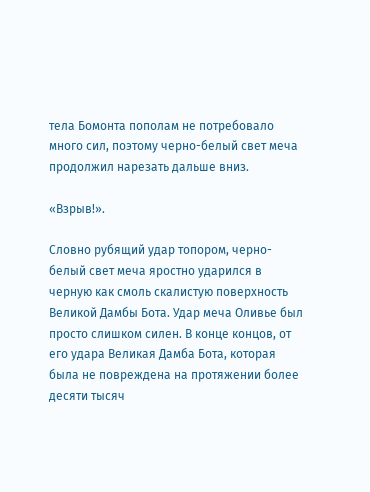тела Бомонта пополам не потребовало много сил, поэтому черно-белый свет меча продолжил нарезать дальше вниз.

«Взрыв!».

Словно рубящий удар топором, черно-белый свет меча яростно ударился в черную как смоль скалистую поверхность Великой Дамбы Бота. Удар меча Оливье был просто слишком силен. В конце концов, от его удара Великая Дамба Бота, которая была не повреждена на протяжении более десяти тысяч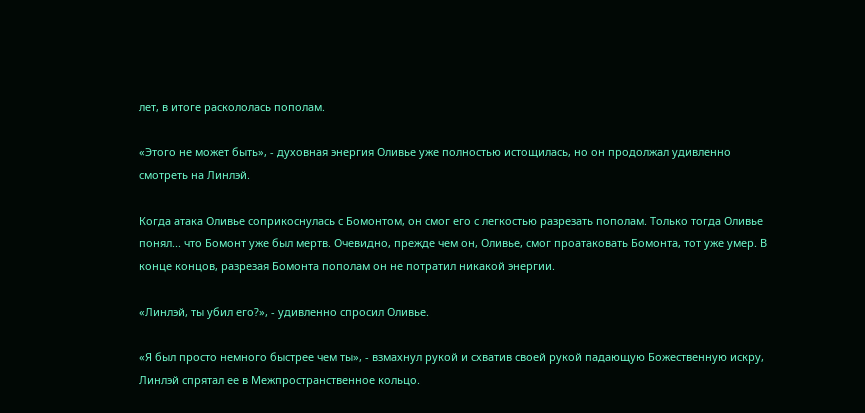лет, в итоге раскололась пополам.

«Этого не может быть», - духовная энергия Оливье уже полностью истощилась, но он продолжал удивленно смотреть на Линлэй.

Когда атака Оливье соприкоснулась с Бомонтом, он смог его с легкостью разрезать пополам. Только тогда Оливье понял... что Бомонт уже был мертв. Очевидно, прежде чем он, Оливье, смог проатаковать Бомонта, тот уже умер. В конце концов, разрезая Бомонта пополам он не потратил никакой энергии.

«Линлэй, ты убил его?», - удивленно спросил Оливье.

«Я был просто немного быстрее чем ты», - взмахнул рукой и схватив своей рукой падающую Божественную искру, Линлэй спрятал ее в Межпространственное кольцо.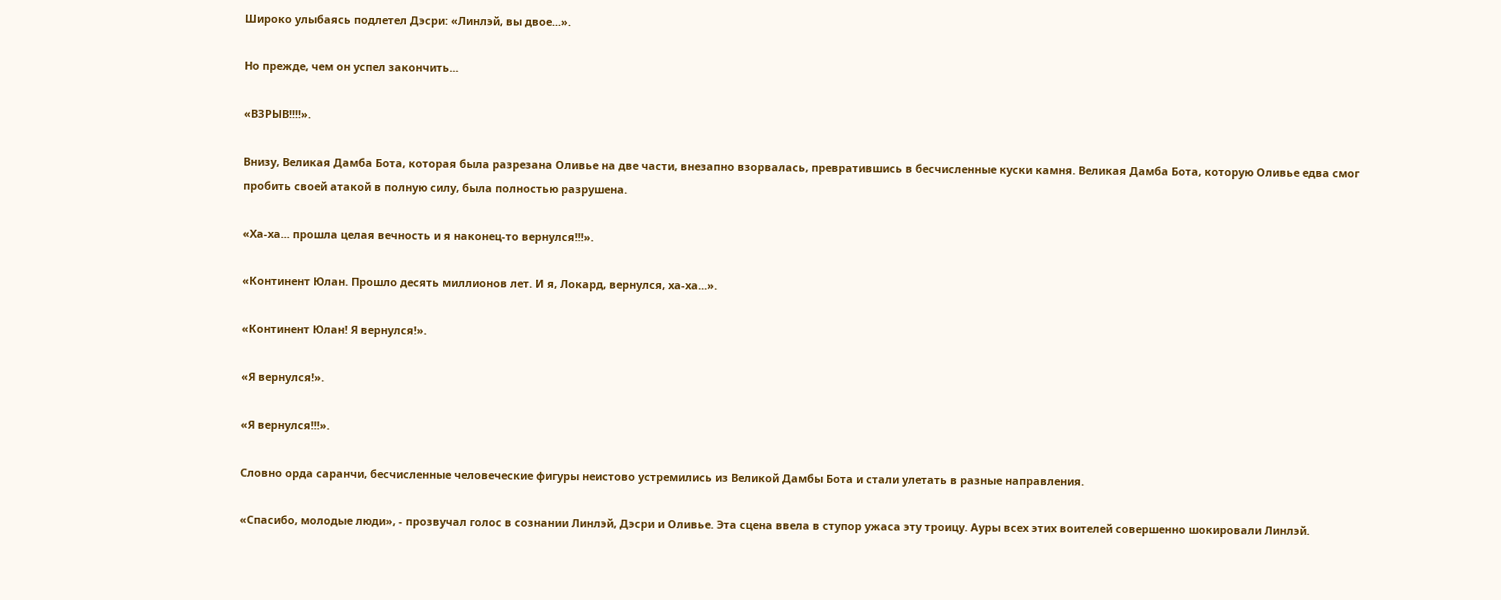Широко улыбаясь подлетел Дэсри: «Линлэй, вы двое...».

Но прежде, чем он успел закончить...

«ВЗРЫВ!!!!».

Внизу, Великая Дамба Бота, которая была разрезана Оливье на две части, внезапно взорвалась, превратившись в бесчисленные куски камня. Великая Дамба Бота, которую Оливье едва смог пробить своей атакой в полную силу, была полностью разрушена.

«Ха-ха... прошла целая вечность и я наконец-то вернулся!!!».

«Континент Юлан. Прошло десять миллионов лет. И я, Локард, вернулся, ха-ха...».

«Континент Юлан! Я вернулся!».

«Я вернулся!».

«Я вернулся!!!».

Словно орда саранчи, бесчисленные человеческие фигуры неистово устремились из Великой Дамбы Бота и стали улетать в разные направления.

«Спасибо, молодые люди», - прозвучал голос в сознании Линлэй, Дэсри и Оливье. Эта сцена ввела в ступор ужаса эту троицу. Ауры всех этих воителей совершенно шокировали Линлэй.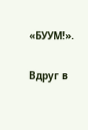«БУУМ!».

Вдруг в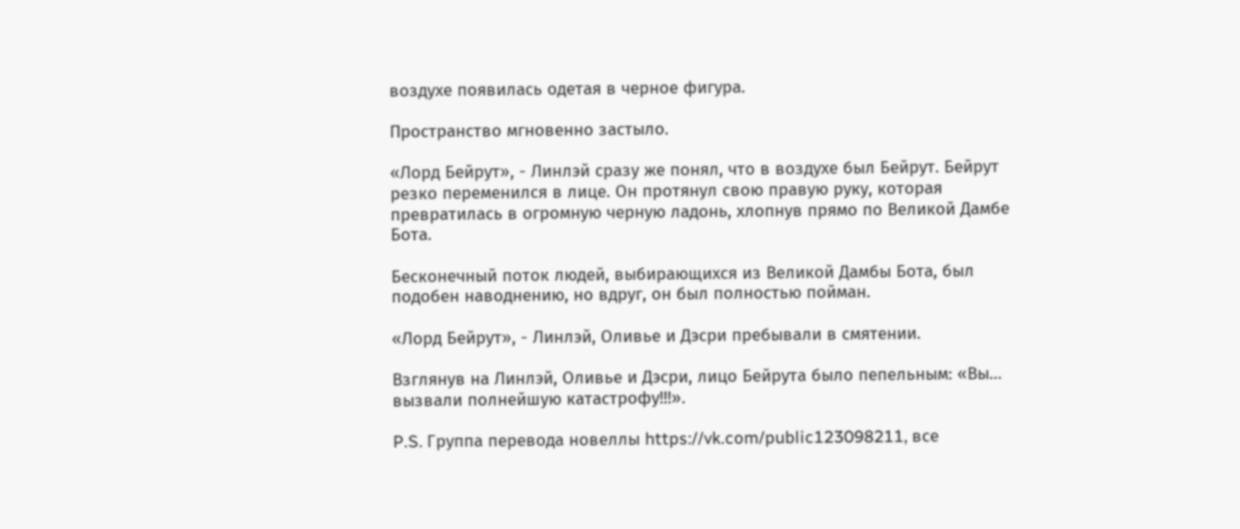воздухе появилась одетая в черное фигура.

Пространство мгновенно застыло.

«Лорд Бейрут», - Линлэй сразу же понял, что в воздухе был Бейрут. Бейрут резко переменился в лице. Он протянул свою правую руку, которая превратилась в огромную черную ладонь, хлопнув прямо по Великой Дамбе Бота.

Бесконечный поток людей, выбирающихся из Великой Дамбы Бота, был подобен наводнению, но вдруг, он был полностью пойман.

«Лорд Бейрут», - Линлэй, Оливье и Дэсри пребывали в смятении.

Взглянув на Линлэй, Оливье и Дэсри, лицо Бейрута было пепельным: «Вы… вызвали полнейшую катастрофу!!!».

P.S. Группа перевода новеллы https://vk.com/public123098211, все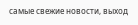самые свежие новости, выход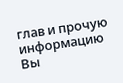глав и прочую информацию Вы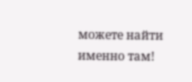можете найти именно там!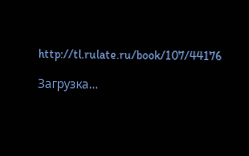http://tl.rulate.ru/book/107/44176

Загрузка...